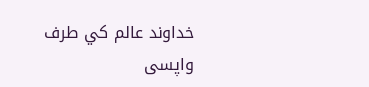خداوند عالم كي طرف واپسى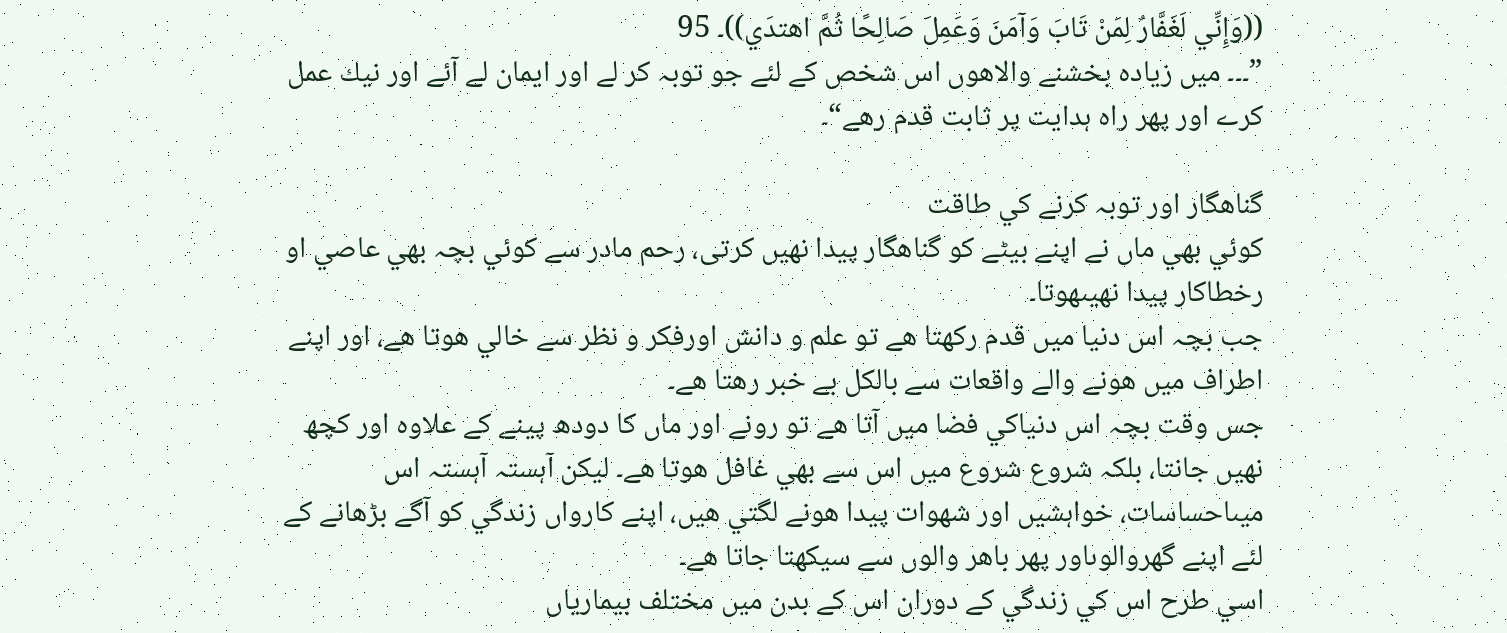((وَإِنِّي لَغَفَّارٌ لِمَنْ تَابَ وَآمَنَ وَعَمِلَ صَالِحًا ثُمَّ اھتدَي))۔ 95
”۔۔۔ ميں زيادہ بخشنے والاھوں اس شخص كے لئے جو توبہ كر لے اور ايمان لے آئے اور نيك عمل كرے اور پھر راہ ہدايت پر ثابت قدم رھے“۔

گناھگار اور توبہ كرنے كي طاقت
كوئي بھي ماں نے اپنے بيٹے كو گناھگار پيدا نھيں كرتى، رحم مادر سے كوئي بچہ بھي عاصي او رخطاكار پيدا نھيںھوتا۔
جب بچہ اس دنيا ميں قدم ركھتا ھے تو علم و دانش اورفكر و نظر سے خالي ھوتا ھے، اور اپنے اطراف ميں ھونے والے واقعات سے بالكل بے خبر رھتا ھے۔
جس وقت بچہ اس دنياكي فضا ميں آتا ھے تو رونے اور ماں كا دودھ پينے كے علاوہ اور كچھ نھيں جانتا، بلكہ شروع شروع ميں اس سے بھي غافل ھوتا ھے۔ ليكن آہستہ آہستہ اس ميںاحساسات، خواہشيں اور شھوات پيدا ھونے لگتي ھيں، اپنے كارواں زندگي كو آگے بڑھانے كے لئے اپنے گھروالوںاور پھر باھر والوں سے سيكھتا جاتا ھے۔
اسي طرح اس كي زندگي كے دوران اس كے بدن ميں مختلف بيمارياں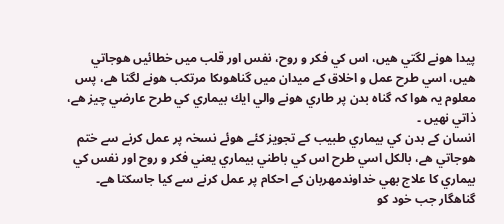پيدا ھونے لگتي ھيں، اس كي فكر و روح، نفس اور قلب ميں خطائيں ھوجاتي ھيں، اسي طرح عمل و اخلاق كے ميدان ميں گناھوںكا مرتكب ھونے لگتا ھے، پس معلوم يہ ھوا كہ گناہ بدن پر طاري ھونے والي ايك بيماري كي طرح عارضي چيز ھے، ذاتي نھيں ۔
انسان كے بدن كي بيماري طبيب كے تجويز كئے ھوئے نسخہ پر عمل كرنے سے ختم ھوجاتي ھے، بالكل اسي طرح اس كي باطني بيماري يعني فكر و روح اور نفس كي بيماري كا علاج بھي خداوندمھربان كے احكام پر عمل كرنے سے كيا جاسكتا ھے۔
گناھگار جب خود كو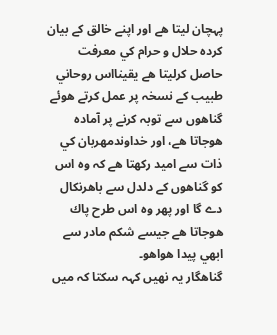پہچان ليتا ھے اور اپنے خالق كے بيان كردہ حلال و حرام كي معرفت حاصل كرليتا ھے يقينااس روحاني طبيب كے نسخہ پر عمل كرتے ھوئے گناھوں سے توبہ كرنے پر آمادہ ھوجاتا ھے، اور خداوندمھربان كي ذات سے اميد ركھتا ھے كہ وہ اس كو گناھوں كے دلدل سے باھرنكال دے گا اور پھر وہ اس طرح پاك ھوجاتا ھے جيسے شكم مادر سے ابھي پيدا ھواھو۔
گناھگار يہ نھيں كہہ سكتا كہ ميں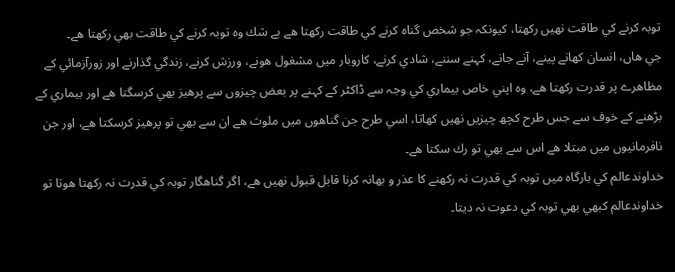توبہ كرنے كي طاقت نھيں ركھتا، كيونكہ جو شخص گناہ كرنے كي طاقت ركھتا ھے بے شك وہ توبہ كرنے كي طاقت بھي ركھتا ھے۔
جي ھاں، انسان كھانے پينے، آنے جانے، كہنے سننے، شادي كرنے، كاروبار ميں مشغول ھونے، ورزش كرنے، زندگي گذارنے اور زورآزمائي كے مظاھرے پر قدرت ركھتا ھے، وہ اپني خاص بيماري كي وجہ سے ڈاكٹر كے كہنے پر بعض چيزوں سے پرھيز بھي كرسگتا ھے اور بيماري كے بڑھنے كے خوف سے جس طرح كچھ چيزيں نھيں كھاتا، اسي طرح جن گناھوں ميں ملوث ھے ان سے بھي تو پرھيز كرسكتا ھے، اور جن نافرمانيوں ميں مبتلا ھے اس سے بھي تو رك سكتا ھے۔
خداوندعالم كي بارگاہ ميں توبہ كي قدرت نہ ركھنے كا عذر و بھانہ كرنا قابل قبول نھيں ھے، اگر گناھگار توبہ كي قدرت نہ ركھتا ھوتا تو خداوندعالم كبھي بھي توبہ كي دعوت نہ ديتا۔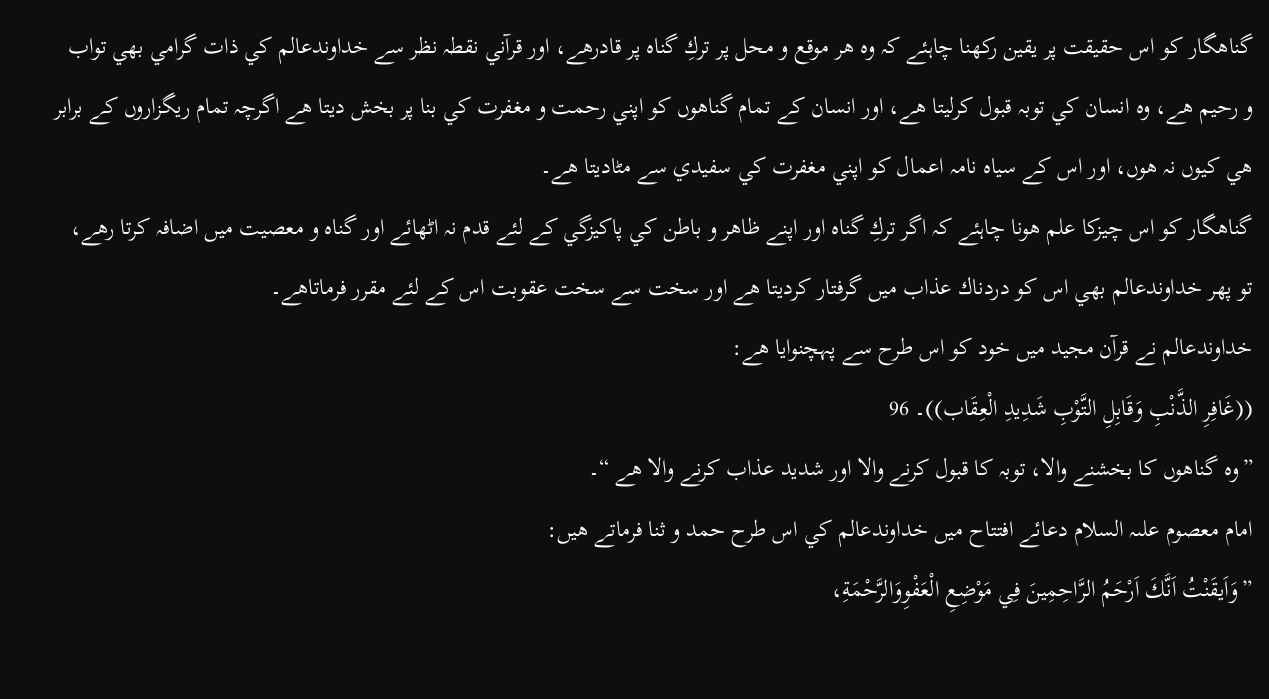گناھگار كو اس حقيقت پر يقين ركھنا چاہئے كہ وہ ھر موقع و محل پر تركِ گناہ پر قادرھے، اور قرآني نقطہ نظر سے خداوندعالم كي ذات گرامي بھي تواب و رحيم ھے، وہ انسان كي توبہ قبول كرليتا ھے، اور انسان كے تمام گناھوں كو اپني رحمت و مغفرت كي بنا پر بخش ديتا ھے اگرچہ تمام ريگزاروں كے برابر ھي كيوں نہ ھوں، اور اس كے سياہ نامہ اعمال كو اپني مغفرت كي سفيدي سے مٹاديتا ھے۔
گناھگار كو اس چيزكا علم ھونا چاہئے كہ اگر تركِ گناہ اور اپنے ظاھر و باطن كي پاكيزگي كے لئے قدم نہ اٹھائے اور گناہ و معصيت ميں اضافہ كرتا رھے، تو پھر خداوندعالم بھي اس كو دردناك عذاب ميں گرفتار كرديتا ھے اور سخت سے سخت عقوبت اس كے لئے مقرر فرماتاھے۔
خداوندعالم نے قرآن مجيد ميں خود كو اس طرح سے پہچنوايا ھے:
((غَافِرِ الذَّنْبِ وَقَابِلِ التَّوْبِ شَدِيدِ الْعِقَاب))۔ 96
”وہ گناھوں كا بخشنے والا، توبہ كا قبول كرنے والا اور شديد عذاب كرنے والا ھے “۔
امام معصوم علىہ السلام دعائے افتتاح ميں خداوندعالم كي اس طرح حمد و ثنا فرماتے ھيں:
”وَاَيقَنْتُ اَنَّكَ اَرْحَمُ الرَّاحِمِينَ فِي مَوْضِعِ الْعَفْوِوَالرَّحْمَةِ،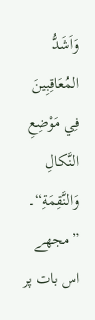وَاَشَدُّ المُعَاقِبِينَ فِي مَوْضِعِ النَّكالِ وَالنَّقِمَةِ“۔
”مجھے اس بات پر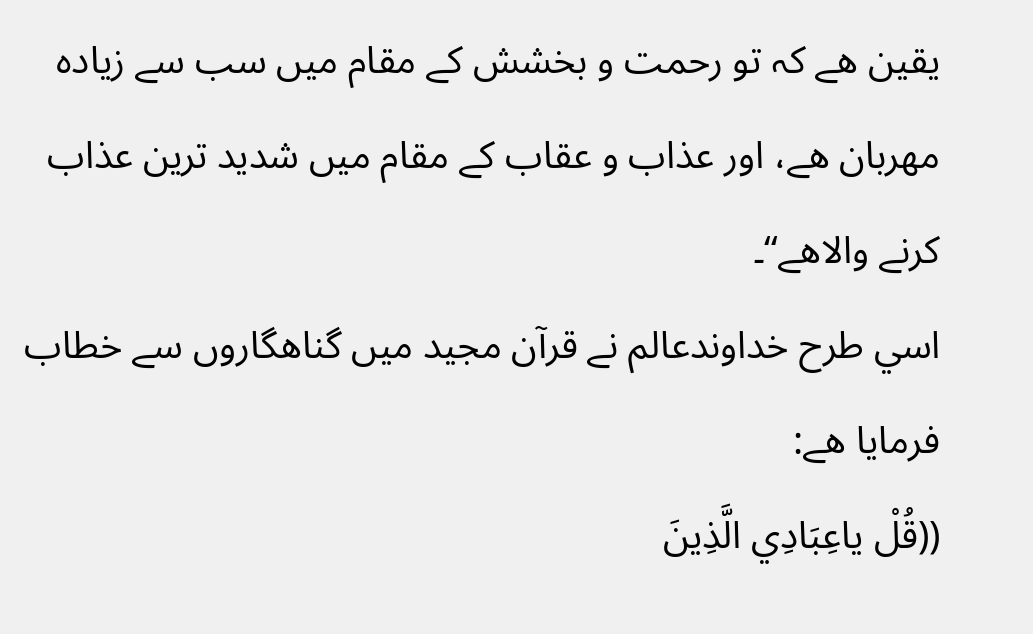يقين ھے كہ تو رحمت و بخشش كے مقام ميں سب سے زيادہ مھربان ھے، اور عذاب و عقاب كے مقام ميں شديد ترين عذاب كرنے والاھے“۔
اسي طرح خداوندعالم نے قرآن مجيد ميں گناھگاروں سے خطاب فرمايا ھے:
((قُلْ ياعِبَادِي الَّذِينَ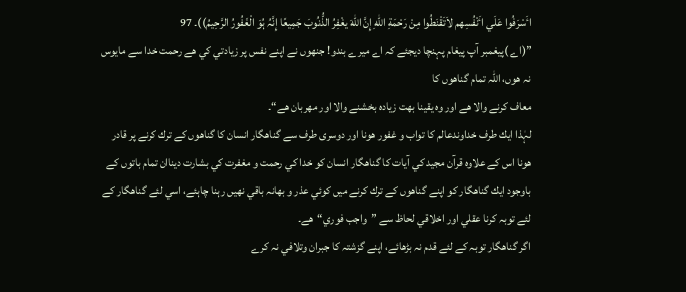اٴَسْرَفُوا عَلَي اٴَنْفُسِھم لاَتَقْنَطُوا مِنْ رَحْمَةِ اللهِ إِنَّ اللهَ يغْفِرُ الذُّنُوبَ جَمِيعًا إِنَّہُ ہُوَ الْغَفُورُ الرَّحِيمُ))۔ 97
”(اے )پيغمبر آپ پيغام پہنچا ديجئے كہ اے ميرے بندو! جنھوں نے اپنے نفس پر زيادتي كي ھے رحمت خدا سے مايوس نہ ھوں، اللہ تمام گناھوں كا
معاف كرنے والا ھے اور وہ يقينا بھت زيادہ بخشنے والا اور مھربان ھے“۔
لہٰذا ايك طرف خداوندعالم كا تواب و غفور ھونا اور دوسرى طرف سے گناھگار انسان كا گناھوں كے ترك كرنے پر قادر ھونا اس كے علاوہ قرآن مجيد كي آيات كا گناھگار انسان كو خدا كي رحمت و مغفرت كي بشارت ديناان تمام باتوں كے باوجود ايك گناھگار كو اپنے گناھوں كے ترك كرنے ميں كوئي عذر و بھانہ باقي نھيں رہنا چاہئے، اسي لئے گناھگار كے لئے توبہ كرنا عقلي اور اخلاقي لحاظ سے ”واجب فوري“ھے۔
اگر گناھگار توبہ كے لئے قدم نہ بڑھائے، اپنے گزشتہ كا جبران وتلافي نہ كرے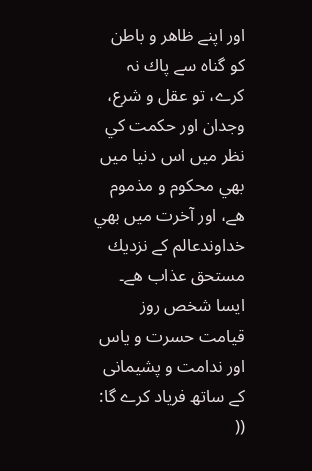اور اپنے ظاھر و باطن كو گناہ سے پاك نہ كرے، تو عقل و شرع، وجدان اور حكمت كي نظر ميں اس دنيا ميں بھي محكوم و مذموم ھے، اور آخرت ميں بھي خداوندعالم كے نزديك مستحق عذاب ھے۔ ايسا شخص روز قيامت حسرت و ياس اور ندامت و پشيمانى كے ساتھ فرياد كرے گا:
((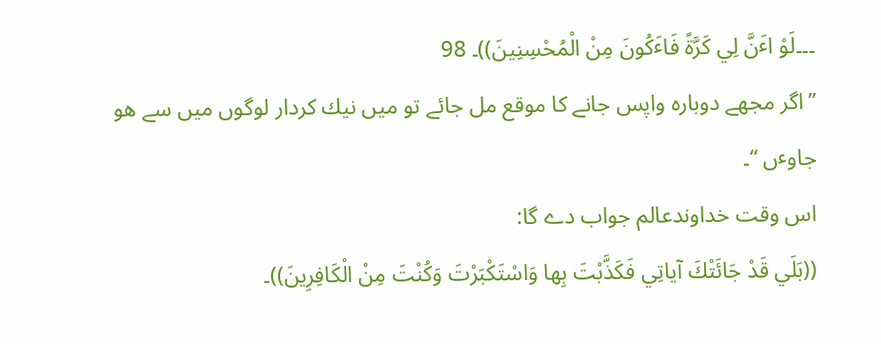۔۔۔لَوْ اٴَنَّ لِي كَرَّةً فَاٴَكُونَ مِنْ الْمُحْسِنِينَ))۔ 98
”اگر مجھے دوبارہ واپس جانے كا موقع مل جائے تو ميں نيك كردار لوگوں ميں سے ھو جاوٴں “۔
اس وقت خداوندعالم جواب دے گا:
((بَلَي قَدْ جَائَتْكَ آياتِي فَكَذَّبْتَ بِھا وَاسْتَكْبَرْتَ وَكُنْتَ مِنْ الْكَافِرِينَ))۔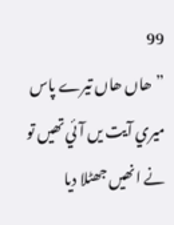99
”ھاں ھاں تيرے پاس ميري آيت يں آئي تھيں تو نے انھيں جھٹلا ديا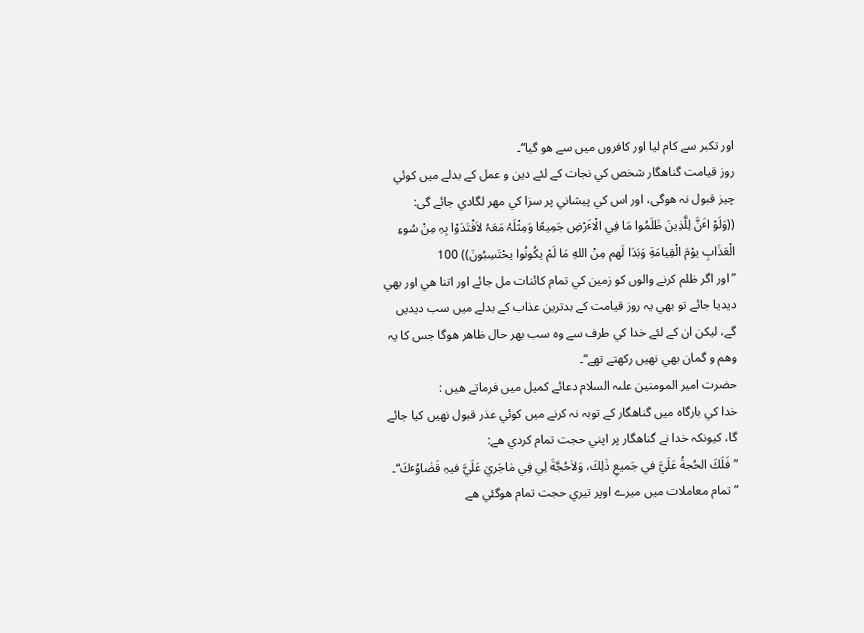اور تكبر سے كام ليا اور كافروں ميں سے ھو گيا“۔
روز قيامت گناھگار شخص كي نجات كے لئے دين و عمل كے بدلے ميں كوئي چيز قبول نہ ھوگى، اور اس كي پيشاني پر سزا كي مھر لگادي جائے گى:
((وَلَوْ اٴَنَّ لِلَّذِينَ ظَلَمُوا مَا فِي الْاٴَرْضِ جَمِيعًا وَمِثْلَہُ مَعَہُ لاَفْتَدَوْا بِہِ مِنْ سُوءِ الْعَذَابِ يوْمَ الْقِيامَةِ وَبَدَا لَھم مِنْ اللهِ مَا لَمْ يكُونُوا يحْتَسِبُونَ)) 100
”اور اگر ظلم كرنے والوں كو زمين كي تمام كائنات مل جائے اور اتنا ھي اور بھي ديديا جائے تو بھي يہ روز قيامت كے بدترين عذاب كے بدلے ميں سب ديديں گے، ليكن ان كے لئے خدا كي طرف سے وہ سب بھر حال ظاھر ھوگا جس كا يہ وھم و گمان بھي نھيں ركھتے تھے“۔
حضرت امير المومنين علىہ السلام دعائے كميل ميں فرماتے ھيں :
خدا كي بارگاہ ميں گناھگار كے توبہ نہ كرنے ميں كوئي عذر قبول نھيں كيا جائے گا، كيونكہ خدا نے گناھگار پر اپني حجت تمام كردي ھے:
” فَلَكَ الحُجةُ عَلَيَّ في جَميعِ ذٰلِكَ، وَلاٰحُجَّةَ لِي فِي مٰاجَريٰ عَلَيَّ فيہِ قَضٰاوُٴكَ“۔
”تمام معاملات ميں ميرے اوپر تيري حجت تمام ھوگئي ھے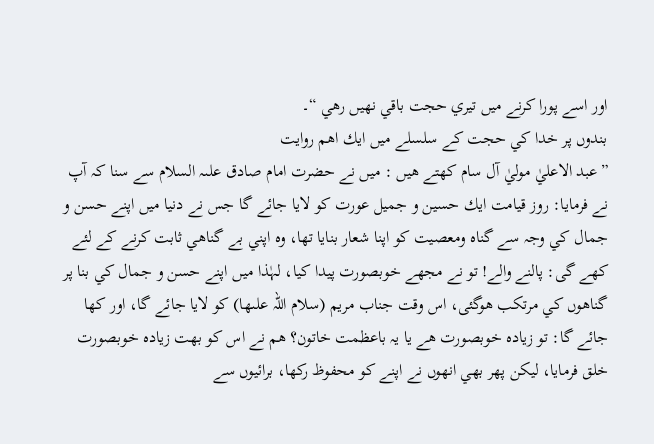اور اسے پورا كرنے ميں تيري حجت باقي نھيں رھي “۔
بندوں پر خدا كي حجت كے سلسلے ميں ايك اھم روايت
”عبد الاعليٰ موليٰ آل سام كھتے ھيں : ميں نے حضرت امام صادق علىہ السلام سے سنا كہ آپ نے فرمايا: روز قيامت ايك حسين و جميل عورت كو لايا جائے گا جس نے دنيا ميں اپنے حسن و جمال كي وجہ سے گناہ ومعصيت كو اپنا شعار بنايا تھا، وہ اپني بے گناھي ثابت كرنے كے لئے كھے گى: پالنے والے! تو نے مجھے خوبصورت پيدا كيا، لہٰذا ميں اپنے حسن و جمال كي بنا پر گناھوں كي مرتكب ھوگئى، اس وقت جناب مريم (سلام اللہ علىھا) كو لايا جائے گا، اور كھا جائے گا: تو زيادہ خوبصورت ھے يا يہ باعظمت خاتون؟ ھم نے اس كو بھت زيادہ خوبصورت خلق فرمايا، ليكن پھر بھي انھوں نے اپنے كو محفوظ ركھا، برائيوں سے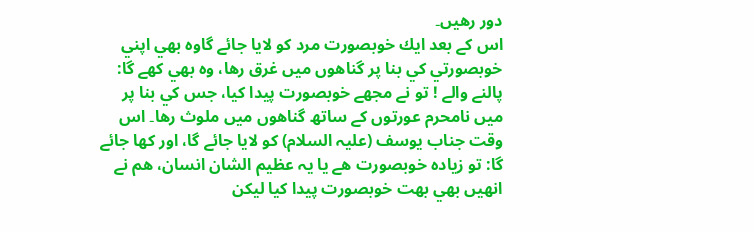دور رھيں۔
اس كے بعد ايك خوبصورت مرد كو لايا جائے گاوہ بھي اپني خوبصورتي كي بنا پر گناھوں ميں غرق رھا، وہ بھي كھے گا: پالنے والے ! تو نے مجھے خوبصورت پيدا كيا، جس كي بنا پر ميں نامحرم عورتوں كے ساتھ گناھوں ميں ملوث رھا۔ اس وقت جناب يوسف (عليہ السلام) كو لايا جائے گا، اور كھا جائے گا: تو زيادہ خوبصورت ھے يا يہ عظيم الشان انسان، ھم نے انھيں بھي بھت خوبصورت پيدا كيا ليكن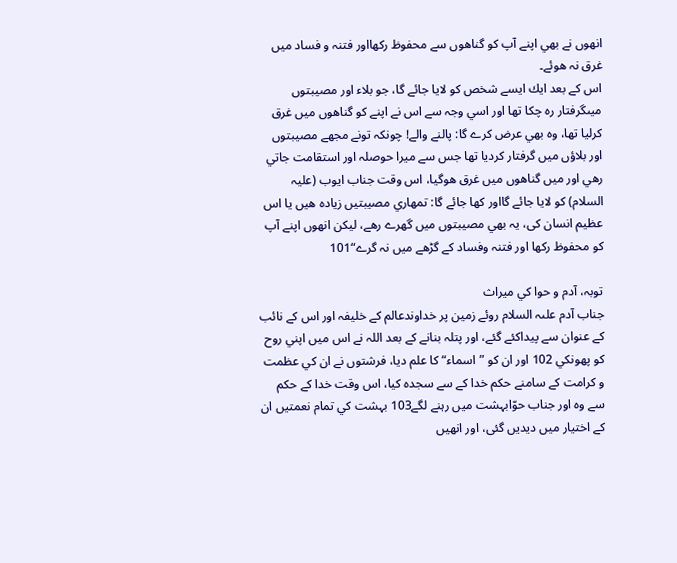انھوں نے بھي اپنے آپ كو گناھوں سے محفوظ ركھااور فتنہ و فساد ميں غرق نہ ھوئے۔
اس كے بعد ايك ايسے شخص كو لايا جائے گا، جو بلاء اور مصيبتوں ميںگرفتار رہ چكا تھا اور اسي وجہ سے اس نے اپنے كو گناھوں ميں غرق كرليا تھا، وہ بھي عرض كرے گا: پالنے والے! چونكہ تونے مجھے مصيبتوں اور بلاؤں ميں گرفتار كرديا تھا جس سے ميرا حوصلہ اور استقامت جاتي رھي اور ميں گناھوں ميں غرق ھوگيا، اس وقت جناب ايوب (عليہ السلام) كو لايا جائے گااور كھا جائے گا: تمھاري مصيبتيں زيادہ ھيں يا اس عظيم انسان كى، يہ بھي مصيبتوں ميں گھرے رھے، ليكن انھوں اپنے آپ كو محفوظ ركھا اور فتنہ وفساد كے گڑھے ميں نہ گرے“101

توبہ، آدم و حوا كي ميراث
جناب آدم علىہ السلام روئے زمين پر خداوندعالم كے خليفہ اور اس كے نائب كے عنوان سے پيداكئے گئے، اور پتلہ بنانے كے بعد اللہ نے اس ميں اپني روح كو پھونكي 102 اور ان كو ”اسماء“ كا علم ديا، فرشتوں نے ان كي عظمت و كرامت كے سامنے حكم خدا كے سے سجدہ كيا، اس وقت خدا كے حكم سے وہ اور جناب حوّابہشت ميں رہنے لگے103 بہشت كي تمام نعمتيں ان كے اختيار ميں ديديں گئى، اور انھيں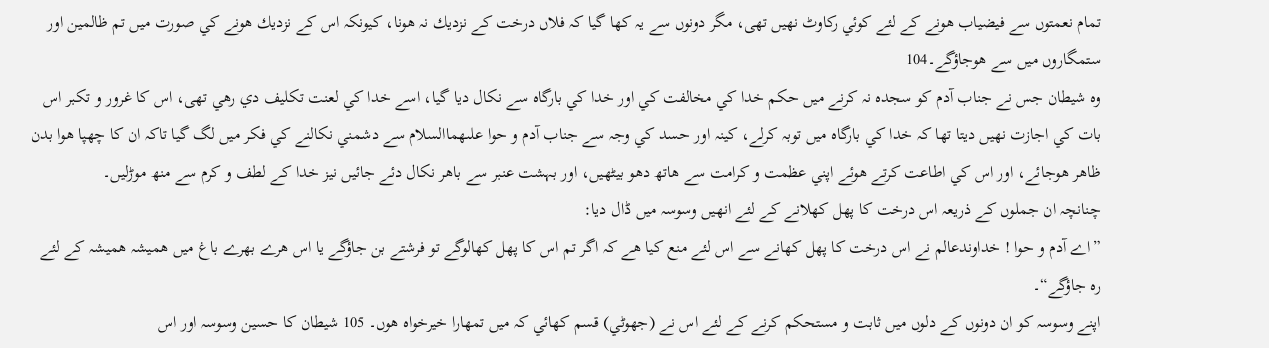تمام نعمتوں سے فيضياب ھونے كے لئے كوئي ركاوٹ نھيں تھى، مگر دونوں سے يہ كھا گيا كہ فلاں درخت كے نزديك نہ ھونا، كيونكہ اس كے نزديك ھونے كي صورت ميں تم ظالمين اور ستمگاروں ميں سے ھوجاؤگے۔104
وہ شيطان جس نے جناب آدم كو سجدہ نہ كرنے ميں حكم خدا كي مخالفت كي اور خدا كي بارگاہ سے نكال ديا گيا، اسے خدا كي لعنت تكليف دي رھي تھى، اس كا غرور و تكبر اس بات كي اجازت نھيں ديتا تھا كہ خدا كي بارگاہ ميں توبہ كرلے، كينہ اور حسد كي وجہ سے جناب آدم و حوا علىھماالسلام سے دشمني نكالنے كي فكر ميں لگ گيا تاكہ ان كا چھپا ھوا بدن ظاھر ھوجائے، اور اس كي اطاعت كرتے ھوئے اپني عظمت و كرامت سے ھاتھ دھو بيٹھيں، اور بہشت عنبر سے باھر نكال دئے جائيں نيز خدا كے لطف و كرم سے منھ موڑليں۔
چنانچہ ان جملوں كے ذريعہ اس درخت كا پھل كھلانے كے لئے انھيں وسوسہ ميں ڈال ديا:
”اے آدم و حوا ! خداوندعالم نے اس درخت كا پھل كھانے سے اس لئے منع كيا ھے كہ اگر تم اس كا پھل كھالوگے تو فرشتے بن جاؤگے يا اس ھرے بھرے باغ ميں ھميشہ ھميشہ كے لئے رہ جاؤگے“۔
اپنے وسوسہ كو ان دونوں كے دلوں ميں ثابت و مستحكم كرنے كے لئے اس نے (جھوٹي) قسم كھائي كہ ميں تمھارا خيرخواہ ھوں۔ 105 شيطان كا حسين وسوسہ اور اس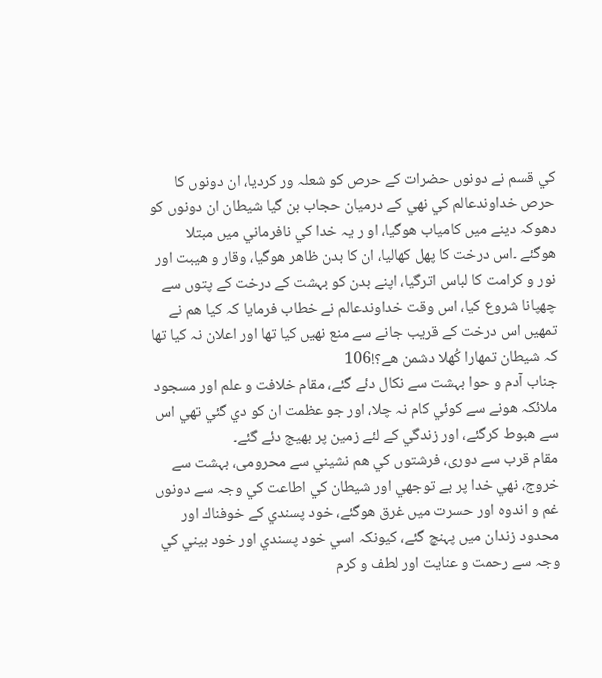كي قسم نے دونوں حضرات كے حرص كو شعلہ ور كرديا، ان دونوں كا حرص خداوندعالم كي نھي كے درميان حجاب بن گيا شيطان ان دونوں كو دھوكہ دينے ميں كامياب ھوگيا، او ر يہ خدا كي نافرماني ميں مبتلا ھوگئے ۔اس درخت كا پھل كھاليا، ان كا بدن ظاھر ھوگيا، وقار و ھيبت اور نور و كرامت كا لباس اترگيا، اپنے بدن كو بہشت كے درخت كے پتوں سے چھپانا شروع كيا، اس وقت خداوندعالم نے خطاب فرمايا كہ كيا ھم نے تمھيں اس درخت كے قريب جانے سے منع نھيں كيا تھا اور اعلان نہ كيا تھا كہ شيطان تمھارا كُھلا دشمن ھے؟!106
جناب آدم و حوا بہشت سے نكال دئے گئے، مقام خلافت و علم اور مسجود ملائكہ ھونے سے كوئي كام نہ چلا، اور جو عظمت ان كو دي گئي تھي اس سے ھبوط كرگئے، اور زندگي كے لئے زمين پر بھيج دئے گئے۔
مقام قرب سے دورى، فرشتوں كي ھم نشيني سے محرومى، بہشت سے خروج، نھي خدا پر بے توجھي اور شيطان كي اطاعت كي وجہ سے دونوں غم و اندوہ اور حسرت ميں غرق ھوگئے، خود پسندي كے خوفناك اور محدود زندان ميں پہنچ گئے، كيونكہ اسي خود پسندي اور خود بيني كي وجہ سے رحمت و عنايت اور لطف و كرم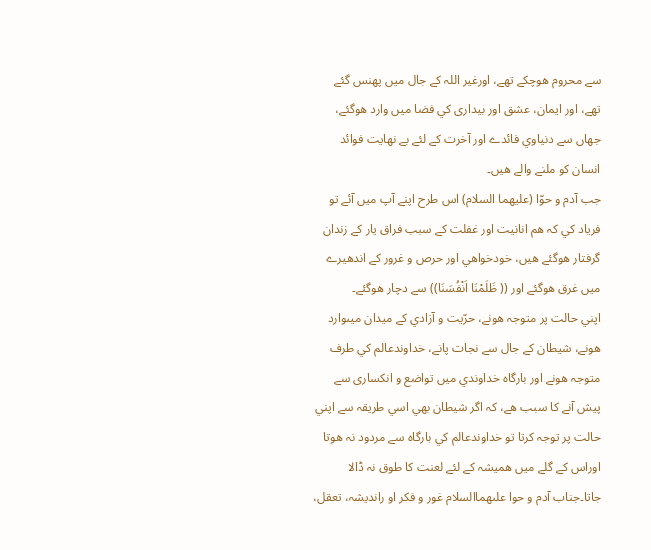سے محروم ھوچكے تھے، اورغير اللہ كے جال ميں پھنس گئے تھے، اور ايمان، عشق اور بيدارى كي فضا ميں وارد ھوگئے، جھاں سے دنياوي فائدے اور آخرت كے لئے بے نھايت فوائد انسان كو ملنے والے ھيں۔
جب آدم و حوّا (عليھما السلام) اس طرح اپنے آپ ميں آئے تو فرياد كي كہ ھم انانيت اور غفلت كے سبب فراق يار كے زندان گرفتار ھوگئے ھيں، خودخواھي اور حرص و غرور كے اندھيرے ميں غرق ھوگئے اور (( ظَلَمْنَا اَنْفُسَنَا)) سے دچار ھوگئے۔
اپني حالت پر متوجہ ھونے، حرّيت و آزادي كے ميدان ميںوارد ھونے، شيطان كے جال سے نجات پانے، خداوندعالم كي طرف متوجہ ھونے اور بارگاہ خداوندي ميں تواضع و انكسارى سے پيش آنے كا سبب ھے، كہ اگر شيطان بھي اسي طريقہ سے اپني حالت پر توجہ كرتا تو خداوندعالم كي بارگاہ سے مردود نہ ھوتا اوراس كے گلے ميں ھميشہ كے لئے لعنت كا طوق نہ ڈالا جاتا۔جناب آدم و حوا علىھماالسلام غور و فكر او رانديشہ، تعقل،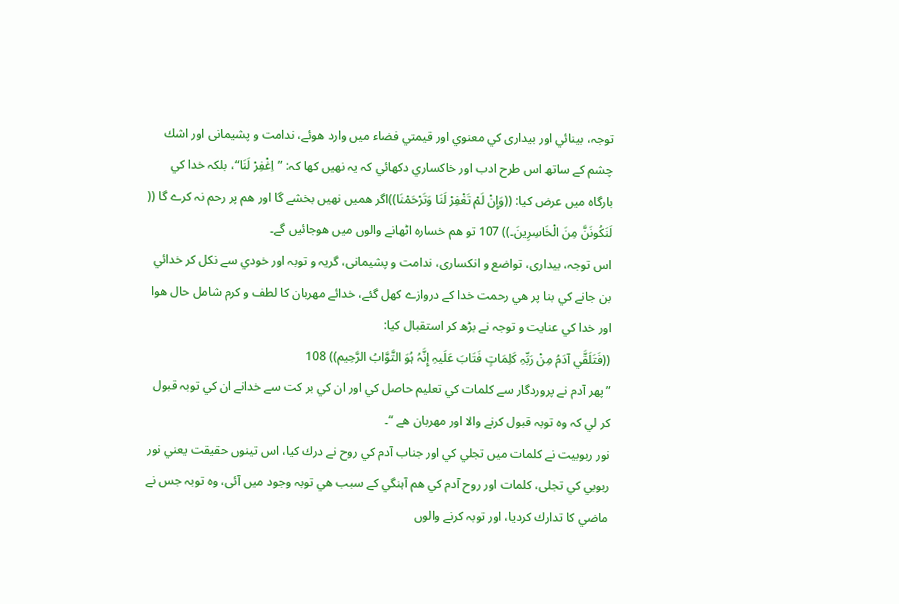توجہ، بينائي اور بيدارى كي معنوي اور قيمتي فضاء ميں وارد ھوئے، ندامت و پشيمانى اور اشك چشم كے ساتھ اس طرح ادب اور خاكساري دكھائي كہ يہ نھيں كھا كہ: ”اِغْفِرْ لَنَا“، بلكہ خدا كي بارگاہ ميں عرض كيا: ((وَإِنْ لَمْ تَغْفِرْ لَنَا وَتَرْحَمْنَا))اگر ھميں نھيں بخشے گا اور ھم پر رحم نہ كرے گا (( لَنَكُونَنَّ مِنَ الْخَاسِرِينَ۔)) 107 تو ھم خسارہ اٹھانے والوں ميں ھوجائيں گے۔
اس توجہ، بيدارى، تواضع و انكسارى، ندامت و پشيمانى، گريہ و توبہ اور خودي سے نكل كر خدائي بن جانے كي بنا پر ھي رحمت خدا كے دروازے كھل گئے، خدائے مھربان كا لطف و كرم شامل حال ھوا اور خدا كي عنايت و توجہ نے بڑھ كر استقبال كيا:
((فَتَلَقَّي آدَمُ مِنْ رَبِّہِ كَلِمَاتٍ فَتَابَ عَلَيہِ إِنَّہُ ہُوَ التَّوَّابُ الرَّحِيم)) 108
”پھر آدم نے پروردگار سے كلمات كي تعليم حاصل كي اور ان كي بر كت سے خدانے ان كي توبہ قبول كر لي كہ وہ توبہ قبول كرنے والا اور مھربان ھے “۔
نور ربوبيت نے كلمات ميں تجلي كي اور جناب آدم كي روح نے درك كيا، اس تينوں حقيقت يعني نور ربوبي كي تجلى، كلمات اور روح آدم كي ھم آہنگي كے سبب ھي توبہ وجود ميں آئى، وہ توبہ جس نے ماضي كا تدارك كرديا، اور توبہ كرنے والوں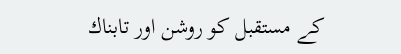كے مستقبل كو روشن اور تابناك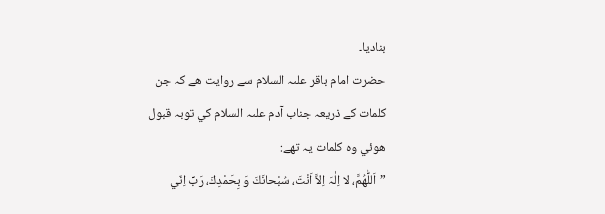بناديا۔
حضرت امام باقر علىہ السلام سے روايت ھے كہ جن كلمات كے ذريعہ جناب آدم علىہ السلام كي توبہ قبول ھوئي وہ كلمات يہ تھے:
”اَللّٰھُمَّ، لا اِلٰہَ اِلاَّ اَنْتَ، سُبْحانَكَ وَ بِحَمْدِكَ، رَبِّ اِنّي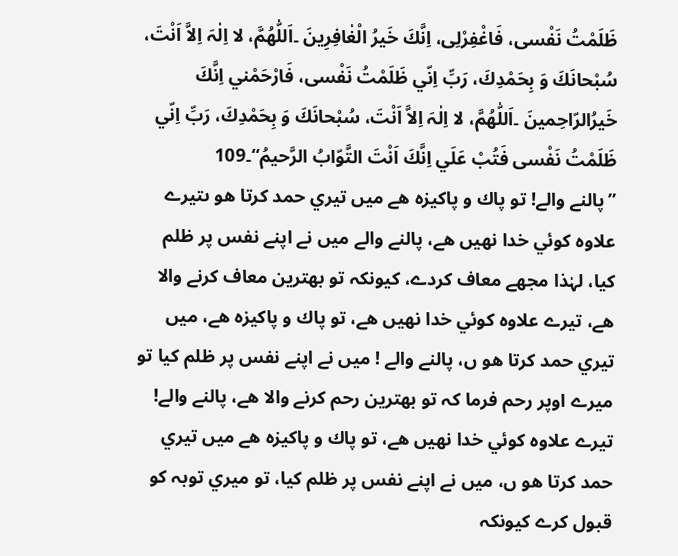ظَلَمْتُ نَفْسى، فَاغْفِرْلِى، اِنَّكَ خَيرُ الْغٰافِرِينَ ۔اَللّٰھُمَّ، لا اِلٰہَ اِلاَّ اَنْتَ، سُبْحانَكَ وَ بِحَمْدِكَ، رَبِّ اِنّي ظَلَمْتُ نَفْسى، فَارْحَمْني اِنَّكَ خَيرُالرّاحِمينَ ۔اَللّٰھُمَّ، لا اِلٰہَ اِلاَّ اَنْتَ، سُبْحانَكَ وَ بِحَمْدِكَ، رَبِّ اِنّي ظَلَمْتُ نَفْسى فَتُبْ عَلَي اِنَّكَ اَنْتَ التَّوّابُ الرَّحيمُ“۔109
”پالنے والے! تو پاك و پاكيزہ ھے ميں تيري حمد كرتا ھو ںتيرے علاوہ كوئي خدا نھيں ھے، پالنے والے ميں نے اپنے نفس پر ظلم كيا، لہٰذا مجھے معاف كردے، كيونكہ تو بھترين معاف كرنے والا ھے، تيرے علاوہ كوئي خدا نھيں ھے، تو پاك و پاكيزہ ھے، ميں تيري حمد كرتا ھو ں، پالنے والے ! ميں نے اپنے نفس پر ظلم كيا تو ميرے اوپر رحم فرما كہ تو بھترين رحم كرنے والا ھے، پالنے والے! تيرے علاوہ كوئي خدا نھيں ھے، تو پاك و پاكيزہ ھے ميں تيري حمد كرتا ھو ں، ميں نے اپنے نفس پر ظلم كيا، تو ميري توبہ كو قبول كرے كيونكہ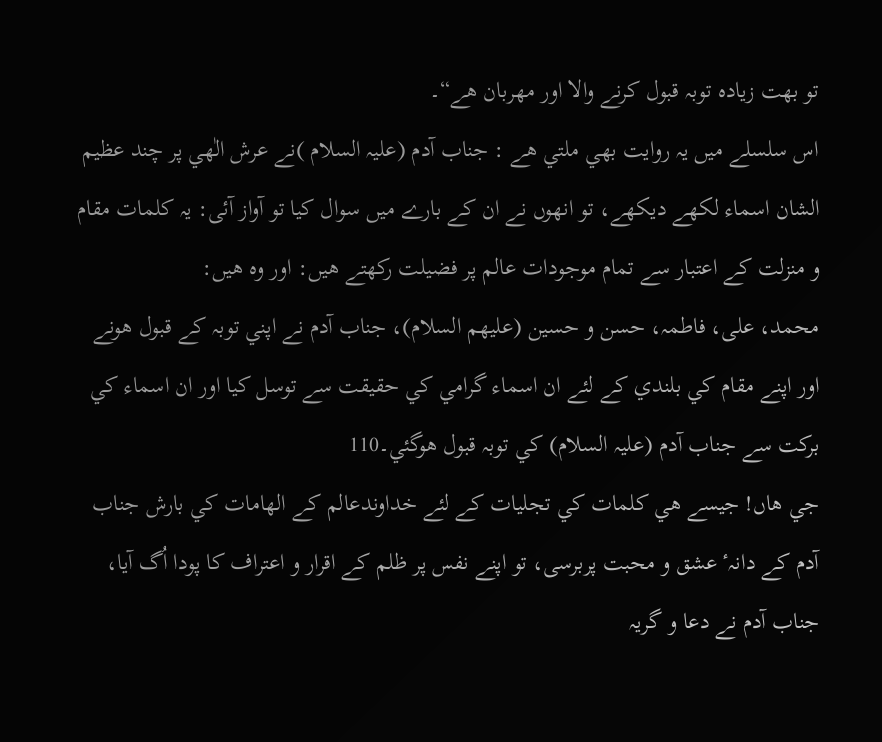تو بھت زيادہ توبہ قبول كرنے والا اور مھربان ھے“۔
اس سلسلے ميں يہ روايت بھي ملتي ھے : جناب آدم (عليہ السلام )نے عرش الٰھي پر چند عظيم الشان اسماء لكھے ديكھے، تو انھوں نے ان كے بارے ميں سوال كيا تو آواز آئى: يہ كلمات مقام و منزلت كے اعتبار سے تمام موجودات عالم پر فضيلت ركھتے ھيں: اور وہ ھيں:
محمد، على، فاطمہ، حسن و حسين (عليھم السلام)، جناب آدم نے اپني توبہ كے قبول ھونے اور اپنے مقام كي بلندي كے لئے ان اسماء گرامي كي حقيقت سے توسل كيا اور ان اسماء كي بركت سے جناب آدم (عليہ السلام) كي توبہ قبول ھوگئي۔110
جي ھاں! جيسے ھي كلمات كي تجليات كے لئے خداوندعالم كے الھامات كي بارش جناب آدم كے دانہٴ عشق و محبت پربرسى، تو اپنے نفس پر ظلم كے اقرار و اعتراف كا پودا اُگ آيا، جناب آدم نے دعا و گريہ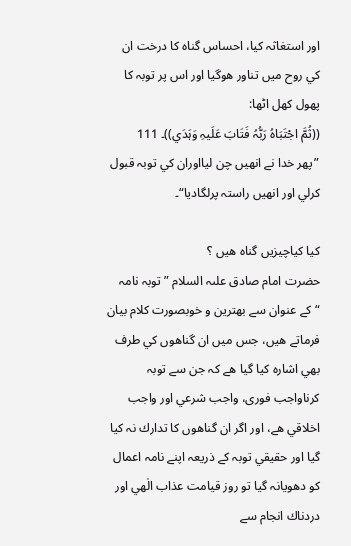اور استغاثہ كيا، احساس گناہ كا درخت ان كي روح ميں تناور ھوگيا اور اس پر توبہ كا پھول كھل اٹھا:
((ثُمَّ اجْتَبَاہُ رَبُّہُ فَتَابَ عَلَيہِ وَہَدَي))۔ 111
”پھر خدا نے انھيں چن ليااوران كي توبہ قبول كرلي اور انھيں راستہ پرلگاديا“۔

كيا كياچيزيں گناہ ھيں ؟
حضرت امام صادق علىہ السلام ”توبہ نامہ “كے عنوان سے بھترين و خوبصورت كلام بيان فرماتے ھيں، جس ميں ان گناھوں كي طرف بھي اشارہ كيا گيا ھے كہ جن سے توبہ كرناواجب فورى، واجب شرعي اور واجب اخلاقي ھے، اور اگر ان گناھوں كا تدارك نہ كيا گيا اور حقيقي توبہ كے ذريعہ اپنے نامہ اعمال كو دھويانہ گيا تو روز قيامت عذاب الٰھي اور دردناك انجام سے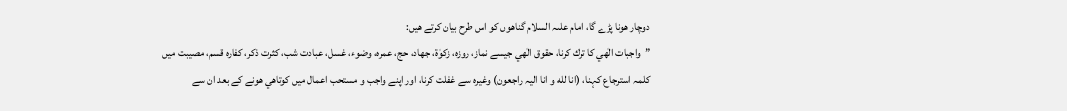دوچار ھونا پڑے گا، امام علىہ السلام گناھوں كو اس طرح بيان كرتے ھيں:
”واجبات الٰھي كا ترك كرنا، حقوق الٰھي جيسے نماز، روزہ، زكوٰة، جھاد، حج، عمرہ، وضوء، غسل، عبادت شب، كثرت ذكر، كفارہ قسم، مصيبت ميں كلمہ استرجاع كہنا، (انا لله و انا اليہ راجعون) وغيرہ سے غفلت كرنا، اور اپنے واجب و مستحب اعمال ميں كوتاھي ھونے كے بعد ان سے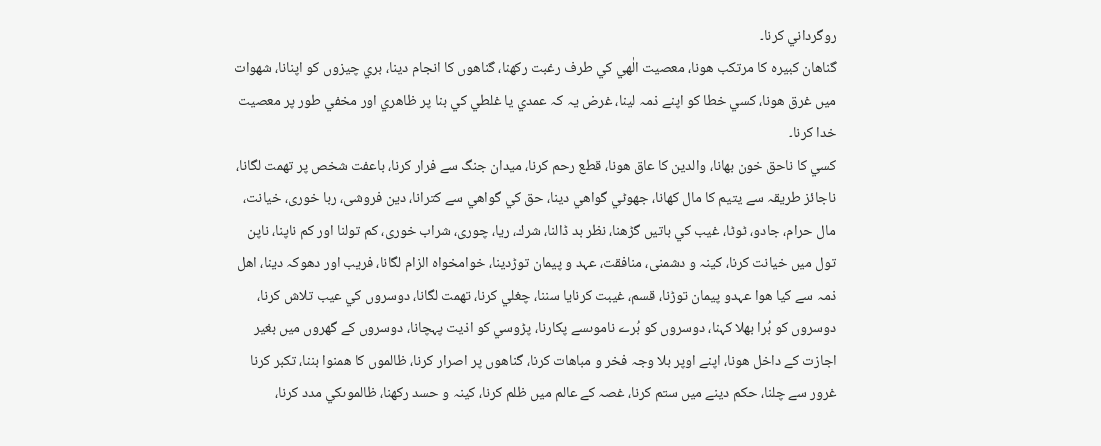روگرداني كرنا۔
گناھان كبيرہ كا مرتكب ھونا، معصيت الٰھي كي طرف رغبت ركھنا، گناھوں كا انجام دينا، بري چيزوں كو اپنانا، شھوات ميں غرق ھونا، كسي خطا كو اپنے ذمہ لينا، غرض يہ كہ عمدي يا غلطي كي بنا پر ظاھري اور مخفي طور پر معصيت خدا كرنا۔
كسي كا ناحق خون بھانا، والدين كا عاق ھونا، قطع رحم كرنا، ميدان جنگ سے فرار كرنا، باعفت شخص پر تھمت لگانا، ناجائز طريقہ سے يتيم كا مال كھانا، جھوٹي گواھي دينا، حق كي گواھي سے كترانا، دين فروشى، ربا خورى، خيانت، مال حرام، جادو، ٹوٹا، غيب كي باتيں گڑھنا، نظر بد ڈالنا، شرك، ريا، چورى، شراب خورى، كم تولنا اور كم ناپنا، ناپن تول ميں خيانت كرنا، كينہ و دشمنى، منافقت، عہد و پيمان توڑدينا، خوامخواہ الزام لگانا، فريب اور دھوكہ دينا، اھل ذمہ سے كيا ھوا عہدو پيمان توڑنا، قسم، غيبت كرنايا سننا، چغلي كرنا، تھمت لگانا، دوسروں كي عيب تلاش كرنا، دوسروں كو بُرا بھلا كہنا، دوسروں كو بُرے ناموںسے پكارنا، پڑوسي كو اذيت پہچانا، دوسروں كے گھروں ميں بغير اجازت كے داخل ھونا، اپنے اوپر بلا وجہ فخر و مباھات كرنا، گناھوں پر اصرار كرنا، ظالموں كا ھمنوا بننا، تكبر كرنا غرور سے چلنا، حكم دينے ميں ستم كرنا، غصہ كے عالم ميں ظلم كرنا، كينہ و حسد ركھنا، ظالموںكي مدد كرنا،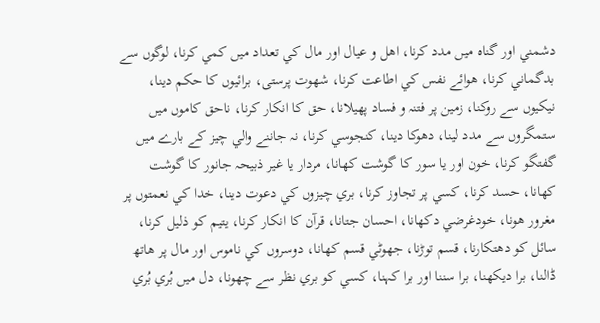دشمني اور گناہ ميں مدد كرنا، اھل و عيال اور مال كي تعداد ميں كمي كرنا، لوگوں سے بدگماني كرنا، ھوائے نفس كي اطاعت كرنا، شھوت پرستى، برائيوں كا حكم دينا، نيكيوں سے روكنا، زمين پر فتنہ و فساد پھيلانا، حق كا انكار كرنا، ناحق كاموں ميں ستمگروں سے مدد لينا، دھوكا دينا، كنجوسي كرنا، نہ جاننے والي چيز كے بارے ميں گفتگو كرنا، خون اور يا سور كا گوشت كھانا، مردار يا غير ذبيحہ جانور كا گوشت كھانا، حسد كرنا، كسي پر تجاوز كرنا، بري چيزوں كي دعوت دينا، خدا كي نعمتوں پر مغرور ھونا، خودغرضي دكھانا، احسان جتانا، قرآن كا انكار كرنا، يتيم كو ذليل كرنا، سائل كو دھتكارنا، قسم توڑنا، جھوٹي قسم كھانا، دوسروں كي ناموس اور مال پر ھاتھ ڈالنا، برا ديكھنا، برا سننا اور برا كہنا، كسي كو بري نظر سے چھونا، دل ميں بُري بُري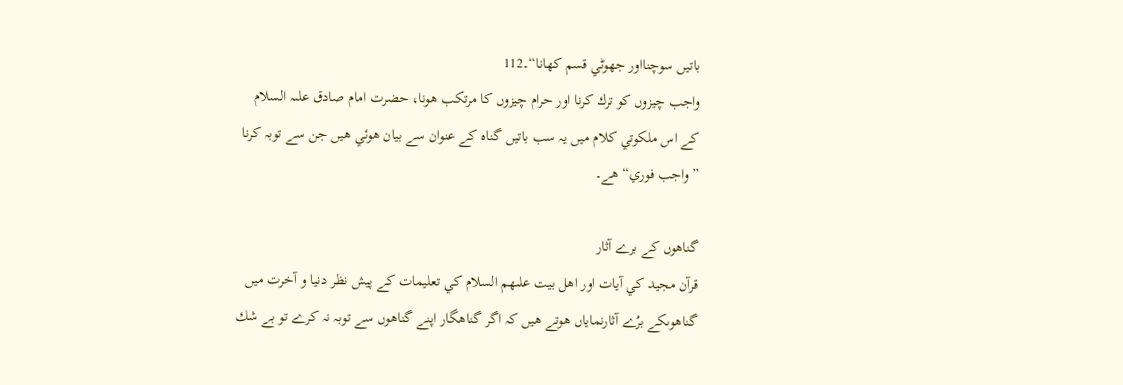باتيں سوچنااور جھوٹي قسم كھانا“۔112
واجب چيزوں كو ترك كرنا اور حرام چيزوں كا مرتكب ھونا، حضرت امام صادق علىہ السلام كے اس ملكوتي كلام ميں يہ سب باتيں گناہ كے عنوان سے بيان ھوئي ھيں جن سے توبہ كرنا ”واجب فوري“ ھے۔

گناھوں كے برے آثار
قرآن مجيد كي آيات اور اھل بيت علىھم السلام كي تعليمات كے پيش نظر دنيا و آخرت ميں گناھوںكے برُے آثارنماياں ھوتے ھيں كہ اگر گناھگار اپنے گناھوں سے توبہ نہ كرے تو بے شك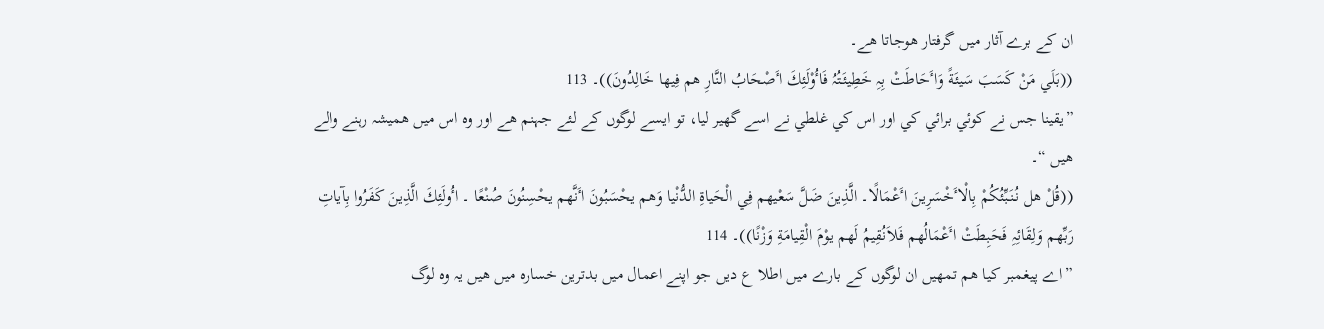ان كے برے آثار ميں گرفتار ھوجاتا ھے۔
((بَلَي مَنْ كَسَبَ سَيئَةً وَاٴَحَاطَتْ بِہِ خَطِيئَتُہُ فَاٴُوْلَئِكَ اٴَصْحَابُ النَّارِ ھم فِيھا خَالِدُونَ))۔ 113
”يقينا جس نے كوئي برائي كي اور اس كي غلطي نے اسے گھير ليا، تو ايسے لوگوں كے لئے جہنم ھے اور وہ اس ميں ھميشہ رہنے والے ھيں “۔
((قُلْ ھل نُنَبِّئُكُمْ بِالْاٴَخْسَرِينَ اٴَعْمَالًا۔ الَّذِينَ ضَلَّ سَعْيھم فِي الْحَياةِ الدُّنْيا وَھم يحْسَبُونَ اٴَنَّھم يحْسِنُونَ صُنْعًا ۔ اٴُولَئِكَ الَّذِينَ كَفَرُوا بِآياتِ رَبِّھم وَلِقَائِہِ فَحَبِطَتْ اٴَعْمَالُھم فَلاَنُقِيمُ لَھم يوْمَ الْقِيامَةِ وَزْنًا))۔ 114
”اے پيغمبر كيا ھم تمھيں ان لوگوں كے بارے ميں اطلا ع ديں جو اپنے اعمال ميں بدترين خسارہ ميں ھيں يہ وہ لوگ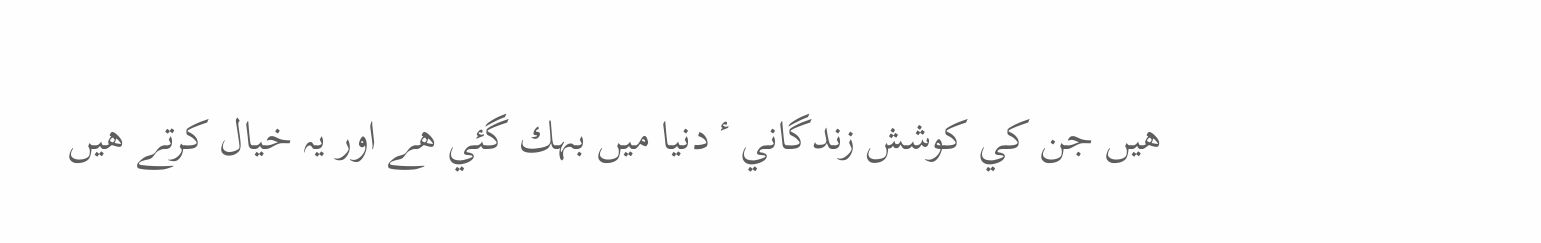ھيں جن كي كوشش زندگاني ٴ دنيا ميں بہك گئي ھے اور يہ خيال كرتے ھيں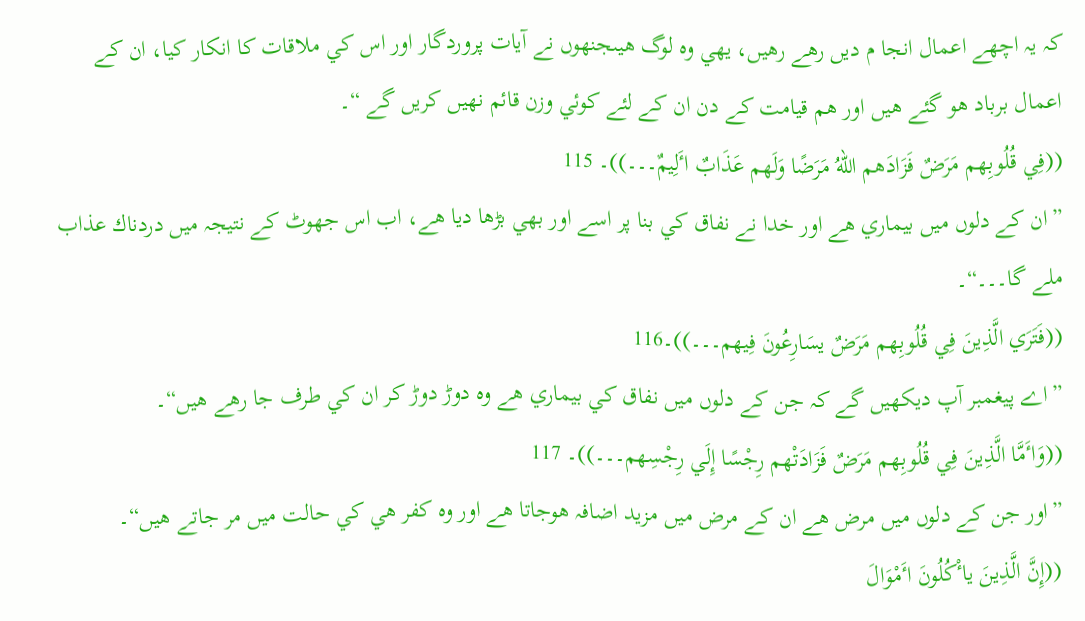كہ يہ اچھے اعمال انجا م ديں رھے رھيں، يھي وہ لوگ ھيںجنھوں نے آيات پروردگار اور اس كي ملاقات كا انكار كيا، ان كے اعمال برباد ھو گئے ھيں اور ھم قيامت كے دن ان كے لئے كوئي وزن قائم نھيں كريں گے “۔
((فِي قُلُوبِھم مَرَضٌ فَزَادَھم اللهُ مَرَضًا وَلَھم عَذَابٌ اٴَلِيمٌ۔۔۔))۔ 115
”ان كے دلوں ميں بيماري ھے اور خدا نے نفاق كي بنا پر اسے اور بھي بڑھا ديا ھے، اب اس جھوٹ كے نتيجہ ميں دردناك عذاب ملے گا۔۔۔“۔
((فَتَرَي الَّذِينَ فِي قُلُوبِھم مَرَضٌ يسَارِعُونَ فِيھم۔۔۔))۔116
”اے پيغمبر آپ ديكھيں گے كہ جن كے دلوں ميں نفاق كي بيماري ھے وہ دوڑ دوڑ كر ان كي طرف جا رھے ھيں“۔
((وَاٴَمَّا الَّذِينَ فِي قُلُوبِھم مَرَضٌ فَزَادَتْھم رِجْسًا إِلَي رِجْسِھم۔۔۔))۔ 117
”اور جن كے دلوں ميں مرض ھے ان كے مرض ميں مزيد اضافہ ھوجاتا ھے اور وہ كفر ھي كي حالت ميں مر جاتے ھيں“۔
((إِنَّ الَّذِينَ ياٴْكُلُونَ اٴَمْوَالَ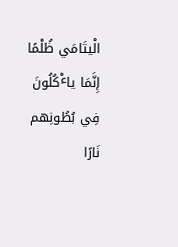الْيتَامَي ظُلْمًا إِنَّمَا ياٴْكُلُونَ فِي بُطُونِھم نَارًا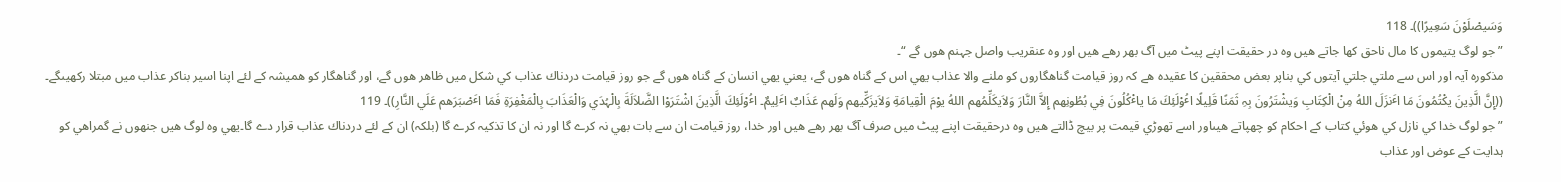وَسَيصْلَوْنَ سَعِيرًا))۔ 118
”جو لوگ يتيموں كا مال ناحق كھا جاتے ھيں وہ در حقيقت اپنے پيٹ ميں آگ بھر رھے ھيں اور وہ عنقريب واصل جہنم ھوں گے “۔
مذكورہ آيہ اور اس سے ملتي جلتي آيتوں كي بناپر بعض محققين كا عقيدہ ھے كہ روز قيامت گناھگاروں كو ملنے والا عذاب يھي اس كے گناہ ھوں گے، يعني يھي انسان كے گناہ ھوں گے جو روز قيامت دردناك عذاب كي شكل ميں ظاھر ھوں گے، اور گناھگار كو ھميشہ كے لئے اپنا اسير بناكر عذاب ميں مبتلا ركھيںگے۔
((إِنَّ الَّذِينَ يكْتُمُونَ مَا اٴَنزَلَ اللهُ مِنْ الْكِتَابِ وَيشْتَرُونَ بِہِ ثَمَنًا قَلِيلًا اٴُوْلَئِكَ مَا ياٴْكُلُونَ فِي بُطُونِھم إِلاَّ النَّارَ وَلاَيكَلِّمُھم اللهُ يوْمَ الْقِيامَةِ وَلاَيزَكِّيھم وَلَھم عَذَابٌ اٴَلِيمٌ۔ اٴُوْلَئِكَ الَّذِينَ اشْتَرَوْا الضَّلاَلَةَ بِالْہُدَي وَالْعَذَابَ بِالْمَغْفِرَةِ فَمَا اٴَصْبَرَھم عَلَي النَّارِ))۔ 119
”جو لوگ خدا كي نازل كي ھوئي كتاب كے احكام كو چھپاتے ھيںاور اسے تھوڑي قيمت پر بيچ ڈالتے ھيں وہ درحقيقت اپنے پيٹ ميں صرف آگ بھر رھے ھيں اور خدا، روز قيامت ان سے بات بھي نہ كرے گا اور نہ ان كا تذكيہ كرے گا (بلكہ) ان كے لئے دردناك عذاب قرار دے گا۔يھي وہ لوگ ھيں جنھوں نے گمراھي كو ہدايت كے عوض اور عذاب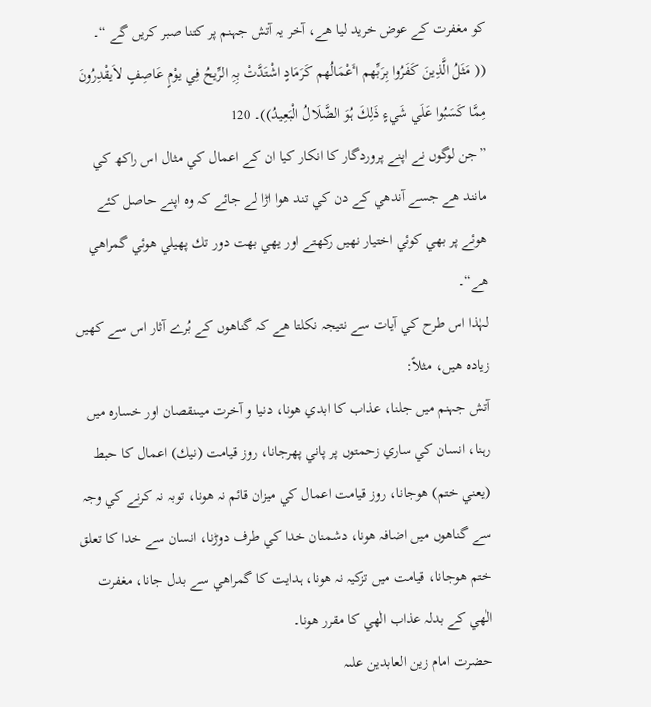كو مغفرت كے عوض خريد ليا ھے، آخر يہ آتش جہنم پر كتنا صبر كريں گے “۔
(( مَثَلُ الَّذِينَ كَفَرُوا بِرَبِّھم اٴَعْمَالُھم كَرَمَادٍ اشْتَدَّتْ بِہِ الرِّيحُ فِي يوْمٍ عَاصِفٍ لاَيقْدِرُونَ مِمَّا كَسَبُوا عَلَي شَيءٍ ذَلِكَ ہُوَ الضَّلَالُ الْبَعِيدُ))۔ 120
”جن لوگوں نے اپنے پروردگار كا انكار كيا ان كے اعمال كي مثال اس راكھ كي مانند ھے جسے آندھي كے دن كي تند ھوا اڑا لے جائے كہ وہ اپنے حاصل كئے ھوئے پر بھي كوئي اختيار نھيں ركھتے اور يھي بھت دور تك پھيلي ھوئي گمراھي ھے“۔
لہٰذا اس طرح كي آيات سے نتيجہ نكلتا ھے كہ گناھوں كے بُرے آثار اس سے كھيں زيادہ ھيں، مثلاً:
آتش جہنم ميں جلنا، عذاب كا ابدي ھونا، دنيا و آخرت ميںنقصان اور خسارہ ميں رہنا، انسان كي ساري زحمتوں پر پاني پھرجانا، روز قيامت (نيك) اعمال كا حبط (يعني ختم) ھوجانا، روز قيامت اعمال كي ميزان قائم نہ ھونا، توبہ نہ كرنے كي وجہ سے گناھوں ميں اضافہ ھونا، دشمنان خدا كي طرف دوڑنا، انسان سے خدا كا تعلق ختم ھوجانا، قيامت ميں تزكيہ نہ ھونا، ہدايت كا گمراھي سے بدل جانا، مغفرت الٰھي كے بدلہ عذاب الٰھي كا مقرر ھونا۔
حضرت امام زين العابدين علىہ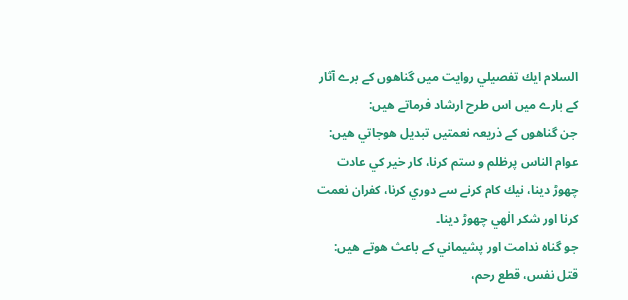السلام ايك تفصيلي روايت ميں گناھوں كے برے آثار كے بارے ميں اس طرح ارشاد فرماتے ھيں:
جن گناھوں كے ذريعہ نعمتيں تبديل ھوجاتي ھيں:
عوام الناس پرظلم و ستم كرنا، كار خير كي عادت چھوڑ دينا، نيك كام كرنے سے دوري كرنا، كفران نعمت كرنا اور شكر الٰھي چھوڑ دينا۔
جو گناہ ندامت اور پشيماني كے باعث ھوتے ھيں:
قتل نفس، قطع رحم،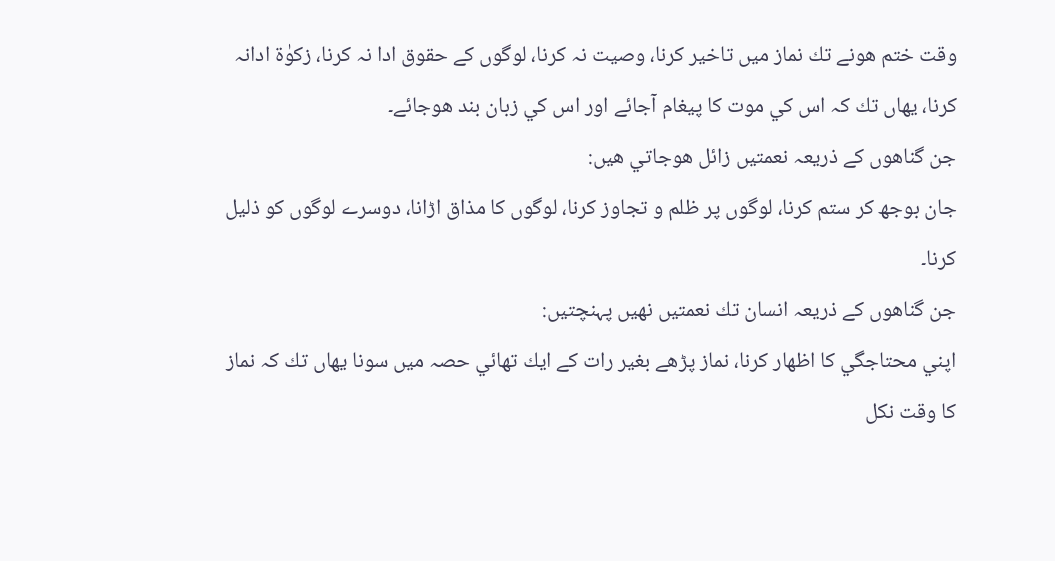وقت ختم ھونے تك نماز ميں تاخير كرنا، وصيت نہ كرنا، لوگوں كے حقوق ادا نہ كرنا، زكوٰة ادانہ كرنا، يھاں تك كہ اس كي موت كا پيغام آجائے اور اس كي زبان بند ھوجائے۔
جن گناھوں كے ذريعہ نعمتيں زائل ھوجاتي ھيں:
جان بوجھ كر ستم كرنا، لوگوں پر ظلم و تجاوز كرنا، لوگوں كا مذاق اڑانا، دوسرے لوگوں كو ذليل كرنا۔
جن گناھوں كے ذريعہ انسان تك نعمتيں نھيں پہنچتيں:
اپني محتاجگي كا اظھار كرنا، نماز پڑھے بغير رات كے ايك تھائي حصہ ميں سونا يھاں تك كہ نماز كا وقت نكل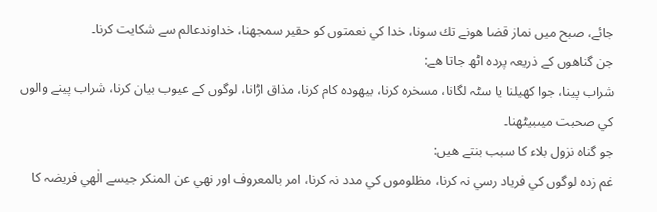جائے، صبح ميں نماز قضا ھونے تك سونا، خدا كي نعمتوں كو حقير سمجھنا، خداوندعالم سے شكايت كرنا۔
جن گناھوں كے ذريعہ پردہ اٹھ جاتا ھے:
شراب پينا، جوا كھيلنا يا سٹہ لگانا، مسخرہ كرنا، بيھودہ كام كرنا، مذاق اڑانا، لوگوں كے عيوب بيان كرنا، شراب پينے والوں كي صحبت ميںبيٹھنا۔
جو گناہ نزول بلاء كا سبب بنتے ھيں:
غم زدہ لوگوں كي فرياد رسي نہ كرنا، مظلوموں كي مدد نہ كرنا، امر بالمعروف اور نھي عن المنكر جيسے الٰھي فريضہ كا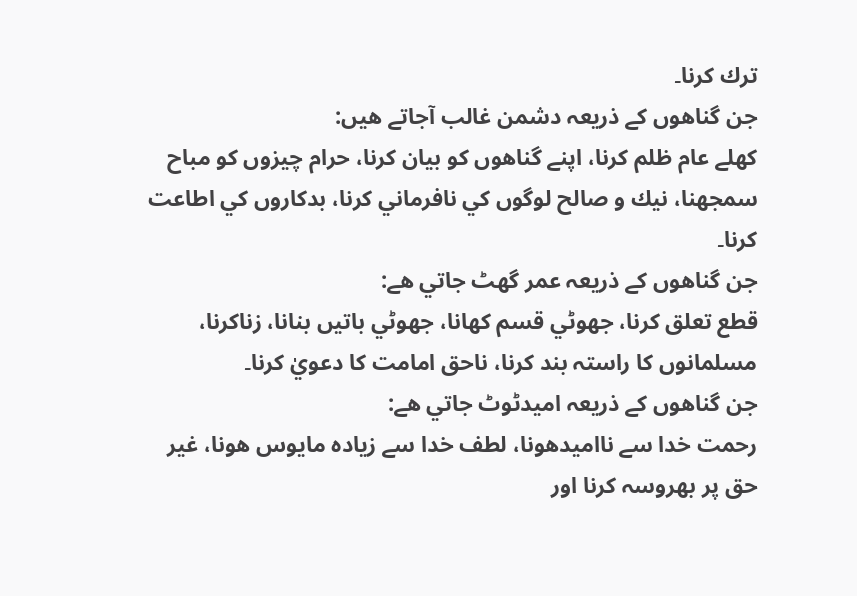ترك كرنا۔
جن گناھوں كے ذريعہ دشمن غالب آجاتے ھيں:
كھلے عام ظلم كرنا، اپنے گناھوں كو بيان كرنا، حرام چيزوں كو مباح سمجھنا، نيك و صالح لوگوں كي نافرماني كرنا، بدكاروں كي اطاعت كرنا۔
جن گناھوں كے ذريعہ عمر گھٹ جاتي ھے:
قطع تعلق كرنا، جھوٹي قسم كھانا، جھوٹي باتيں بنانا، زناكرنا، مسلمانوں كا راستہ بند كرنا، ناحق امامت كا دعويٰ كرنا۔
جن گناھوں كے ذريعہ اميدٹوٹ جاتي ھے:
رحمت خدا سے نااميدھونا، لطف خدا سے زيادہ مايوس ھونا، غير حق پر بھروسہ كرنا اور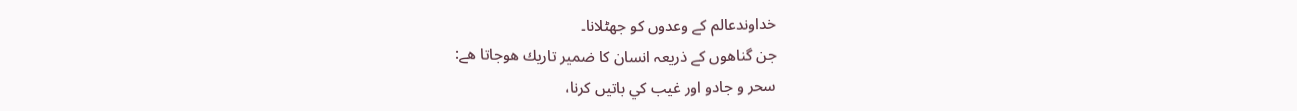خداوندعالم كے وعدوں كو جھٹلانا۔
جن گناھوں كے ذريعہ انسان كا ضمير تاريك ھوجاتا ھے:
سحر و جادو اور غيب كي باتيں كرنا،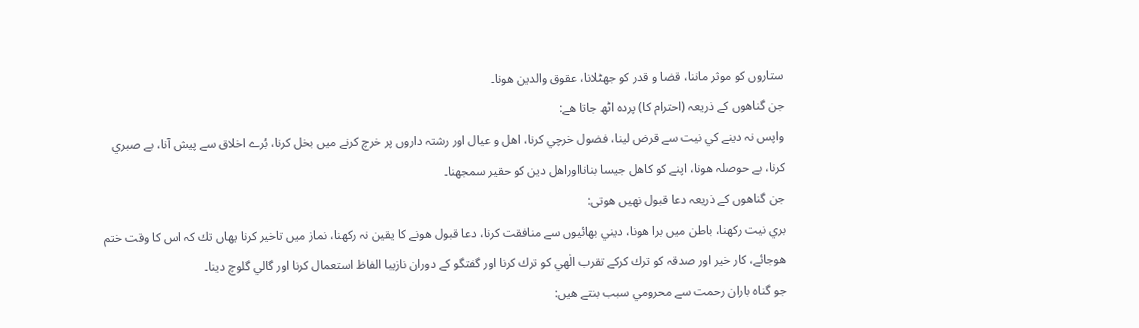ستاروں كو موثر ماننا، قضا و قدر كو جھٹلانا، عقوق والدين ھونا۔
جن گناھوں كے ذريعہ (احترام كا) پردہ اٹھ جاتا ھے:
واپس نہ دينے كي نيت سے قرض لينا، فضول خرچي كرنا، اھل و عيال اور رشتہ داروں پر خرچ كرنے ميں بخل كرنا، بُرے اخلاق سے پيش آنا، بے صبري كرنا، بے حوصلہ ھونا، اپنے كو كاھل جيسا بنانااوراھل دين كو حقير سمجھنا۔
جن گناھوں كے ذريعہ دعا قبول نھيں ھوتى:
بري نيت ركھنا، باطن ميں برا ھونا، ديني بھائيوں سے منافقت كرنا، دعا قبول ھونے كا يقين نہ ركھنا، نماز ميں تاخير كرنا يھاں تك كہ اس كا وقت ختم ھوجائے، كار خير اور صدقہ كو ترك كركے تقرب الٰھي كو ترك كرنا اور گفتگو كے دوران نازيبا الفاظ استعمال كرنا اور گالي گلوچ دينا۔
جو گناہ باران رحمت سے محرومي سبب بنتے ھيں: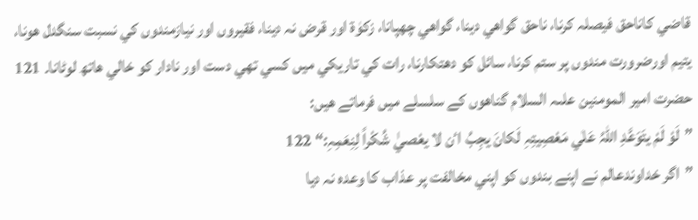قاضي كاناحق فيصلہ كرنا، ناحق گواھي دينا، گواھي چھپانا، زكوٰة اور قرض نہ دينا، فقيروں اور نيازمندوں كي نسبت سنگدل ھونا، يتيم اورضرورت مندوں پر ستم كرنا، سائل كو دھتكارنا، رات كي تاريكي ميں كسي تھي دست اور نادار كو خالي ھاتھ لوٹانا۔ 121
حضرت امير المومنين علىہ السلام گناھوں كے سلسلے ميں فرماتے ھيں:
”لَوْ لَمْ يتَوَعَّدِ اللّٰہُ عَلٰي مَعْصِيتِہِ لَكانَ يجِبُ اٴن لا يعْصيٰ شُكْراً لِنِعَمِہِ:“ 122
”اگر خداوندعالم نے اپنے بندوں كو اپني مخالفت پر عذاب كا وعدہ نہ ديا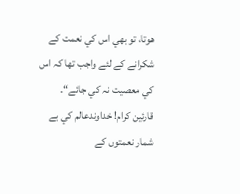ھوتا، تو بھي اس كي نعمت كے شكرانے كے لئے واجب تھا كہ اس كي معصيت نہ كي جائے“۔
قارئين كرام! خداوندعالم كي بے شمار نعمتوں كے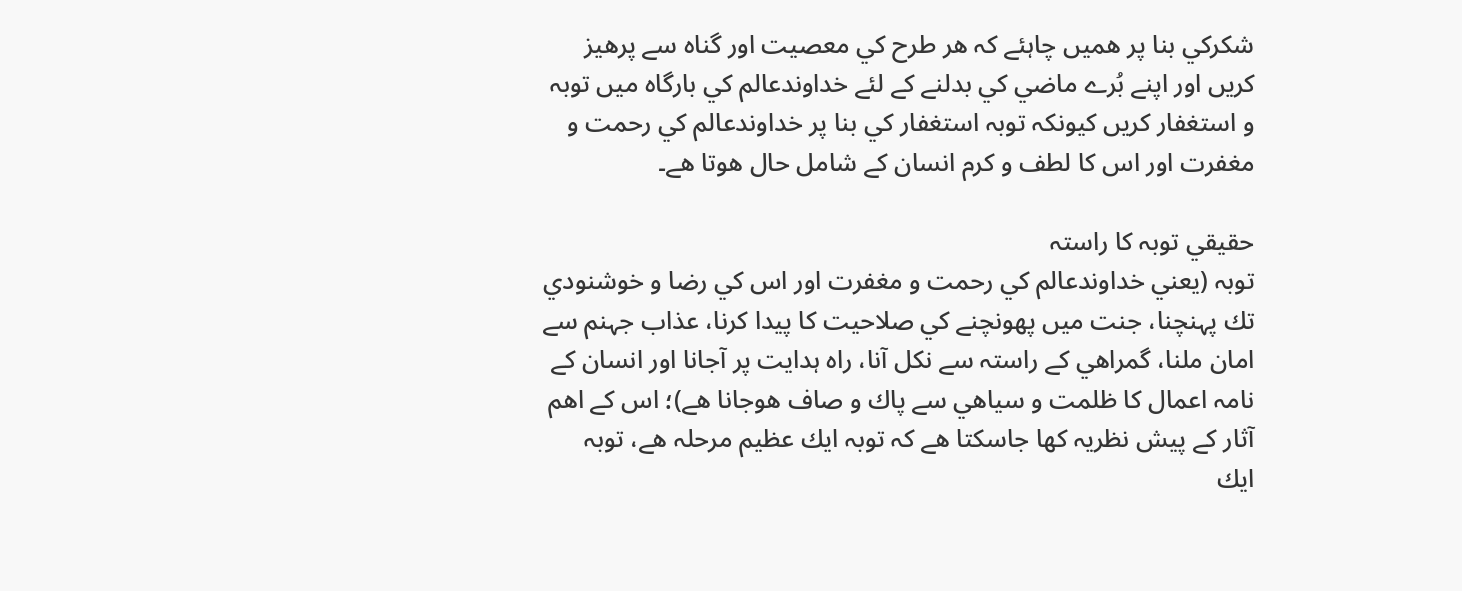شكركي بنا پر ھميں چاہئے كہ ھر طرح كي معصيت اور گناہ سے پرھيز كريں اور اپنے بُرے ماضي كي بدلنے كے لئے خداوندعالم كي بارگاہ ميں توبہ و استغفار كريں كيونكہ توبہ استغفار كي بنا پر خداوندعالم كي رحمت و مغفرت اور اس كا لطف و كرم انسان كے شامل حال ھوتا ھے۔

حقيقي توبہ كا راستہ
توبہ (يعني خداوندعالم كي رحمت و مغفرت اور اس كي رضا و خوشنودي تك پہنچنا، جنت ميں پھونچنے كي صلاحيت كا پيدا كرنا، عذاب جہنم سے امان ملنا، گمراھي كے راستہ سے نكل آنا، راہ ہدايت پر آجانا اور انسان كے نامہ اعمال كا ظلمت و سياھي سے پاك و صاف ھوجانا ھے)؛ اس كے اھم آثار كے پيش نظريہ كھا جاسكتا ھے كہ توبہ ايك عظيم مرحلہ ھے، توبہ ايك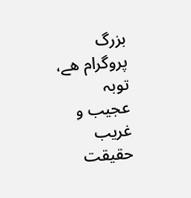بزرگ پروگرام ھے، توبہ عجيب و غريب حقيقت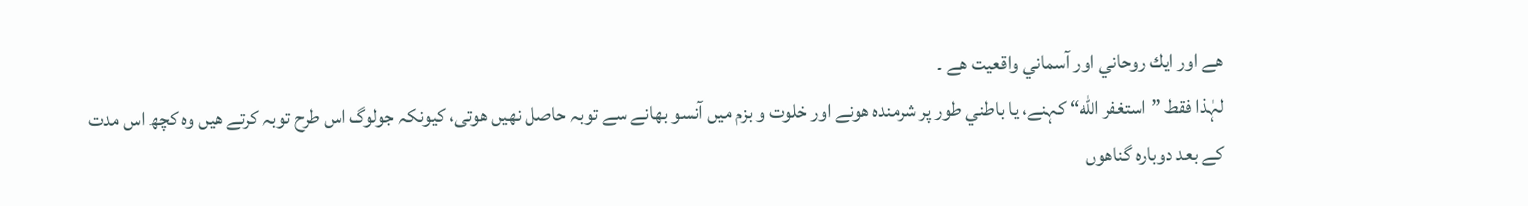ھے اور ايك روحاني اور آسماني واقعيت ھے ۔
لہٰذا فقط ”استغفر الله“ كہنے، يا باطني طور پر شرمندہ ھونے اور خلوت و بزم ميں آنسو بھانے سے توبہ حاصل نھيں ھوتى، كيونكہ جولوگ اس طرح توبہ كرتے ھيں وہ كچھ اس مدت كے بعد دوبارہ گناھوں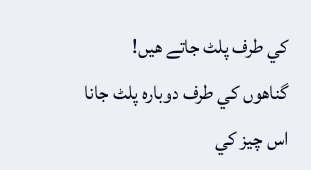كي طرف پلٹ جاتے ھيں!
گناھوں كي طرف دوبارہ پلٹ جانا اس چيز كي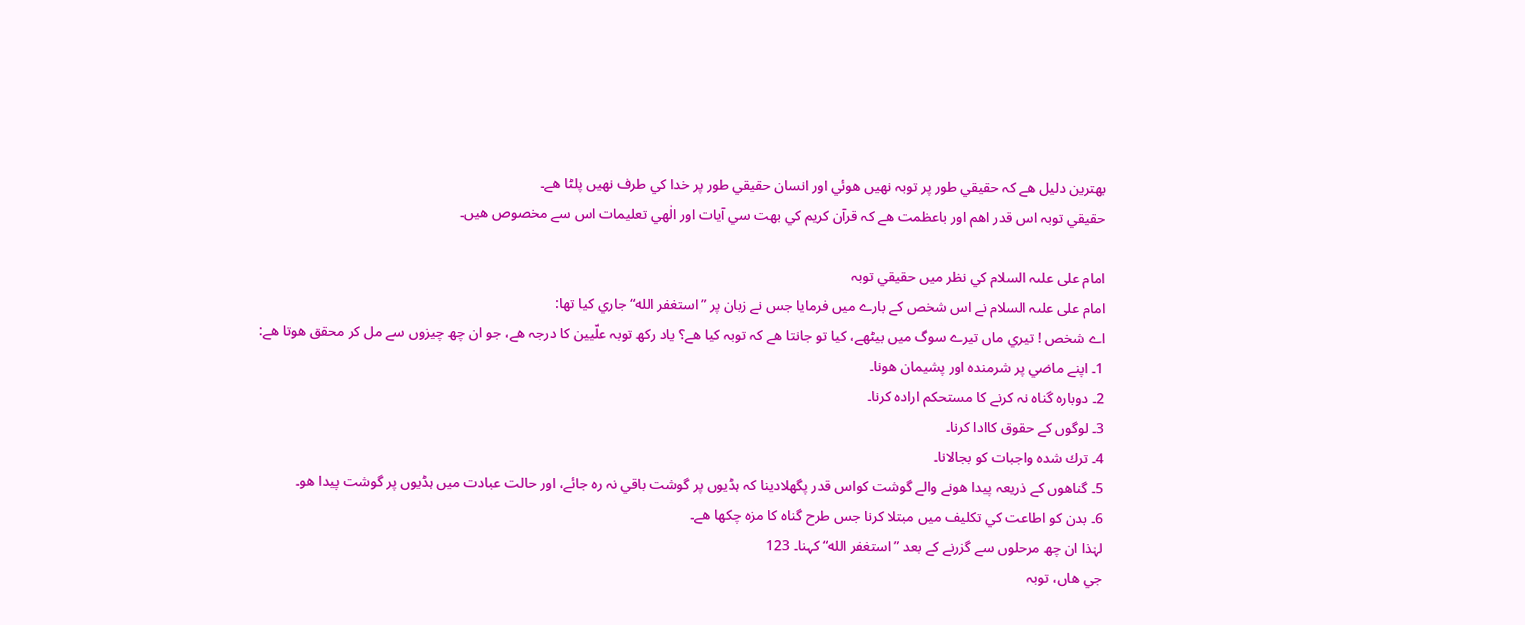بھترين دليل ھے كہ حقيقي طور پر توبہ نھيں ھوئي اور انسان حقيقي طور پر خدا كي طرف نھيں پلٹا ھے۔
حقيقي توبہ اس قدر اھم اور باعظمت ھے كہ قرآن كريم كي بھت سي آيات اور الٰھي تعليمات اس سے مخصوص ھيں۔

امام على علىہ السلام كي نظر ميں حقيقي توبہ
امام على علىہ السلام نے اس شخص كے بارے ميں فرمايا جس نے زبان پر ”استغفر الله“ جاري كيا تھا:
اے شخص ! تيري ماں تيرے سوگ ميں بيٹھے، كيا تو جانتا ھے كہ توبہ كيا ھے؟ ياد ركھ توبہ علّيين كا درجہ ھے، جو ان چھ چيزوں سے مل كر محقق ھوتا ھے:
1۔ اپنے ماضي پر شرمندہ اور پشيمان ھونا۔
2۔ دوبارہ گناہ نہ كرنے كا مستحكم ارادہ كرنا۔
3۔ لوگوں كے حقوق كاادا كرنا۔
4۔ ترك شدہ واجبات كو بجالانا۔
5۔ گناھوں كے ذريعہ پيدا ھونے والے گوشت كواس قدر پگھلادينا كہ ہڈيوں پر گوشت باقي نہ رہ جائے، اور حالت عبادت ميں ہڈيوں پر گوشت پيدا ھو۔
6۔ بدن كو اطاعت كي تكليف ميں مبتلا كرنا جس طرح گناہ كا مزہ چكھا ھے۔
لہٰذا ان چھ مرحلوں سے گزرنے كے بعد ”استغفر الله“ كہنا۔ 123
جي ھاں، توبہ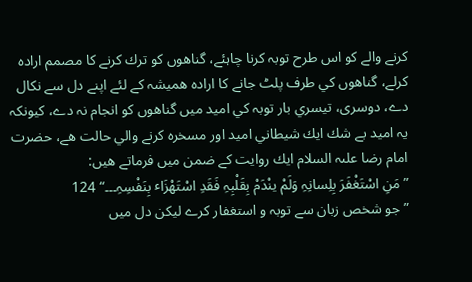كرنے والے كو اس طرح توبہ كرنا چاہئے، گناھوں كو ترك كرنے كا مصمم ارادہ كرلے، گناھوں كي طرف پلٹ جانے كا ارادہ ھميشہ كے لئے اپنے دل سے نكال دے، دوسرى، تيسري بار توبہ كي اميد ميں گناھوں كو انجام نہ دے، كيونكہ يہ اميد بے شك ايك شيطاني اميد اور مسخرہ كرنے والي حالت ھے، حضرت امام رضا علىہ السلام ايك روايت كے ضمن ميں فرماتے ھيں:
”مَنِ اسْتَغْفَرَ بِلِسانِہِ وَلَمْ ينْدَمْ بِقَلْبِہِ فَقَدِ اسْتَھْزَاٴ بِنَفْسِہِ۔۔۔“ 124
”جو شخص زبان سے توبہ و استغفار كرے ليكن دل ميں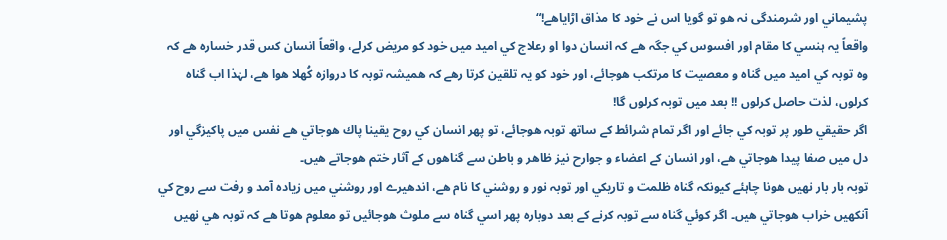پشيماني اور شرمندگى نہ ھو تو گويا اس نے خود كا مذاق اڑاياھے!“
واقعاً يہ ہنسي كا مقام اور افسوس كي جگہ ھے كہ انسان دوا او رعلاج كي اميد ميں خود كو مريض كرلے، واقعاً انسان كس قدر خسارہ ھے كہ وہ توبہ كي اميد ميں گناہ و معصيت كا مرتكب ھوجائے، اور خود كو يہ تلقين كرتا رھے كہ ھميشہ توبہ كا دروازہ كُھلا ھوا ھے، لہٰذا اب گناہ كرلوں، لذت حاصل كرلوں !! بعد ميں توبہ كرلوں گا!
اگر حقيقي طور پر توبہ كي جائے اور اگر تمام شرائط كے ساتھ توبہ ھوجائے، تو پھر انسان كي روح يقينا پاك ھوجاتي ھے نفس ميں پاكيزگي اور دل ميں صفا پيدا ھوجاتي ھے، اور انسان كے اعضاء و جوارح نيز ظاھر و باطن سے گناھوں كے آثار ختم ھوجاتے ھيں۔
توبہ بار بار نھيں ھونا چاہئے كيونكہ گناہ ظلمت و تاريكي اور توبہ نور و روشني كا نام ھے، اندھيرے اور روشني ميں زيادہ آمد و رفت سے روح كي آنكھيں خراب ھوجاتي ھيں۔ اگر كوئي گناہ سے توبہ كرنے كے بعد دوبارہ پھر اسي گناہ سے ملوث ھوجائيں تو معلوم ھوتا ھے كہ توبہ ھي نھيں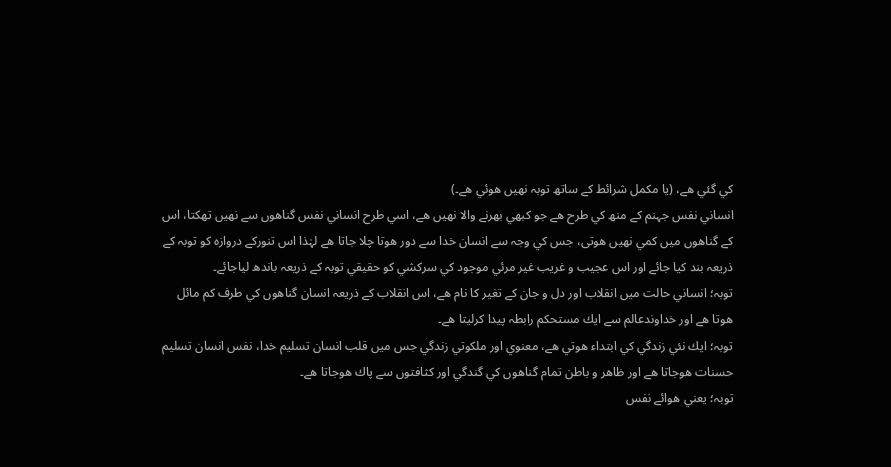كي گئي ھے، (يا مكمل شرائط كے ساتھ توبہ نھيں ھوئي ھے۔)
انساني نفس جہنم كے منھ كي طرح ھے جو كبھي بھرنے والا نھيں ھے، اسي طرح انساني نفس گناھوں سے نھيں تھكتا، اس كے گناھوں ميں كمي نھيں ھوتى، جس كي وجہ سے انسان خدا سے دور ھوتا چلا جاتا ھے لہٰذا اس تنوركے دروازہ كو توبہ كے ذريعہ بند كيا جائے اور اس عجيب و غريب غير مرئي موجود كي سركشي كو حقيقي توبہ كے ذريعہ باندھ لياجائے۔
توبہ؛ انساني حالت ميں انقلاب اور دل و جان كے تغير كا نام ھے، اس انقلاب كے ذريعہ انسان گناھوں كي طرف كم مائل ھوتا ھے اور خداوندعالم سے ايك مستحكم رابطہ پيدا كرليتا ھے۔
توبہ؛ ايك نئي زندگي كي ابتداء ھوتي ھے، معنوي اور ملكوتي زندگي جس ميں قلب انسان تسليم خدا، نفس انسان تسليم حسنات ھوجاتا ھے اور ظاھر و باطن تمام گناھوں كي گندگي اور كثافتوں سے پاك ھوجاتا ھے۔
توبہ؛ يعني ھوائے نفس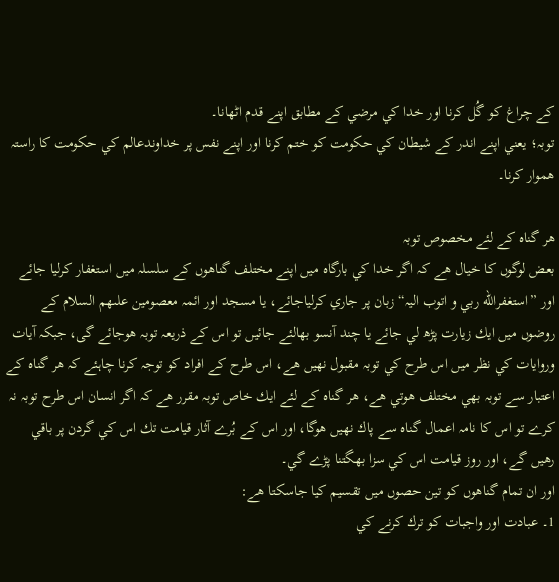كے چراغ كو گُل كرنا اور خدا كي مرضي كے مطابق اپنے قدم اٹھانا۔
توبہ؛ يعني اپنے اندر كے شيطان كي حكومت كو ختم كرنا اور اپنے نفس پر خداوندعالم كي حكومت كا راستہ ھموار كرنا۔

ھر گناہ كے لئے مخصوص توبہ
بعض لوگوں كا خيال ھے كہ اگر خدا كي بارگاہ ميں اپنے مختلف گناھوں كے سلسلہ ميں استغفار كرليا جائے اور ”استغفرالله ربي و اتوب اليہ“ زبان پر جاري كرلياجائے، يا مسجد اور ائمہ معصومين علىھم السلام كے روضوں ميں ايك زيارت پڑھ لي جائے يا چند آنسو بھالئے جائيں تو اس كے ذريعہ توبہ ھوجائے گى، جبكہ آيات وروايات كي نظر ميں اس طرح كي توبہ مقبول نھيں ھے، اس طرح كے افراد كو توجہ كرنا چاہئے كہ ھر گناہ كے اعتبار سے توبہ بھي مختلف ھوتي ھے، ھر گناہ كے لئے ايك خاص توبہ مقرر ھے كہ اگر انسان اس طرح توبہ نہ كرے تو اس كا نامہ اعمال گناہ سے پاك نھيں ھوگا، اور اس كے بُرے آثار قيامت تك اس كي گردن پر باقي رھيں گے، اور روز قيامت اس كي سزا بھگتنا پڑے گي۔
اور ان تمام گناھوں كو تين حصوں ميں تقسيم كيا جاسكتا ھے:
1۔ عبادت اور واجبات كو ترك كرنے كي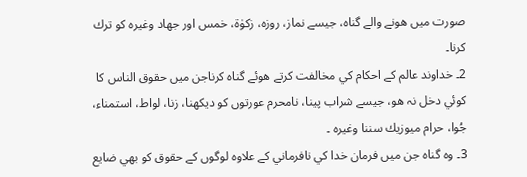صورت ميں ھونے والے گناہ، جيسے نماز، روزہ، زكوٰة، خمس اور جھاد وغيرہ كو ترك كرنا۔
2۔ خداوند عالم كے احكام كي مخالفت كرتے ھوئے گناہ كرناجن ميں حقوق الناس كا كوئي دخل نہ ھو، جيسے شراب پينا، نامحرم عورتوں كو ديكھنا، زنا، لواط، استمناء، جُوا، حرام ميوزيك سننا وغيرہ ۔
3۔ وہ گناہ جن ميں فرمان خدا كي نافرماني كے علاوہ لوگوں كے حقوق كو بھي ضايع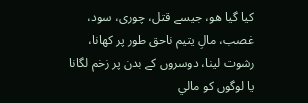كيا گيا ھو، جيسے قتل، چورى، سود، غصب، مالِ يتيم ناحق طور پر كھانا، رشوت لينا، دوسروں كے بدن پر زخم لگانا يا لوگوں كو مالي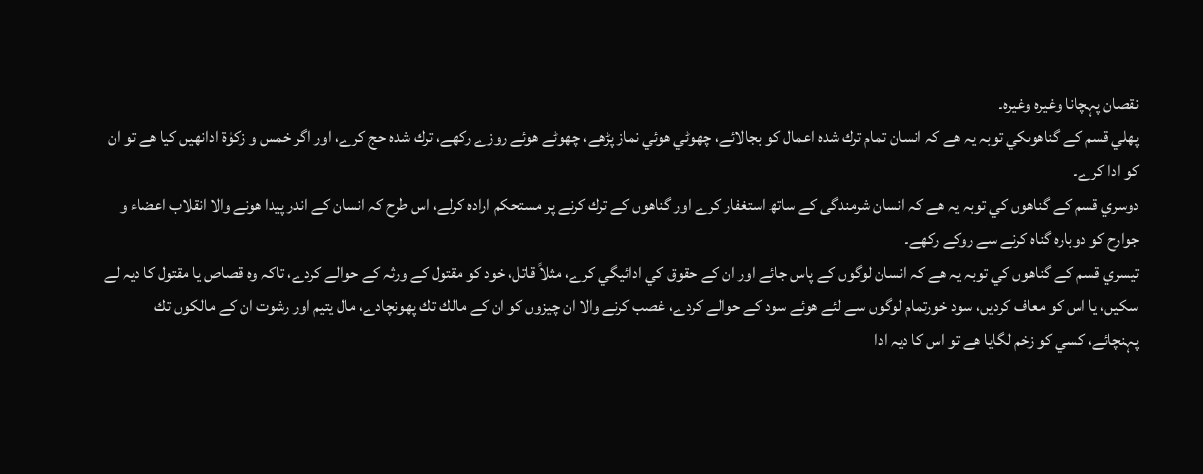نقصان پہچانا وغيرہ وغيرہ۔
پھلي قسم كے گناھوںكي توبہ يہ ھے كہ انسان تمام ترك شدہ اعمال كو بجالائے، چھوٹي ھوئي نماز پڑھے، چھوٹے ھوئے روزے ركھے، ترك شدہ حج كرے، اور اگر خمس و زكوٰة ادانھيں كيا ھے تو ان كو ادا كرے۔
دوسري قسم كے گناھوں كي توبہ يہ ھے كہ انسان شرمندگى كے ساتھ استغفار كرے اور گناھوں كے ترك كرنے پر مستحكم ارادہ كرلے، اس طرح كہ انسان كے اندر پيدا ھونے والا انقلاب اعضاء و جوارح كو دوبارہ گناہ كرنے سے روكے ركھے۔
تيسري قسم كے گناھوں كي توبہ يہ ھے كہ انسان لوگوں كے پاس جائے اور ان كے حقوق كي ادائيگي كرے، مثلاً قاتل، خود كو مقتول كے ورثہ كے حوالے كردے، تاكہ وہ قصاص يا مقتول كا ديہ لے سكيں، يا اس كو معاف كرديں، سود خورتمام لوگوں سے لئے ھوئے سود كے حوالے كردے، غصب كرنے والا ان چيزوں كو ان كے مالك تك پھونچادے، مال يتيم اور رشوت ان كے مالكوں تك پہنچائے، كسي كو زخم لگايا ھے تو اس كا ديہ ادا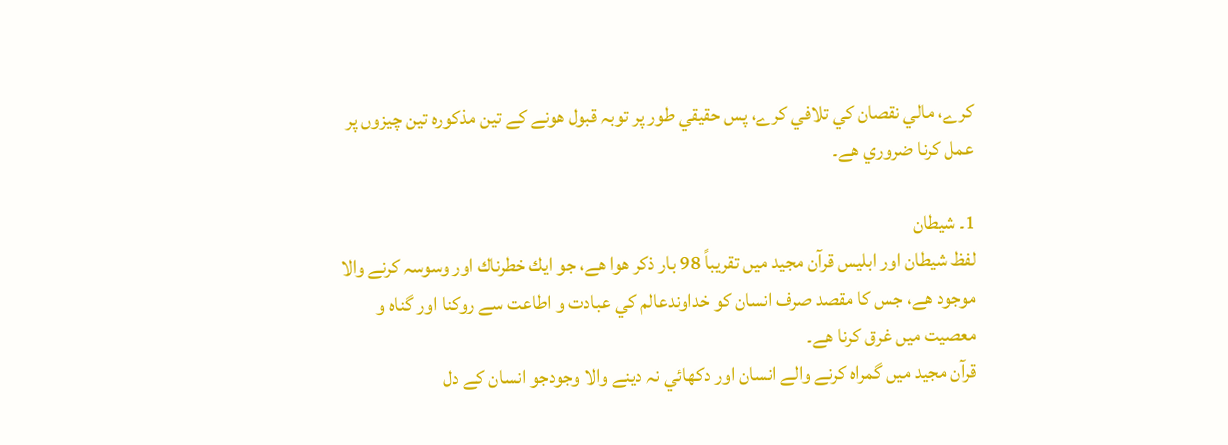كرے، مالي نقصان كي تلافي كرے، پس حقيقي طور پر توبہ قبول ھونے كے تين مذكورہ تين چيزوں پر عمل كرنا ضروري ھے۔

1۔ شيطان
لفظ شيطان اور ابليس قرآن مجيد ميں تقريباً 98 بار ذكر ھوا ھے، جو ايك خطرناك اور وسوسہ كرنے والا موجود ھے، جس كا مقصد صرف انسان كو خداوندعالم كي عبادت و اطاعت سے روكنا اور گناہ و معصيت ميں غرق كرنا ھے۔
قرآن مجيد ميں گمراہ كرنے والے انسان اور دكھائي نہ دينے والا وجودجو انسان كے دل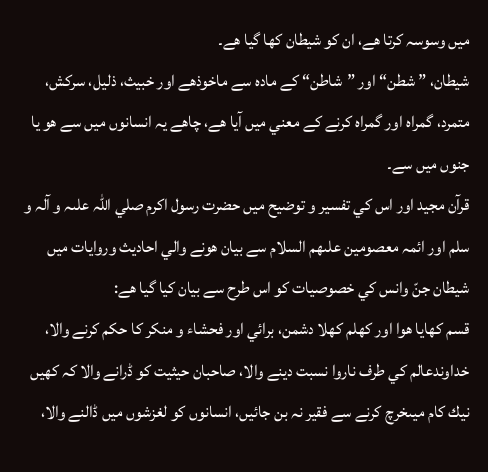ميں وسوسہ كرتا ھے، ان كو شيطان كھا گيا ھے۔
شيطان، ” شطن“ اور ”شاطن“ كے مادہ سے ماخوذھے اور خبيث، ذليل، سركش، متمرد، گمراہ اور گمراہ كرنے كے معني ميں آيا ھے، چاھے يہ انسانوں ميں سے ھو يا جنوں ميں سے۔
قرآن مجيد اور اس كي تفسير و توضيح ميں حضرت رسول اكرم صلي اللہ علىہ و آلہ و سلم اور ائمہ معصومين علىھم السلام سے بيان ھونے والي احاديث وروايات ميں شيطان جنّ وانس كي خصوصيات كو اس طرح سے بيان كيا گيا ھے:
قسم كھايا ھوا اور كھلم كھلا دشمن، برائي اور فحشاء و منكر كا حكم كرنے والا، خداوندعالم كي طرف ناروا نسبت دينے والا، صاحبان حيثيت كو ڈرانے والا كہ كھيں نيك كام ميںخرچ كرنے سے فقير نہ بن جائيں، انسانوں كو لغزشوں ميں ڈالنے والا،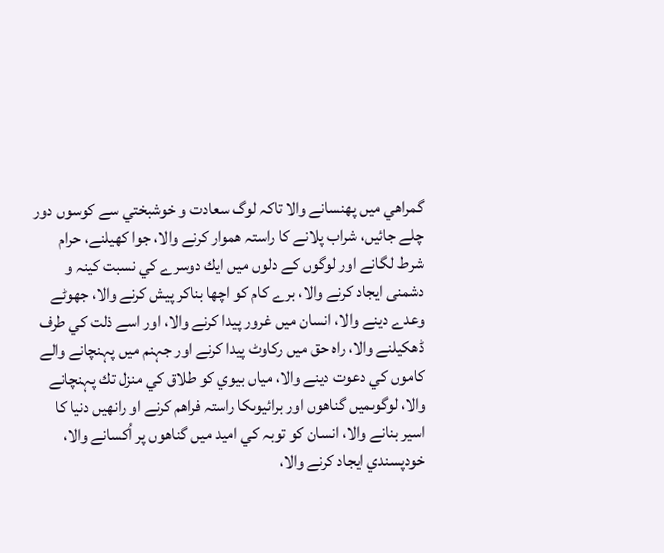گمراھي ميں پھنسانے والا تاكہ لوگ سعادت و خوشبختي سے كوسوں دور چلے جائيں، شراب پلانے كا راستہ ھموار كرنے والا، جوا كھيلنے، حرام شرط لگانے اور لوگوں كے دلوں ميں ايك دوسرے كي نسبت كينہ و دشمنى ايجاد كرنے والا، برے كام كو اچھا بناكر پيش كرنے والا، جھوٹے وعدے دينے والا، انسان ميں غرور پيدا كرنے والا، اور اسے ذلت كي طرف ڈھكيلنے والا، راہ حق ميں ركاوٹ پيدا كرنے اور جہنم ميں پہنچانے والے كاموں كي دعوت دينے والا، مياں بيوي كو طلاق كي منزل تك پہنچانے والا، لوگوںميں گناھوں اور برائيوںكا راستہ فراھم كرنے او رانھيں دنيا كا اسير بنانے والا، انسان كو توبہ كي اميد ميں گناھوں پر اُكسانے والا، خودپسندي ايجاد كرنے والا،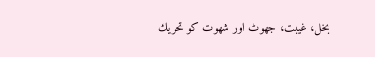بخل، غيبت، جھوٹ اور شھوت كو تحريك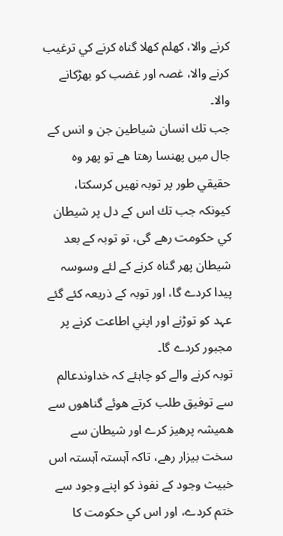كرنے والا، كھلم كھلا گناہ كرنے كي ترغيب كرنے والا، غصہ اور غضب كو بھڑكانے والا۔
جب تك انسان شياطين جن و انس كے جال ميں پھنسا رھتا ھے تو پھر وہ حقيقي طور پر توبہ نھيں كرسكتا، كيونكہ جب تك اس كے دل پر شيطان كي حكومت رھے گى، تو توبہ كے بعد شيطان پھر گناہ كرنے كے لئے وسوسہ پيدا كردے گا، اور توبہ كے ذريعہ كئے گئے عہد كو توڑنے اور اپني اطاعت كرنے پر مجبور كردے گا۔
توبہ كرنے والے كو چاہئے كہ خداوندعالم سے توفيق طلب كرتے ھوئے گناھوں سے ھميشہ پرھيز كرے اور شيطان سے سخت بيزار رھے، تاكہ آہستہ آہستہ اس خبيث وجود كے نفوذ كو اپنے وجود سے ختم كردے، اور اس كي حكومت كا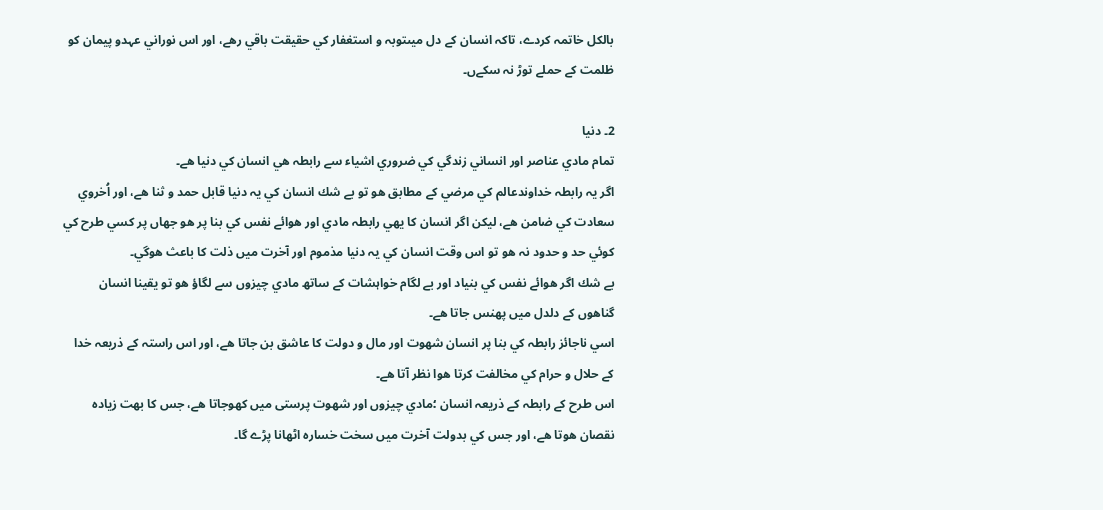بالكل خاتمہ كردے، تاكہ انسان كے دل ميںتوبہ و استغفار كي حقيقت باقي رھے، اور اس نوراني عہدو پيمان كو ظلمت كے حملے توڑ نہ سكےں۔

2۔ دنيا
تمام مادي عناصر اور انساني زندگي كي ضروري اشياء سے رابطہ ھي انسان كي دنيا ھے۔
اگر يہ رابطہ خداوندعالم كي مرضي كے مطابق ھو تو بے شك انسان كي يہ دنيا قابل حمد و ثنا ھے، اور اُخروي سعادت كي ضامن ھے، ليكن اگر انسان كا يھي رابطہ مادي اور ھوائے نفس كي بنا پر ھو جھاں پر كسي طرح كي كوئي حد و حدود نہ ھو تو اس وقت انسان كي يہ دنيا مذموم اور آخرت ميں ذلت كا باعث ھوگي۔
بے شك اگر ھوائے نفس كي بنياد اور بے لگام خواہشات كے ساتھ مادي چيزوں سے لگاؤ ھو تو يقينا انسان گناھوں كے دلدل ميں پھنس جاتا ھے۔
اسي ناجائز رابطہ كي بنا پر انسان شھوت اور مال و دولت كا عاشق بن جاتا ھے، اور اس راستہ كے ذريعہ خدا كے حلال و حرام كي مخالفت كرتا ھوا نظر آتا ھے۔
اس طرح كے رابطہ كے ذريعہ انسان ؛مادي چيزوں اور شھوت پرستى ميں كھوجاتا ھے، جس كا بھت زيادہ نقصان ھوتا ھے، اور جس كي بدولت آخرت ميں سخت خسارہ اٹھانا پڑے گا۔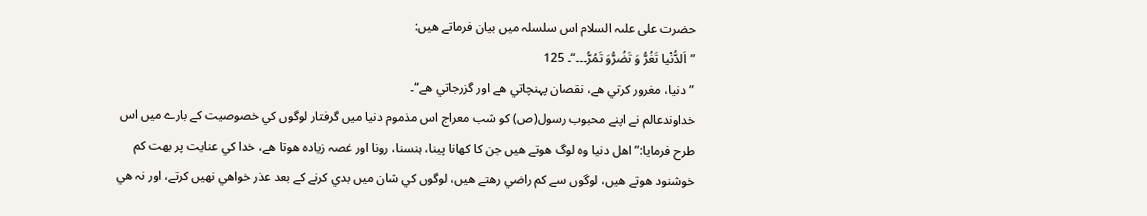حضرت على علىہ السلام اس سلسلہ ميں بيان فرماتے ھيں:
”اَلدُّنْيا تَغُرُّ وَ تَضُرُّوَ تَمُرُّ۔۔۔“۔ 125
”دنيا، مغرور كرتي ھے، نقصان پہنچاتي ھے اور گزرجاتي ھے“۔
خداوندعالم نے اپنے محبوب رسول(ص) كو شب معراج اس مذموم دنيا ميں گرفتار لوگوں كي خصوصيت كے بارے ميں اس طرح فرمايا:” اھل دنيا وہ لوگ ھوتے ھيں جن كا كھانا پينا، ہنسنا، رونا اور غصہ زيادہ ھوتا ھے، خدا كي عنايت پر بھت كم خوشنود ھوتے ھيں، لوگوں سے كم راضي رھتے ھيں، لوگوں كي شان ميں بدي كرنے كے بعد عذر خواھي نھيں كرتے، اور نہ ھي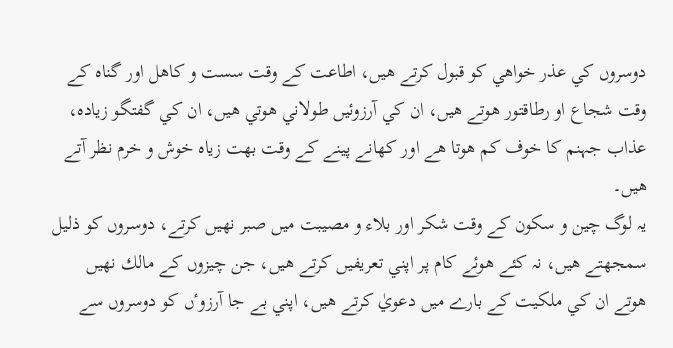دوسروں كي عذر خواھي كو قبول كرتے ھيں، اطاعت كے وقت سست و كاھل اور گناہ كے وقت شجاع او رطاقتور ھوتے ھيں، ان كي آرزوئيں طولاني ھوتي ھيں، ان كي گفتگو زيادہ، عذاب جہنم كا خوف كم ھوتا ھے اور كھانے پينے كے وقت بھت زياہ خوش و خرم نظر آتے ھيں۔
يہ لوگ چين و سكون كے وقت شكر اور بلاء و مصيبت ميں صبر نھيں كرتے، دوسروں كو ذليل سمجھتے ھيں، نہ كئے ھوئے كام پر اپني تعريفيں كرتے ھيں، جن چيزوں كے مالك نھيں ھوتے ان كي ملكيت كے بارے ميں دعويٰ كرتے ھيں، اپني بے جا آرزوٴں كو دوسروں سے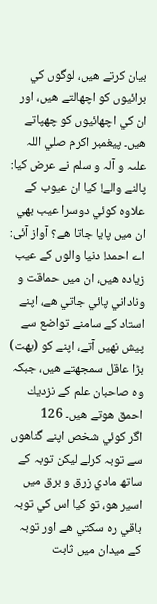بيان كرتے ھيں، لوگوں كي برائيوں كو اچھالتے ھيں، اور ان كي اچھائيوں كو چھپاتے ھيں۔ پيغمبر اكرم صلي اللہ علىہ و آلہ و سلم نے عرض كيا: پالنے والے! كيا ان عيوب كے علاوہ كوئي دوسرا عيب بھي ان ميں پايا جاتا ھے؟ آواز آئى: اے احمد! دنيا والوں كے عيب زيادہ ھيں، ان ميں حماقت و وناداني پائي جاتي ھے، اپنے استاد كے سامنے تواضع سے پيش نھيں آتے، اپنے كو (بھت) بڑا عاقل سمجھتے ھيں، جبكہ وہ صاحبان علم كے نزديك احمق ھوتے ھيں۔ 126
اگر كوئي شخص اپنے گناھوں سے توبہ كرلے ليكن توبہ كے ساتھ مادي زرق و برق ميں اسير ھو، تو كيا اس كي توبہ باقي رہ سكتي ھے اور توبہ كے ميدان ميں ثابت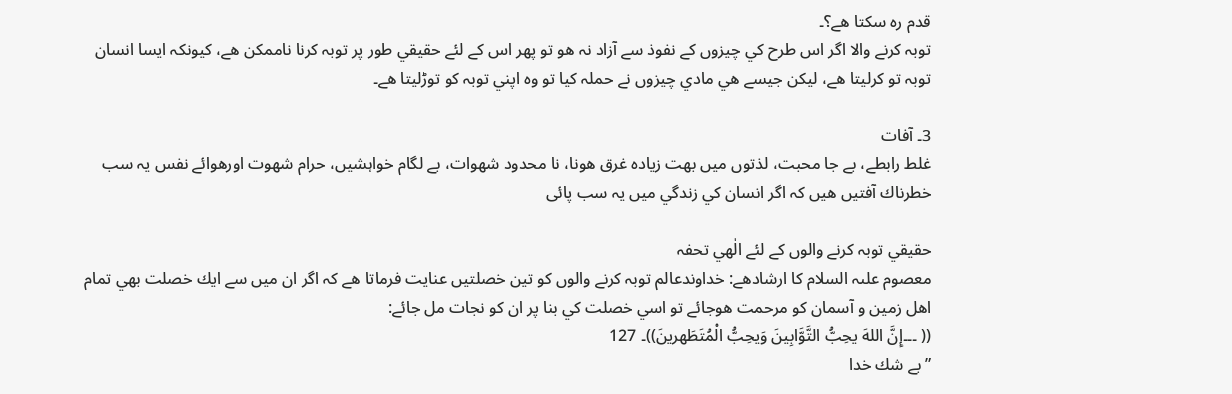قدم رہ سكتا ھے؟۔
توبہ كرنے والا اگر اس طرح كي چيزوں كے نفوذ سے آزاد نہ ھو تو پھر اس كے لئے حقيقي طور پر توبہ كرنا ناممكن ھے، كيونكہ ايسا انسان توبہ تو كرليتا ھے، ليكن جيسے ھي مادي چيزوں نے حملہ كيا تو وہ اپني توبہ كو توڑليتا ھے۔

3۔ آفات
غلط رابطے، بے جا محبت، لذتوں ميں بھت زيادہ غرق ھونا، نا محدود شھوات، بے لگام خواہشيں، حرام شھوت اورھوائے نفس يہ سب خطرناك آفتيں ھيں كہ اگر انسان كي زندگي ميں يہ سب پائى

حقيقي توبہ كرنے والوں كے لئے الٰھي تحفہ
معصوم علىہ السلام كا ارشادھے: خداوندعالم توبہ كرنے والوں كو تين خصلتيں عنايت فرماتا ھے كہ اگر ان ميں سے ايك خصلت بھي تمام اھل زمين و آسمان كو مرحمت ھوجائے تو اسي خصلت كي بنا پر ان كو نجات مل جائے:
(( ۔۔۔إِنَّ اللهَ يحِبُّ التَّوَّابِينَ وَيحِبُّ الْمُتَطَھرينَ))۔ 127
”بے شك خدا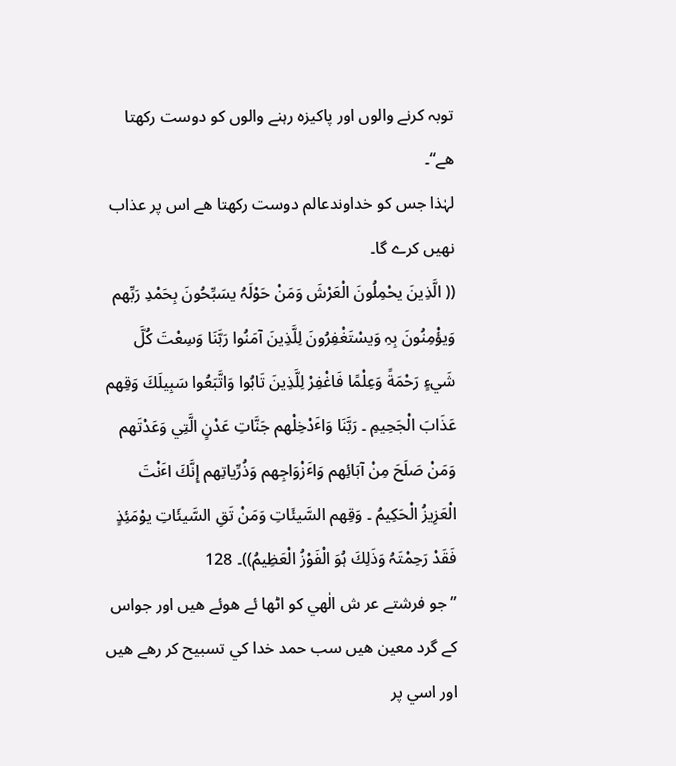توبہ كرنے والوں اور پاكيزہ رہنے والوں كو دوست ركھتا ھے“۔
لہٰذا جس كو خداوندعالم دوست ركھتا ھے اس پر عذاب نھيں كرے گا۔
(( الَّذِينَ يحْمِلُونَ الْعَرْشَ وَمَنْ حَوْلَہُ يسَبِّحُونَ بِحَمْدِ رَبِّھم وَيؤْمِنُونَ بِہِ وَيسْتَغْفِرُونَ لِلَّذِينَ آمَنُوا رَبَّنَا وَسِعْتَ كُلَّ شَيءٍ رَحْمَةً وَعِلْمًا فَاغْفِرْ لِلَّذِينَ تَابُوا وَاتَّبَعُوا سَبِيلَكَ وَقِھم عَذَابَ الْجَحِيمِ ۔ رَبَّنَا وَاٴَدْخِلْھم جَنَّاتِ عَدْنٍ الَّتِي وَعَدْتَھم وَمَنْ صَلَحَ مِنْ آبَائِھم وَاٴَزْوَاجِھم وَذُرِّياتِھم إِنَّكَ اٴَنْتَ الْعَزِيزُ الْحَكِيمُ ۔ وَقِھم السَّيئَاتِ وَمَنْ تَقِ السَّيئَاتِ يوْمَئِذٍ فَقَدْ رَحِمْتَہُ وَذَلِكَ ہُوَ الْفَوْزُ الْعَظِيمُ))۔ 128
”جو فرشتے عر ش الٰھي كو اٹھا ئے ھوئے ھيں اور جواس كے گرد معين ھيں سب حمد خدا كي تسبيح كر رھے ھيں اور اسي پر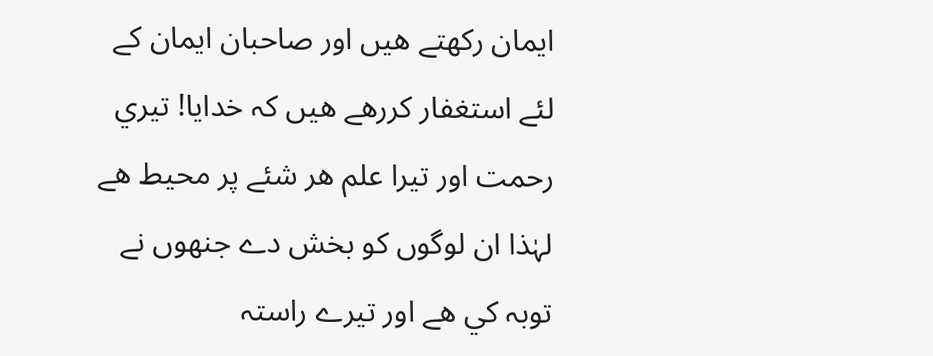ايمان ركھتے ھيں اور صاحبان ايمان كے لئے استغفار كررھے ھيں كہ خدايا! تيري رحمت اور تيرا علم ھر شئے پر محيط ھے لہٰذا ان لوگوں كو بخش دے جنھوں نے توبہ كي ھے اور تيرے راستہ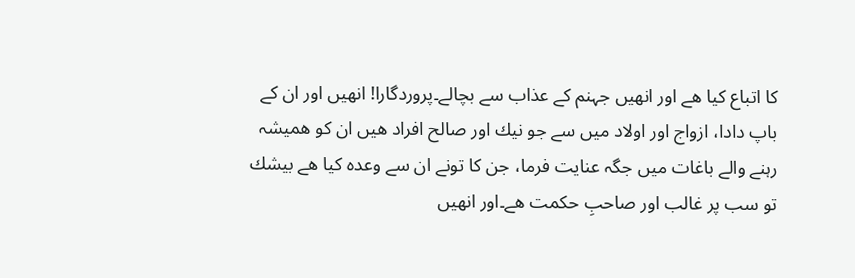كا اتباع كيا ھے اور انھيں جہنم كے عذاب سے بچالے۔پروردگارا! انھيں اور ان كے باپ دادا، ازواج اور اولاد ميں سے جو نيك اور صالح افراد ھيں ان كو ھميشہ رہنے والے باغات ميں جگہ عنايت فرما، جن كا تونے ان سے وعدہ كيا ھے بيشك تو سب پر غالب اور صاحبِ حكمت ھے۔اور انھيں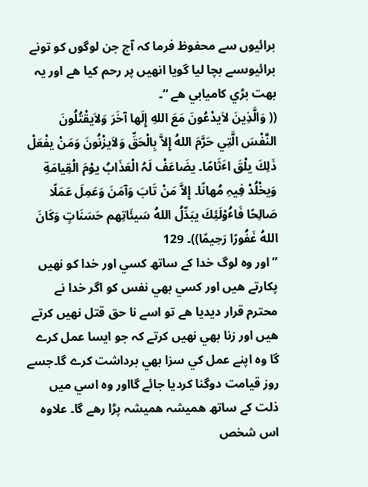برائيوں سے محفوظ فرما كہ آج جن لوگوں كو تونے برائيوںسے بچا ليا گويا انھيں پر رحم كيا ھے اور يہ بھت بڑي كاميابي ھے “۔
(( وَالَّذِينَ لاَيدْعُونَ مَعَ اللهِ إِلَھا آخَرَ وَلاَيقْتُلُونَ النَّفْسَ الَّتِي حَرَّمَ اللهُ إِلاَّ بِالْحَقِّ وَلاَيزْنُونَ وَمَنْ يفْعَلْ ذَلِكَ يلْقَ اٴَثَامًا۔ يضَاعَفْ لَہُ الْعَذَابُ يوْمَ الْقِيامَةِ وَيخْلُدْ فِيہِ مُھانًا۔ إِلاَّ مَنْ تَابَ وَآمَنَ وَعَمِلَ عَمَلًا صَالِحًا فَاٴُوْلَئِكَ يبَدِّلُ اللهُ سَيئَاتِھم حَسَنَاتٍ وَكَانَ اللهُ غَفُورًا رَحِيمًا))۔ 129
”اور وہ لوگ خدا كے ساتھ كسي اور خدا كو نھيں پكارتے ھيں اور كسي بھي نفس كو اگر خدا نے محترم قرار ديديا ھے تو اسے نا حق قتل نھيں كرتے ھيں اور زنا بھي نھيں كرتے كہ جو ايسا عمل كرے گا وہ اپنے عمل كي سزا بھي برداشت كرے گا۔جسے روز قيامت دوگنا كرديا جائے گااور وہ اسي ميں ذلت كے ساتھ ھميشہ ھميشہ پڑا رھے گا۔ علاوہ اس شخص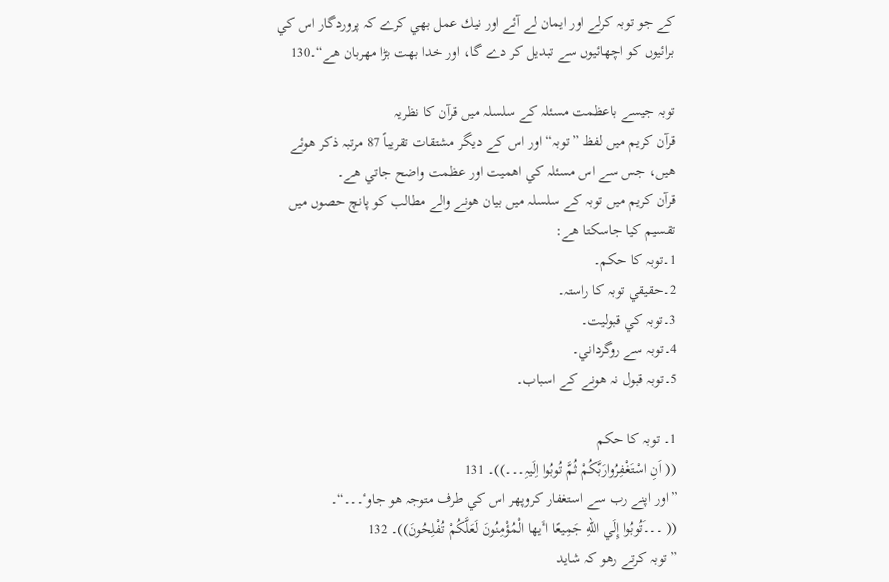كے جو توبہ كرلے اور ايمان لے آئے اور نيك عمل بھي كرے كہ پروردگار اس كي برائيوں كو اچھائيوں سے تبديل كر دے گا، اور خدا بھت بڑا مھربان ھے“۔130

توبہ جيسے باعظمت مسئلہ كے سلسلہ ميں قرآن كا نظريہ
قرآن كريم ميں لفظ ”توبہ“ اور اس كے ديگر مشتقات تقريباً 87 مرتبہ ذكر ھوئے ھيں، جس سے اس مسئلہ كي اھميت اور عظمت واضح جاتي ھے۔
قرآن كريم ميں توبہ كے سلسلہ ميں بيان ھونے والے مطالب كو پانچ حصوں ميں تقسيم كيا جاسكتا ھے:
1۔توبہ كا حكم۔
2۔حقيقي توبہ كا راستہ۔
3۔توبہ كي قبوليت۔
4۔توبہ سے روگرداني۔
5۔توبہ قبول نہ ھونے كے اسباب۔

1۔ توبہ كا حكم
(( اَنِ اسْتَغْفِرُوارَبَّكُمْ ثُمَّ تُوبُوا اِلَيہِ۔۔۔))۔ 131
”اور اپنے رب سے استغفار كروپھر اس كي طرف متوجہ ھو جاوٴ۔۔۔“۔
(( ۔۔۔َتُوبُوا إِلَي اللهِ جَمِيعًا اٴَيھا الْمُؤْمِنُونَ لَعَلَّكُمْ تُفْلِحُونَ))۔ 132
”توبہ كرتے رھو كہ شايد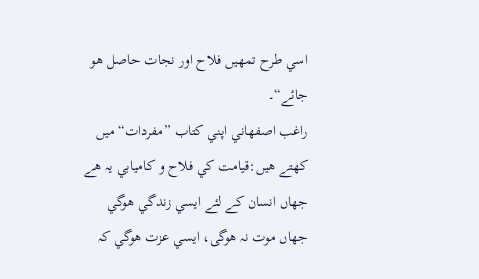اسي طرح تمھيں فلاح اور نجات حاصل ھو جائے“۔
راغب اصفھاني اپني كتاب ”مفردات“ ميں كھتے ھيں:قيامت كي فلاح و كاميابي يہ ھے جھاں انسان كے لئے ايسي زندگي ھوگي جھاں موت نہ ھوگى، ايسي عزت ھوگي كہ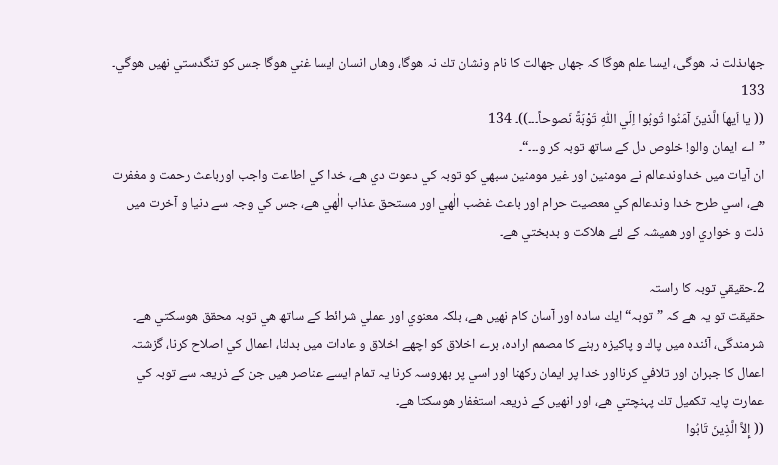جھاںذلت نہ ھوگى، ايسا علم ھوگا كہ جھاں جھالت كا نام ونشان تك نہ ھوگا، وھاں انسان ايسا غني ھوگا جس كو تنگدستي نھيں ھوگي۔ 133
(( يا اَيھاَ الَّذينَ آمَنُوا تُوبُوا اِلَي اللّٰہِ تَوْبَةً نَصوحاً۔۔۔))۔ 134
”اے ايمان والو! خلوص دل كے ساتھ توبہ كر و۔۔۔“۔
ان آيات ميں خداوندعالم نے مومنين اور غير مومنين سبھي كو توبہ كي دعوت دي ھے، خدا كي اطاعت واجب اورباعث رحمت و مغفرت ھے، اسي طرح خدا وندعالم كي معصيت حرام اور باعث غضب الٰھي اور مستحق عذاب الٰھي ھے، جس كي وجہ سے دنيا و آخرت ميں ذلت و خواري اور ھميشہ كے لئے ھلاكت و بدبختي ھے۔

2۔حقيقي توبہ كا راستہ
حقيقت تو يہ ھے كہ ”توبہ“ ايك سادہ اور آسان كام نھيں ھے، بلكہ معنوي اور عملي شرائط كے ساتھ ھي توبہ محقق ھوسكتي ھے۔
شرمندگى، آئندہ ميں پاك و پاكيزہ رہنے كا مصمم ارادہ، برے اخلاق كو اچھے اخلاق و عادات ميں بدلنا، اعمال كي اصلاح كرنا، گزشتہ اعمال كا جبران اور تلافي كرنااور خدا پر ايمان ركھنا اور اسي پر بھروسہ كرنا يہ تمام ايسے عناصر ھيں جن كے ذريعہ سے توبہ كي عمارت پايہ تكميل تك پہنچتي ھے، اور انھيں كے ذريعہ استغفار ھوسكتا ھے۔
(( إِلاَّ الَّذِينَ تَابُوا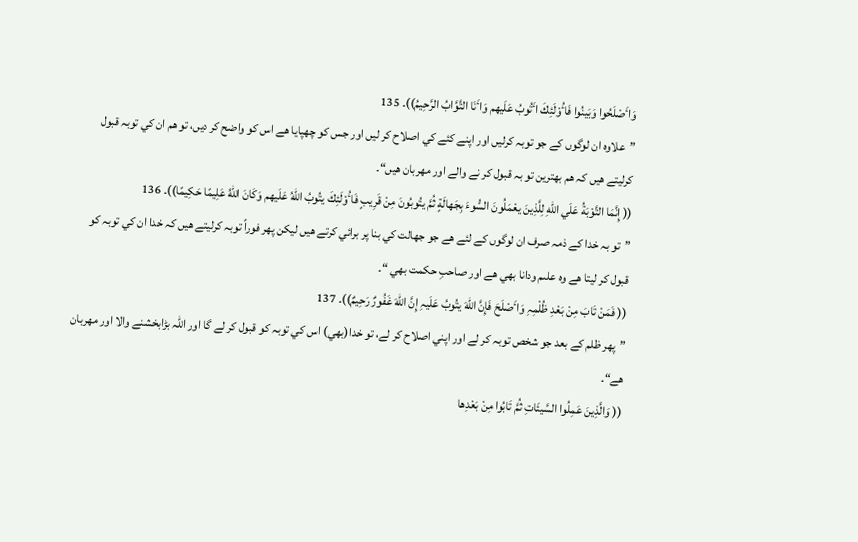وَاٴَصْلَحُوا وَبَينُوا فَاٴُوْلَئِكَ اٴَتُوبُ عَلَيھم وَاٴَنَا التَّوَّابُ الرَّحِيمُ))۔ 135
”علاوہ ان لوگوں كے جو توبہ كرليں اور اپنے كئے كي اصلاح كر ليں اور جس كو چھپايا ھے اس كو واضح كر ديں، تو ھم ان كي توبہ قبول كرليتے ھيں كہ ھم بھترين تو بہ قبول كر نے والے اور مھربان ھيں“۔
(( إِنَّمَا التَّوْبَةُ عَلَي اللهِ لِلَّذِينَ يعْمَلُونَ السُّوءَ بِجَھالَةٍ ثُمَّ يتُوبُونَ مِنْ قَرِيبٍ فَاٴُوْلَئِكَ يتُوبُ اللهُ عَلَيھم وَكَانَ اللهُ عَلِيمًا حَكِيمًا))۔ 136
”تو بہ خدا كے ذمہ صرف ان لوگوں كے لئے ھے جو جھالت كي بنا پر برائي كرتے ھيں ليكن پھر فوراً توبہ كرليتے ھيں كہ خدا ان كي توبہ كو قبول كر ليتا ھے وہ علىم ودانا بھي ھے اور صاحبِ حكمت بھي “۔
(( فَمَنْ تَابَ مِنْ بَعْدِ ظُلْمِہِ وَاٴَصْلَحَ فَإِنَّ اللهَ يتُوبُ عَلَيہِ إِنَّ اللهَ غَفُورٌ رَحِيمٌ))۔ 137
”پھر ظلم كے بعد جو شخص توبہ كر لے اور اپني اصلاح كر لے، تو خدا(بھي) اس كي توبہ كو قبول كر لے گا اور اللہ بڑابخشنے والا اور مھربان ھے“۔
(( وَالَّذِينَ عَمِلُوا السَّيئَاتِ ثُمَّ تَابُوا مِنْ بَعْدِھا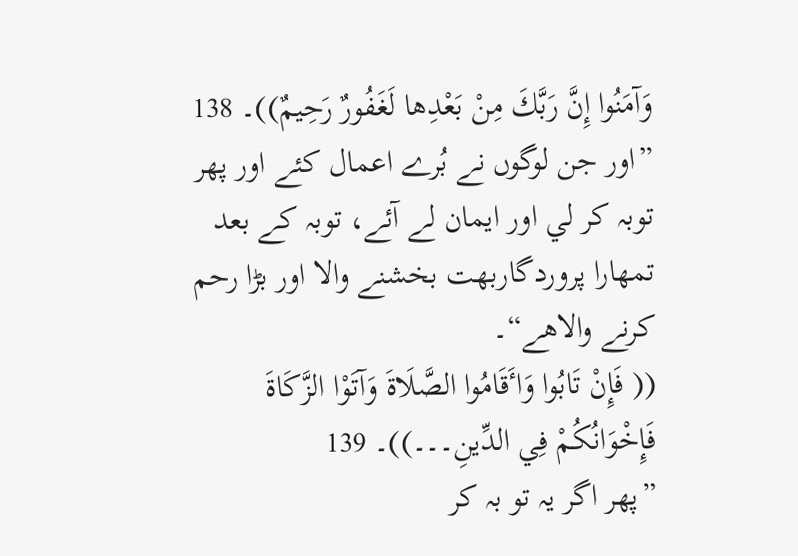وَآمَنُوا إِنَّ رَبَّكَ مِنْ بَعْدِھا لَغَفُورٌ رَحِيمٌ))۔ 138
”اور جن لوگوں نے بُرے اعمال كئے اور پھر توبہ كر لي اور ايمان لے آئے، توبہ كے بعد تمھارا پروردگاربھت بخشنے والا اور بڑا رحم كرنے والاھے“۔
(( فَإِنْ تَابُوا وَاٴَقَامُوا الصَّلَاةَ وَآتَوْا الزَّكَاةَ فَإِخْوَانُكُمْ فِي الدِّينِ۔۔۔))۔ 139
”پھر اگر يہ تو بہ كر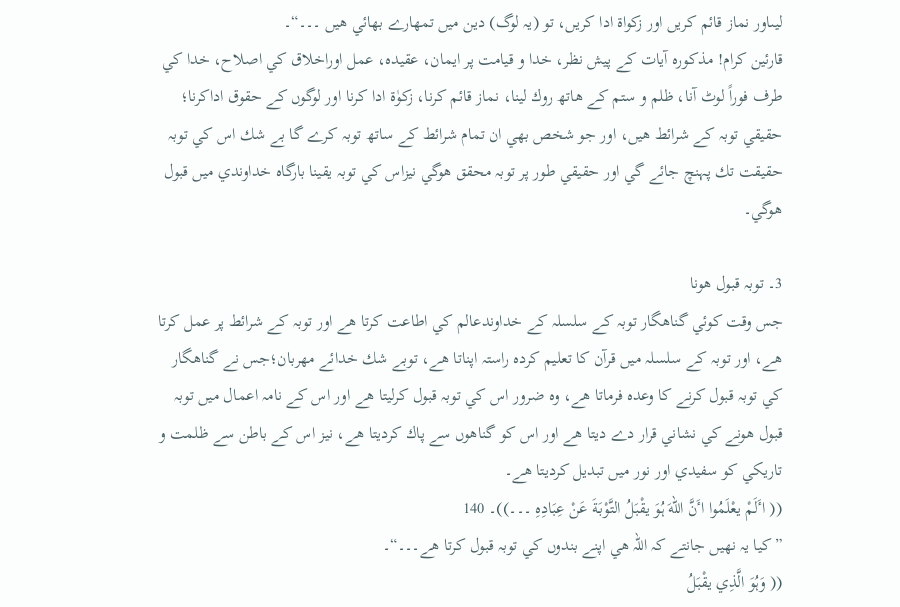ليںاور نماز قائم كريں اور زكواة ادا كريں، تو (يہ لوگ) دين ميں تمھارے بھائي ھيں ۔۔۔“۔
قارئين كرام! مذكورہ آيات كے پيش نظر، خدا و قيامت پر ايمان، عقيدہ، عمل اوراخلاق كي اصلاح، خدا كي طرف فوراً لوٹ آنا، ظلم و ستم كے ھاتھ روك لينا، نماز قائم كرنا، زكوٰة ادا كرنا اور لوگوں كے حقوق اداكرنا؛ حقيقي توبہ كے شرائط ھيں، اور جو شخص بھي ان تمام شرائط كے ساتھ توبہ كرے گا بے شك اس كي توبہ حقيقت تك پہنچ جائے گي اور حقيقي طور پر توبہ محقق ھوگي نيزاس كي توبہ يقينا بارگاہ خداوندي ميں قبول ھوگي۔

3۔ توبہ قبول ھونا
جس وقت كوئي گناھگار توبہ كے سلسلہ كے خداوندعالم كي اطاعت كرتا ھے اور توبہ كے شرائط پر عمل كرتا ھے، اور توبہ كے سلسلہ ميں قرآن كا تعليم كردہ راستہ اپناتا ھے، توبے شك خدائے مھربان؛جس نے گناھگار كي توبہ قبول كرنے كا وعدہ فرماتا ھے، وہ ضرور اس كي توبہ قبول كرليتا ھے اور اس كے نامہ اعمال ميں توبہ قبول ھونے كي نشاني قرار دے ديتا ھے اور اس كو گناھوں سے پاك كرديتا ھے، نيز اس كے باطن سے ظلمت و تاريكي كو سفيدي اور نور ميں تبديل كرديتا ھے۔
(( اٴَلَمْ يعْلَمُوا اٴَنَّ اللهَ ہُوَ يقْبَلُ التَّوْبَةَ عَنْ عِبَادِہِ ۔۔۔))۔ 140
”كيا يہ نھيں جانتے كہ اللہ ھي اپنے بندوں كي توبہ قبول كرتا ھے۔۔۔“۔
(( وَہُوَ الَّذِي يقْبَلُ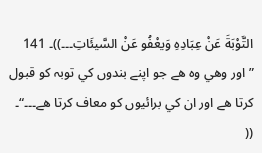التَّوْبَةَ عَنْ عِبَادِہِ وَيعْفُو عَنْ السَّيئَاتِ۔۔۔))۔ 141
”اور وھي وہ ھے جو اپنے بندوں كي توبہ كو قبول كرتا ھے اور ان كي برائيوں كو معاف كرتا ھے۔۔۔“۔
((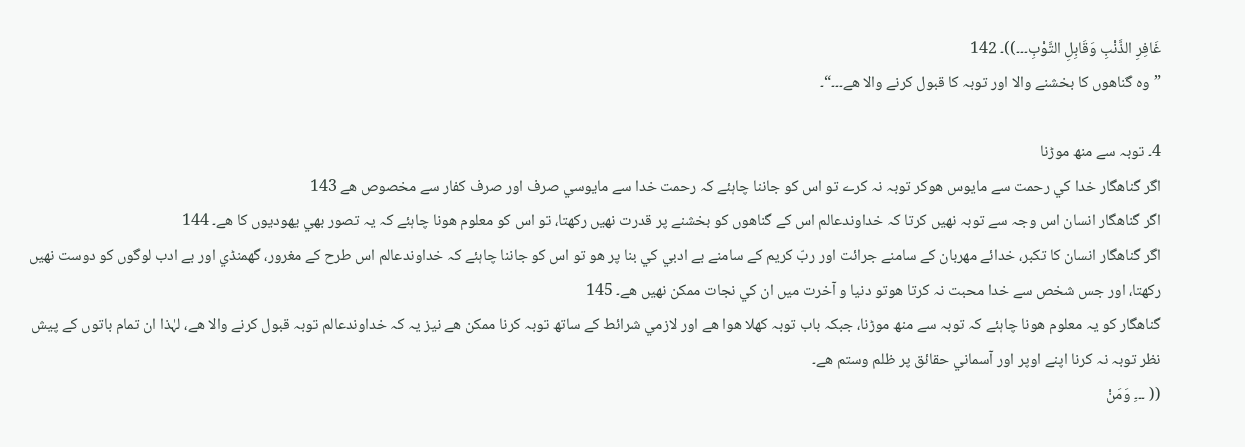غَافِرِ الذَّنْبِ وَقَابِلِ التَّوْبِ۔۔۔))۔ 142
”وہ گناھوں كا بخشنے والا اور توبہ كا قبول كرنے والا ھے۔۔۔“۔

4۔ توبہ سے منھ موڑنا
اگر گناھگار خدا كي رحمت سے مايوس ھوكر توبہ نہ كرے تو اس كو جاننا چاہئے كہ رحمت خدا سے مايوسي صرف اور صرف كفار سے مخصوص ھے 143
اگر گناھگار انسان اس وجہ سے توبہ نھيں كرتا كہ خداوندعالم اس كے گناھوں كو بخشنے پر قدرت نھيں ركھتا، تو اس كو معلوم ھونا چاہئے كہ يہ تصور بھي يھوديوں كا ھے۔ 144
اگر گناھگار انسان كا تكبر، خدائے مھربان كے سامنے جرائت اور ربّ كريم كے سامنے بے ادبي كي بنا پر ھو تو اس كو جاننا چاہئے كہ خداوندعالم اس طرح كے مغرور، گھمنڈي اور بے ادب لوگوں كو دوست نھيں ركھتا، اور جس شخص سے خدا محبت نہ كرتا ھوتو دنيا و آخرت ميں ان كي نجات ممكن نھيں ھے۔ 145
گناھگار كو يہ معلوم ھونا چاہئے كہ توبہ سے منھ موڑنا، جبكہ باب توبہ كھلا ھوا ھے اور لازمي شرائط كے ساتھ توبہ كرنا ممكن ھے نيز يہ كہ خداوندعالم توبہ قبول كرنے والا ھے، لہٰذا ان تمام باتوں كے پيش نظر توبہ نہ كرنا اپنے اوپر اور آسماني حقائق پر ظلم وستم ھے۔
(( ۔۔۔ِ وَمَنْ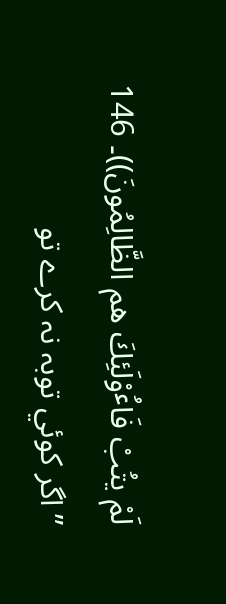لَمْ يتُبْ فَاٴُوْلَئِكَ ھم الظَّالِمُونَ))۔ 146
”اگر كوئي توبہ نہ كرے تو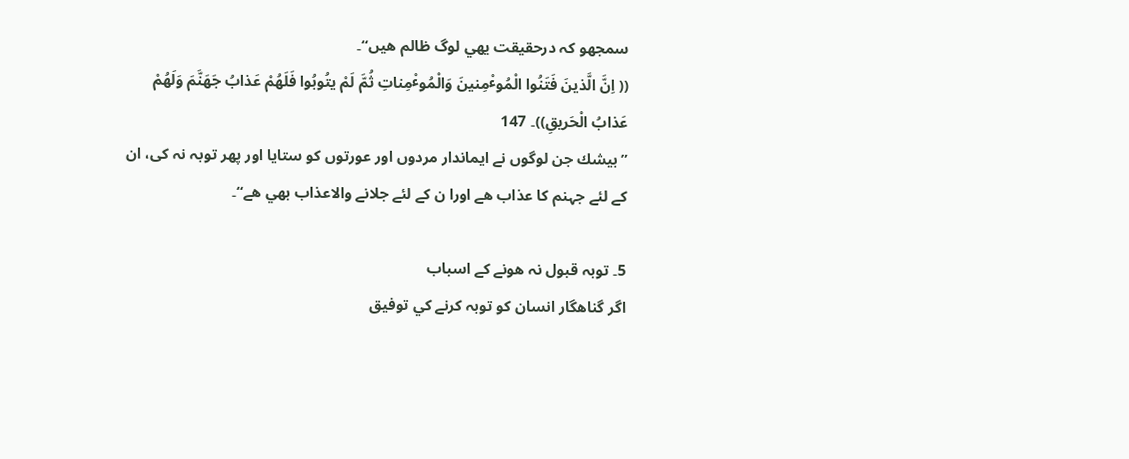سمجھو كہ درحقيقت يھي لوگ ظالم ھيں“۔
(( اِنَّ الَّذينَ فَتَنُوا الْمُوٴْمِنينَ وَالْمُوٴْمِناتِ ثُمَّ لَمْ يتُوبُوا فَلَھُمْ عَذابُ جَھَنَّمَ وَلَھُمْ عَذابُ الْحَريقِ))۔ 147
”بيشك جن لوگوں نے ايماندار مردوں اور عورتوں كو ستايا اور پھر توبہ نہ كى، ان كے لئے جہنم كا عذاب ھے اورا ن كے لئے جلانے والاعذاب بھي ھے“۔

5۔ توبہ قبول نہ ھونے كے اسباب
اگر گناھگار انسان كو توبہ كرنے كي توفيق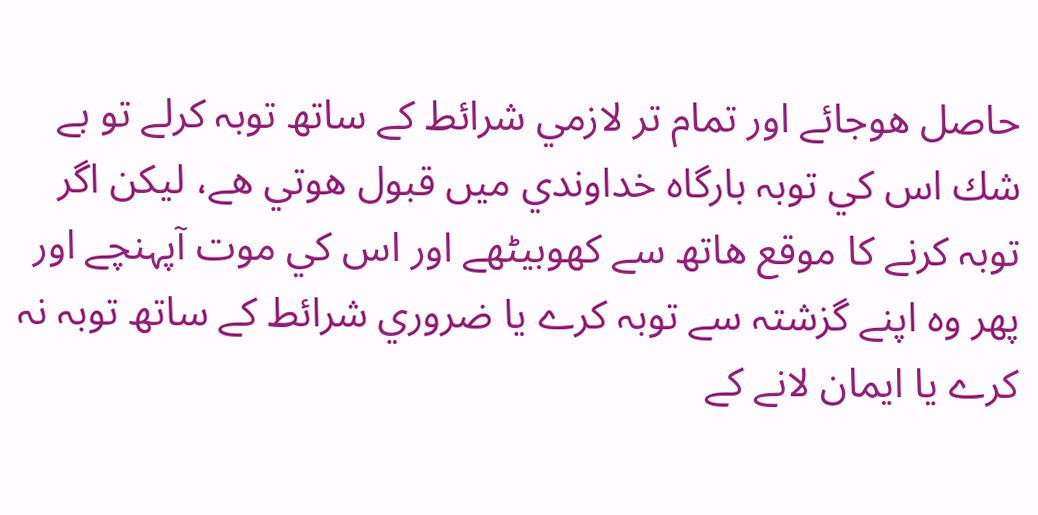حاصل ھوجائے اور تمام تر لازمي شرائط كے ساتھ توبہ كرلے تو بے شك اس كي توبہ بارگاہ خداوندي ميں قبول ھوتي ھے، ليكن اگر توبہ كرنے كا موقع ھاتھ سے كھوبيٹھے اور اس كي موت آپہنچے اور پھر وہ اپنے گزشتہ سے توبہ كرے يا ضروري شرائط كے ساتھ توبہ نہ كرے يا ايمان لانے كے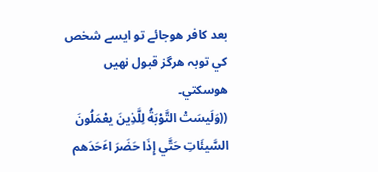بعد كافر ھوجائے تو ايسے شخص كي توبہ ھرگز قبول نھيں ھوسكتي۔
((وَلَيسَتْ التَّوْبَةُ لِلَّذِينَ يعْمَلُونَ السَّيئَاتِ حَتَّي إِذَا حَضَرَ اٴَحَدَھم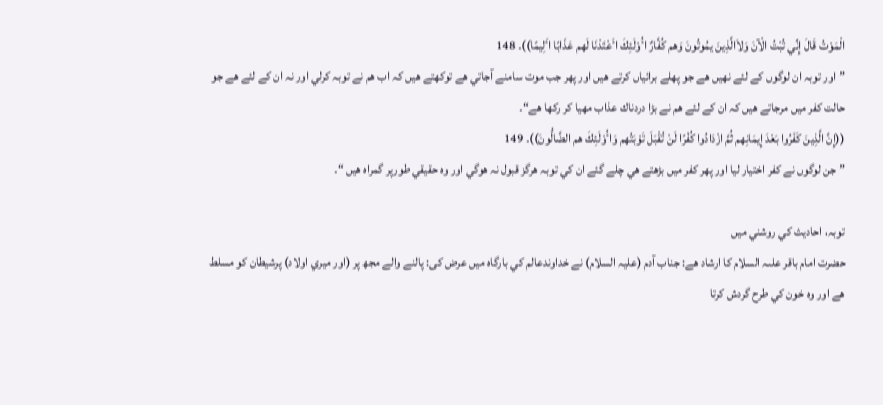الْمَوْتُ قَالَ إِنِّي تُبْتُ الْآنَ وَلاَالَّذِينَ يمُوتُونَ وَھم كُفَّارٌ اٴُوْلَئِكَ اٴَعْتَدْنَا لَھم عَذَابًا اٴَلِيمًا))۔ 148
”اور توبہ ان لوگوں كے لئے نھيں ھے جو پھلے برائياں كرتے ھيں اور پھر جب موت سامنے آجاتي ھے توكھتے ھيں كہ اب ھم نے توبہ كرلي اور نہ ان كے لئے ھے جو حالت كفر ميں مرجاتے ھيں كہ ان كے لئے ھم نے بڑا دردناك عذاب مھيا كر ركھا ھے“۔
((إِنَّ الَّذِينَ كَفَرُوا بَعْدَ إِيمَانِھم ثُمَّ ازْدَادُوا كُفْرًا لَنْ تُقْبَلَ تَوْبَتُھم وَاٴُوْلَئِكَ ھم الضَّالُّونَ))۔ 149
”جن لوگوں نے كفر اختيار ليا اور پھر كفر ميں بڑھتے ھي چلے گئے ان كي توبہ ھرگز قبول نہ ھوگي اور وہ حقيقي طورپر گمراہ ھيں “۔

توبہ، احاديث كي روشني ميں
حضرت امام باقر علىہ السلام كا ارشاد ھے: جناب آدم (عليہ السلام) نے خداوندعالم كي بارگاہ ميں عرض كى: پالنے والے مجھ پر (اور ميري اولاد) پرشيطان كو مسلط ھے اور وہ خون كي طرح گردش كرتا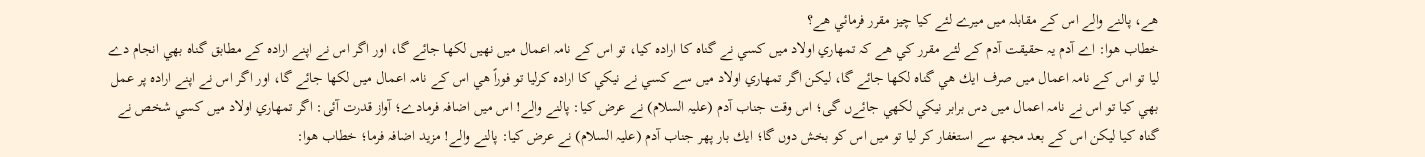ھے، پالنے والے اس كے مقابلہ ميں ميرے لئے كيا چيز مقرر فرمائي ھے؟
خطاب ھوا: اے آدم يہ حقيقت آدم كے لئے مقرر كي ھے كہ تمھاري اولاد ميں كسي نے گناہ كا ارادہ كيا، تو اس كے نامہ اعمال ميں نھيں لكھا جائے گا، اور اگر اس نے اپنے ارادہ كے مطابق گناہ بھي انجام دے ليا تو اس كے نامہ اعمال ميں صرف ايك ھي گناہ لكھا جائے گا، ليكن اگر تمھاري اولاد ميں سے كسي نے نيكي كا ارادہ كرليا تو فوراً ھي اس كے نامہ اعمال ميں لكھا جائے گا، اور اگر اس نے اپنے ارادہ پر عمل بھي كيا تو اس نے نامہ اعمال ميں دس برابر نيكي لكھي جائےں گى؛ اس وقت جناب آدم (عليہ السلام) نے عرض كيا: پالنے والے! اس ميں اضافہ فرمادے؛ آواز قدرت آئى: اگر تمھاري اولاد ميں كسي شخص نے گناہ كيا ليكن اس كے بعد مجھ سے استغفار كر ليا تو ميں اس كو بخش دوں گا؛ ايك بار پھر جناب آدم (عليہ السلام) نے عرض كيا: پالنے والے! مزيد اضافہ فرما؛ خطاب ھوا: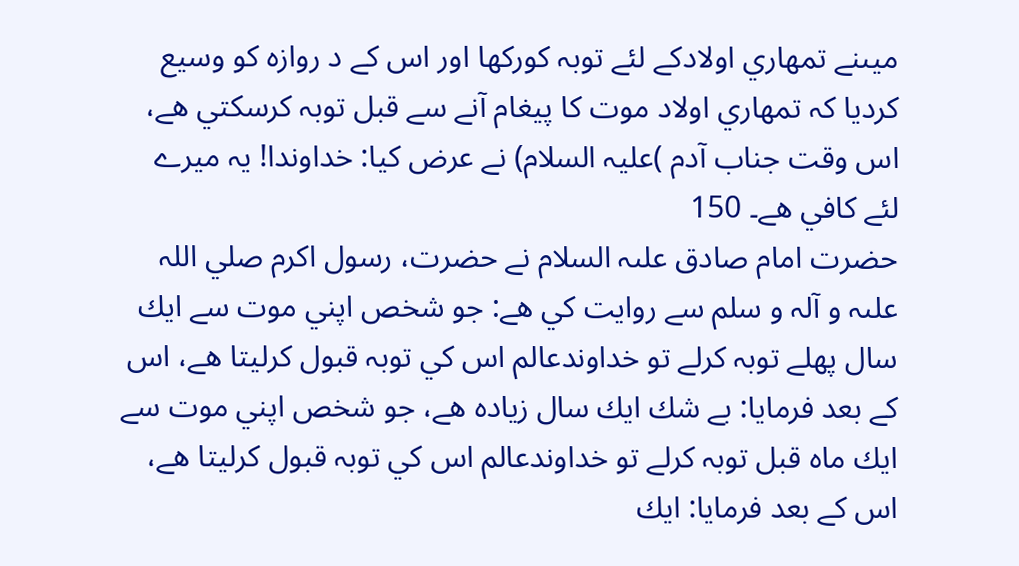ميںنے تمھاري اولادكے لئے توبہ كوركھا اور اس كے د روازہ كو وسيع كرديا كہ تمھاري اولاد موت كا پيغام آنے سے قبل توبہ كرسكتي ھے، اس وقت جناب آدم )عليہ السلام) نے عرض كيا: خداوندا! يہ ميرے لئے كافي ھے۔ 150
حضرت امام صادق علىہ السلام نے حضرت، رسول اكرم صلي اللہ علىہ و آلہ و سلم سے روايت كي ھے: جو شخص اپني موت سے ايك سال پھلے توبہ كرلے تو خداوندعالم اس كي توبہ قبول كرليتا ھے، اس كے بعد فرمايا: بے شك ايك سال زيادہ ھے، جو شخص اپني موت سے ايك ماہ قبل توبہ كرلے تو خداوندعالم اس كي توبہ قبول كرليتا ھے، اس كے بعد فرمايا: ايك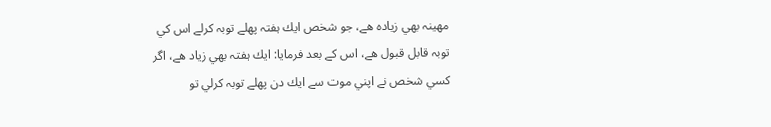مھينہ بھي زيادہ ھے، جو شخص ايك ہفتہ پھلے توبہ كرلے اس كي توبہ قابل قبول ھے، اس كے بعد فرمايا: ايك ہفتہ بھي زياد ھے، اگر كسي شخص نے اپني موت سے ايك دن پھلے توبہ كرلي تو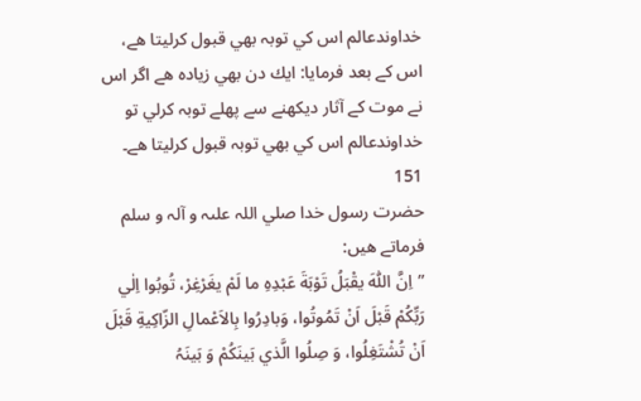خداوندعالم اس كي توبہ بھي قبول كرليتا ھے، اس كے بعد فرمايا: ايك دن بھي زيادہ ھے اگر اس نے موت كے آثار ديكھنے سے پھلے توبہ كرلي تو خداوندعالم اس كي بھي توبہ قبول كرليتا ھے۔ 151
حضرت رسول خدا صلي اللہ علىہ و آلہ و سلم فرماتے ھيں:
”اِنَّ اللّٰہَ يقْبَلُ تَوْبَةَ عَبْدِہِ ما لَمْ يغَرْغِرْ، تُوبُوا اِلٰي رَبِّكُمْ قَبْلَ اَنْ تَمُوتُوا، وَبادِرُوا بِالاَعْمالِ الزّاكِيةِ قَبْلَ اَنْ تُشْتَغِلُوا، وَ صِلُوا الَّذي بَينَكُمْ وَ بَينَہُ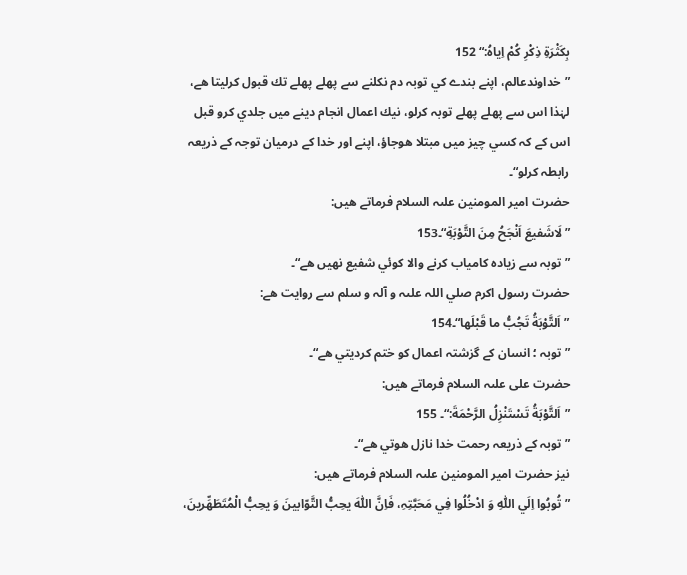بِكَثْرَةِ ذِكْرِ كُمْ اِياہُ:“ 152
”خداوندعالم، اپنے بندے كي توبہ دم نكلنے سے پھلے پھلے تك قبول كرليتا ھے، لہٰذا اس سے پھلے پھلے توبہ كرلو، نيك اعمال انجام دينے ميں جلدي كرو قبل اس كے كہ كسي چيز ميں مبتلا ھوجاؤ، اپنے اور خدا كے درميان توجہ كے ذريعہ رابطہ كرلو“۔
حضرت امير المومنين علىہ السلام فرماتے ھيں:
”لَاشَفيعَ اَنْجَحُ مِنَ التَّوْبَةِ“۔153
”توبہ سے زيادہ كامياب كرنے والا كوئي شفيع نھيں ھے“۔
حضرت رسول اكرم صلي اللہ علىہ و آلہ و سلم سے روايت ھے:
”اَلتَّوْبَةُ تَجُبُّ ما قَبْلَھا“۔154
”توبہ ؛ انسان كے گزشتہ اعمال كو ختم كرديتي ھے“۔
حضرت على علىہ السلام فرماتے ھيں:
”اَلتَّوْبَةُ تَسْتَنْزِلُ الرَّحْمَةَ:“۔ 155
”توبہ كے ذريعہ رحمت خدا نازل ھوتي ھے“۔
نيز حضرت امير المومنين علىہ السلام فرماتے ھيں:
”تُوبُوا اِلَي اللّٰہِ وَ ادْخُلُوا فِي مَحَبَّتِہِ، فَاِنَّ اللّٰہَ يحِبُّ التَّوّابينَ وَ يحِبُّ الْمُتَطَھِّرينَ،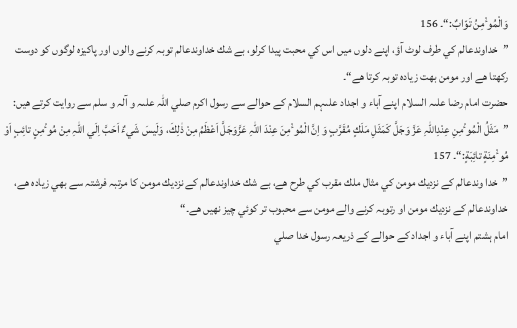وَالْمُوٴْمِنُ تَوّابٌ:“۔ 156
”خداوندعالم كي طرف لوٹ آؤ، اپنے دلوں ميں اس كي محبت پيدا كرلو، بے شك خداوندعالم توبہ كرنے والوں اور پاكيزہ لوگوں كو دوست ركھتا ھے اور مومن بھت زيادہ توبہ كرتا ھے“۔
حضرت امام رضا علىہ السلام اپنے آباء و اجداد علىہم السلام كے حوالے سے رسول اكرم صلي اللہ علىہ و آلہ و سلم سے روايت كرتے ھيں:
”مَثَلُ الْمُوٴْمِنِ عِنْدِاللّٰہِ عَزَّ وَجَلَّ كَمَثَلِ مَلَكٍ مُقَرَّبٍ وَ اِنَّ الْمُوٴْمِنَ عِنْدَ اللّٰہِ عَزَّوَجَلَّ اَعْظَمُ مِنْ ذٰلِكَ، وَلَيسَ شَيءٌ اَحَبَّ اِلَي اللّٰہِ مِنْ مُوٴْمِنٍ تائِبٍ اَوْ مُوٴْمِنَةٍ تائِبَةٍ:“۔ 157
”خدا وندعالم كے نزديك مومن كي مثال ملك مقرب كي طرح ھے، بے شك خداوندعالم كے نزديك مومن كا مرتبہ فرشتہ سے بھي زيادہ ھے، خداوندعالم كے نزديك مومن او رتوبہ كرنے والے مومن سے محبوب تر كوئي چيز نھيں ھے۔“
امام ہشتم اپنے آباء و اجداد كے حوالے كے ذريعہ رسول خدا صلي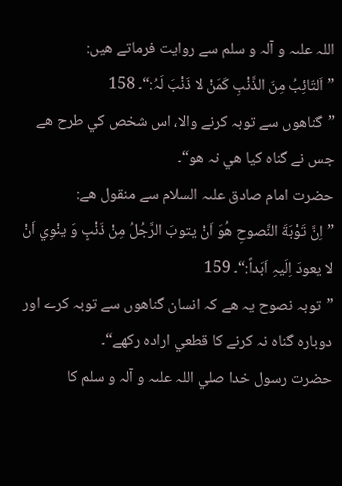اللہ علىہ و آلہ و سلم سے روايت فرماتے ھيں:
”اَلتّائِبُ مِنَ الذَّنْبِ كَمَنْ لا ذَنْبَ لَہُ:“۔ 158
”گناھوں سے توبہ كرنے والا، اس شخص كي طرح ھے جس نے گناہ كيا ھي نہ ھو“۔
حضرت امام صادق علىہ السلام سے منقول ھے:
”اِنَّ تَوْبَةَ النَّصوحِ ھُوَ اَنْ يتوبَ الرَّجُلُ مِنْ ذَنْبٍ وَ ينْوِي اَنْ لا يعودَ اِلَيہِ اَبَداً:“۔ 159
”توبہ نصوح يہ ھے كہ انسان گناھوں سے توبہ كرے اور دوبارہ گناہ نہ كرنے كا قطعي ارادہ ركھے“۔
حضرت رسول خدا صلي اللہ علىہ و آلہ و سلم كا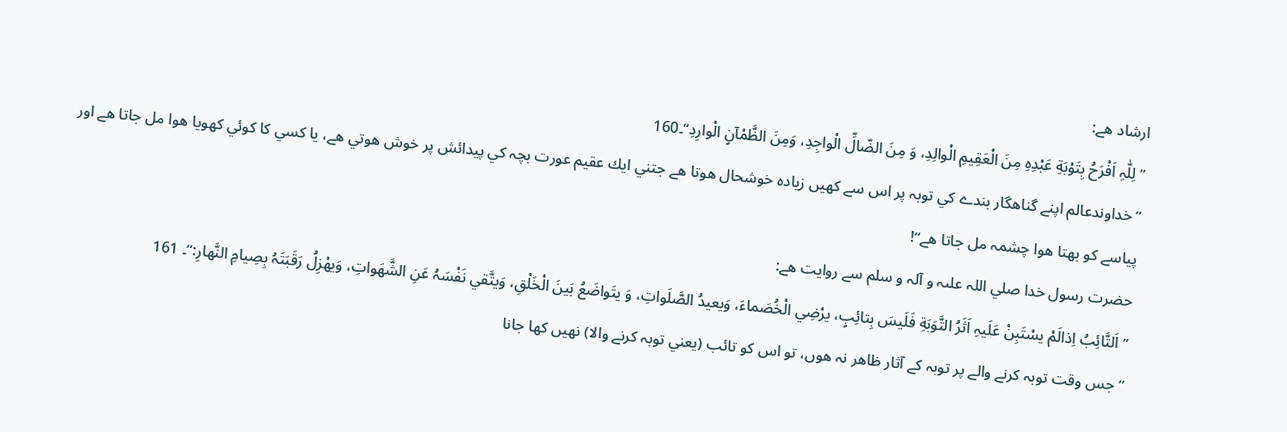ارشاد ھے:
”لِلّٰہِ اَفْرَحُ بِتَوْبَةِ عَبْدِہِ مِنَ الْعَقِيمِ الْوالِدِ، وَ مِنَ الضّالِّ الْواجِدِ، وَمِنَ الظَّمْآنٍ الْوارِدِ“۔160
” خداوندعالم اپنے گناھگار بندے كي توبہ پر اس سے كھيں زيادہ خوشحال ھوتا ھے جتني ايك عقيم عورت بچہ كي پيدائش پر خوش ھوتي ھے، يا كسي كا كوئي كھويا ھوا مل جاتا ھے اور پياسے كو بھتا ھوا چشمہ مل جاتا ھے“!
حضرت رسول خدا صلي اللہ علىہ و آلہ و سلم سے روايت ھے:
”اَلتَّائِبُ اِذالَمْ يسْتَبِنْ عَلَيہِ اَثَرُ التَّوَبَةِ فَلَيسَ بِتائِبٍ، يرْضِي الْخُصَماءَ، وَيعيدُ الصَّلَواتِ، وَ يتَواضَعُ بَينَ الْخَلْقِ، وَيتَّقي نَفْسَہُ عَنِ الشَّھَواتِ، وَيھْزِلُ رَقَبَتَہُ بِصِيامِ النَّھارِ:“۔ 161
”جس وقت توبہ كرنے والے پر توبہ كے آثار ظاھر نہ ھوں، تو اس كو تائب (يعني توبہ كرنے والا) نھيں كھا جانا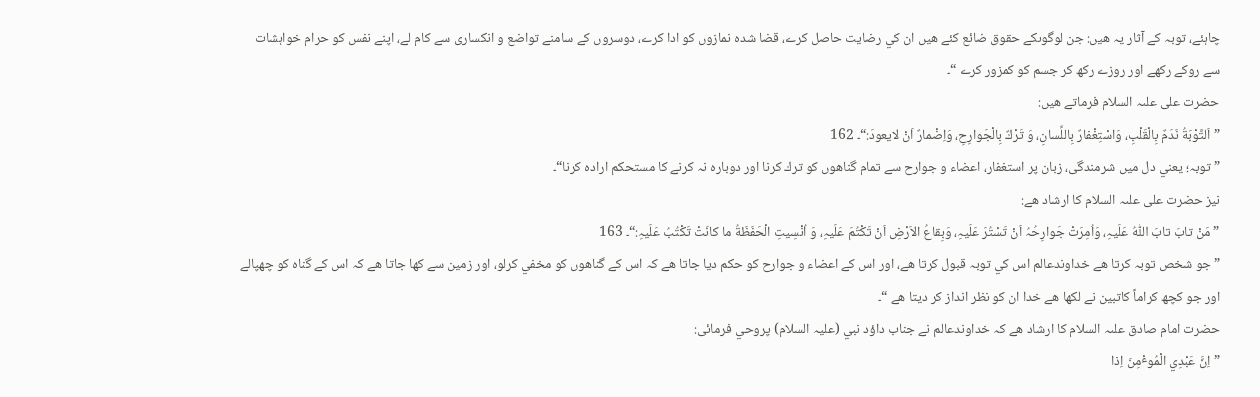چاہئے، توبہ كے آثار يہ ھيں: جن لوگوںكے حقوق ضائع كئے ھيں ان كي رضايت حاصل كرے، قضا شدہ نمازوں كو ادا كرے، دوسروں كے سامنے تواضع و انكسارى سے كام لے، اپنے نفس كو حرام خواہشات سے روكے ركھے اور روزے ركھ كر جسم كو كمزور كرے “۔
حضرت على علىہ السلام فرماتے ھيں:
”اَلتَّوْبَةُ نَدَمٌ بِالْقَلْبِ، وَاسْتِغْفارٌ بِاللِّسانِ، وَ تَرْكٌ بِالْجَوارِحِ، وَاِضْمارٌ اَنْ لايعودَ:“۔ 162
” توبہ؛ يعني دل ميں شرمندگى، زبان پر استغفار، اعضاء و جوارح سے تمام گناھوں كو ترك كرنا اور دوبارہ نہ كرنے كا مستحكم ارادہ كرنا“۔
نيز حضرت على علىہ السلام كا ارشاد ھے:
”مَنْ تابَ تابَ اللّٰہُ عَلَيہِ، وَاُمِرَتْ جَوارِحُہُ اَنْ تَسْتُرَ عَلَيہِ، وَبِقاعُ الاَرْضِ اَنْ تَكْتُمَ عَلَيہِ، وَ اُنْسِيتِ الْحَفَظَةُ ما كانَتْ تَكْتُبُ عَلَيہِ:“۔ 163
” جو شخص توبہ كرتا ھے خداوندعالم اس كي توبہ قبول كرتا ھے، اور اس كے اعضاء و جوارح كو حكم ديا جاتا ھے كہ اس كے گناھوں كو مخفي كرلو، اور زمين سے كھا جاتا ھے كہ اس كے گناہ كو چھپالے اور جو كچھ كراماً كاتبين نے لكھا ھے خدا ان كو نظر انداز كر ديتا ھے “۔
حضرت امام صادق علىہ السلام كا ارشاد ھے كہ خداوندعالم نے جناب داؤد نبي (عليہ السلام) پروحي فرمائى:
”اِنَّ عَبْدِي الْمُوٴْمِنَ اِذا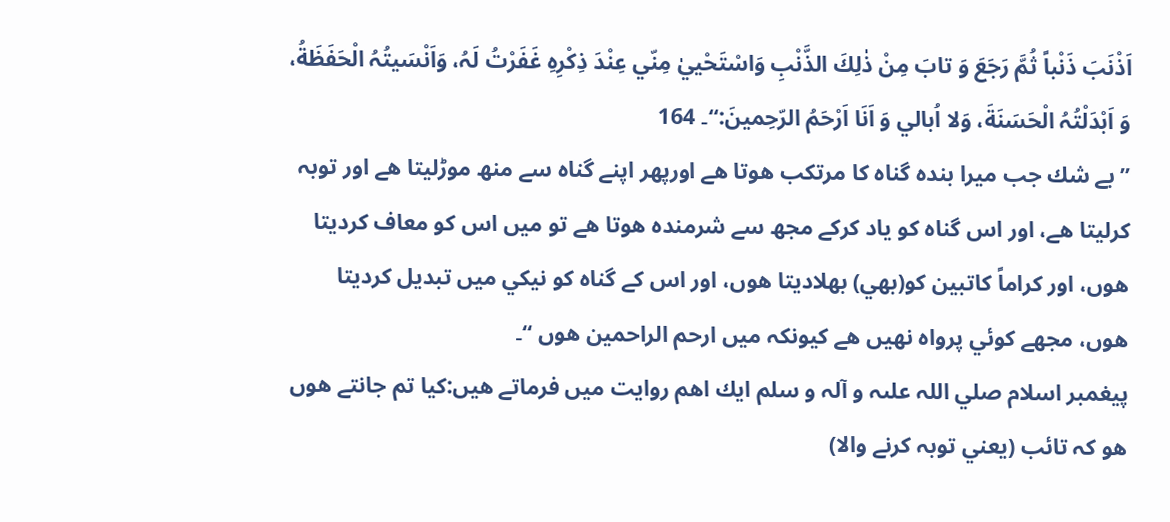اَذْنَبَ ذَنْباً ثُمَّ رَجَعَ وَ تابَ مِنْ ذٰلِكَ الذَّنْبِ وَاسْتَحْييٰ مِنّي عِنْدَ ذِكْرِہِ غَفَرْتُ لَہُ، وَاَنْسَيتُہُ الْحَفَظَةُ، وَ اَبْدَلْتُہُ الْحَسَنَةَ، وَلا اُبالي وَ اَنَا اَرْحَمُ الرّحِمينَ:“۔ 164
”بے شك جب ميرا بندہ گناہ كا مرتكب ھوتا ھے اورپھر اپنے گناہ سے منھ موڑليتا ھے اور توبہ كرليتا ھے، اور اس گناہ كو ياد كركے مجھ سے شرمندہ ھوتا ھے تو ميں اس كو معاف كرديتا ھوں، اور كراماً كاتبين كو(بھي) بھلاديتا ھوں، اور اس كے گناہ كو نيكي ميں تبديل كرديتا ھوں، مجھے كوئي پرواہ نھيں ھے كيونكہ ميں ارحم الراحمين ھوں “۔
پيغمبر اسلام صلي اللہ علىہ و آلہ و سلم ايك اھم روايت ميں فرماتے ھيں:كيا تم جانتے ھوں ھو كہ تائب (يعني توبہ كرنے والا)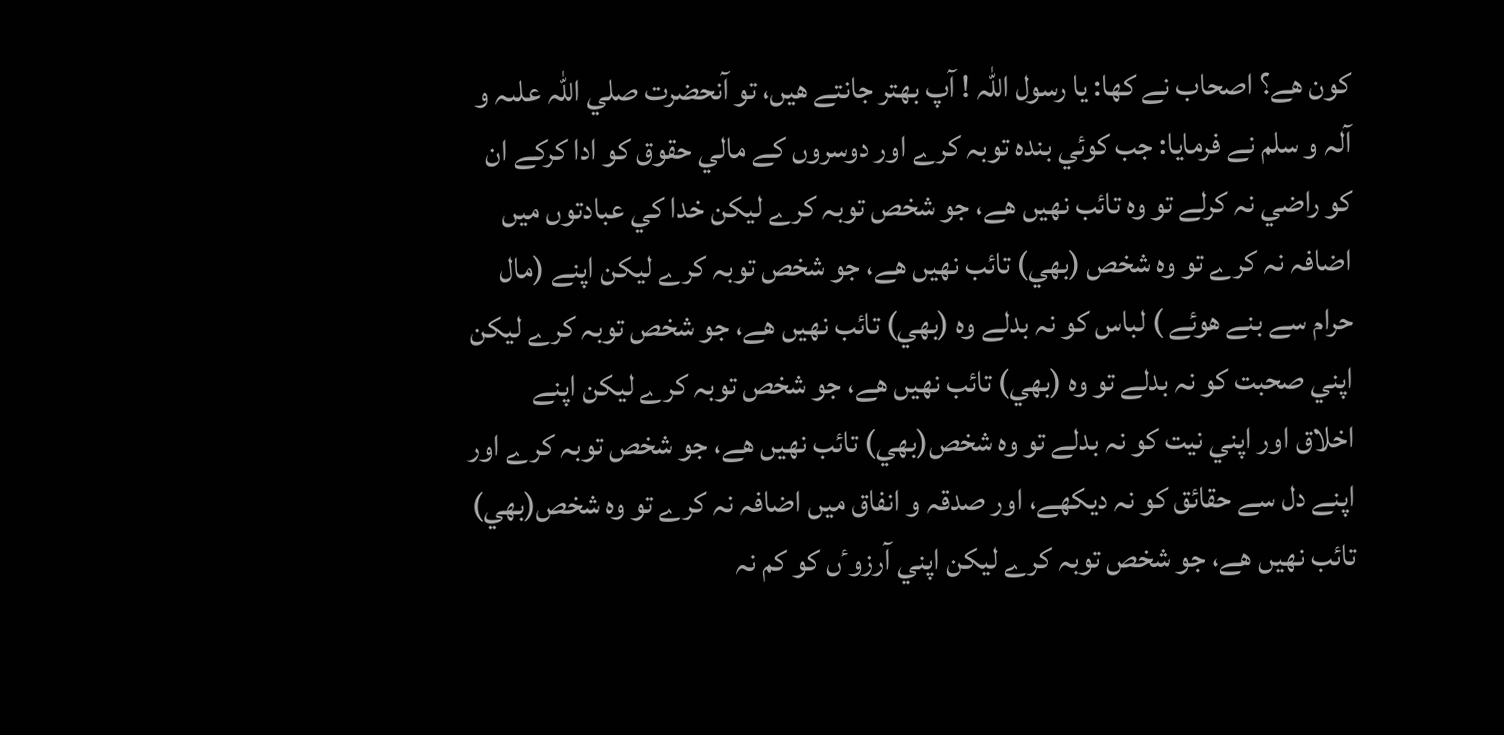كون ھے؟ اصحاب نے كھا: يا رسول اللہ ! آپ بھتر جانتے ھيں، تو آنحضرت صلي اللہ علىہ و آلہ و سلم نے فرمايا: جب كوئي بندہ توبہ كرے اور دوسروں كے مالي حقوق كو ادا كركے ان كو راضي نہ كرلے تو وہ تائب نھيں ھے، جو شخص توبہ كرے ليكن خدا كي عبادتوں ميں اضافہ نہ كرے تو وہ شخص (بھي) تائب نھيں ھے، جو شخص توبہ كرے ليكن اپنے (مال حرام سے بنے ھوئے ) لباس كو نہ بدلے وہ (بھي) تائب نھيں ھے، جو شخص توبہ كرے ليكن اپني صحبت كو نہ بدلے تو وہ (بھي) تائب نھيں ھے، جو شخص توبہ كرے ليكن اپنے اخلاق اور اپني نيت كو نہ بدلے تو وہ شخص(بھي) تائب نھيں ھے، جو شخص توبہ كرے اور اپنے دل سے حقائق كو نہ ديكھے، اور صدقہ و انفاق ميں اضافہ نہ كرے تو وہ شخص(بھي) تائب نھيں ھے، جو شخص توبہ كرے ليكن اپني آرزوٴں كو كم نہ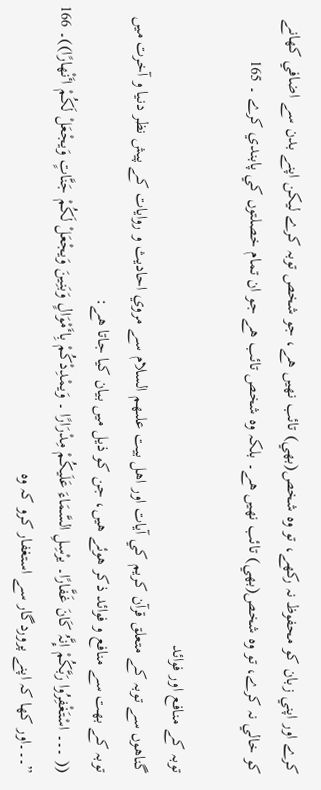كرے اور اپني زبان كو محفوظ نہ ركھے، تو وہ شخص(بھي) تائب نھيں ھے، جو شخص توبہ كرے ليكن اپنے بدن سے اضافي كھانے كو خالي نہ كرے، تو وہ شخص(بھي) تائب نھيں ھے۔ بلكہ وہ شخص تائب ھے جو ان تمام خصلتوں كي پابندي كرے ۔ 165

توبہ كے منافع اور فوائد
گناھوں سے توبہ كے متعلق قرآن كريم كي آيات اور اھل بيت علىھم السلام سے مروي احاديث و روايات كے پيش نظر دنيا و آخرت ميں توبہ كے بھت سے منافع و فوائد ذكر ھوئے ھيں، جن كو ذيل ميں بيان كيا جاتا ھے:
(( ۔۔۔ اسْتَغْفِرُوا رَبَّكُمْ إِنَّہُ كَانَ غَفَّارًا۔ يرْسِلِ السَّمَاءَ عَلَيكُمْ مِدْرَارًا ۔ وَيمْدِدْكُمْ بِاٴَمْوَالٍ وَبَنِينَ وَيجْعَلْ لَكُمْ جَنَّاتٍ وَيجْعَلْ لَكُمْ اٴَنْھارًا))۔ 166
”۔۔۔اور كھا كہ اپنے پروردگار سے استغفار كرو كہ وہ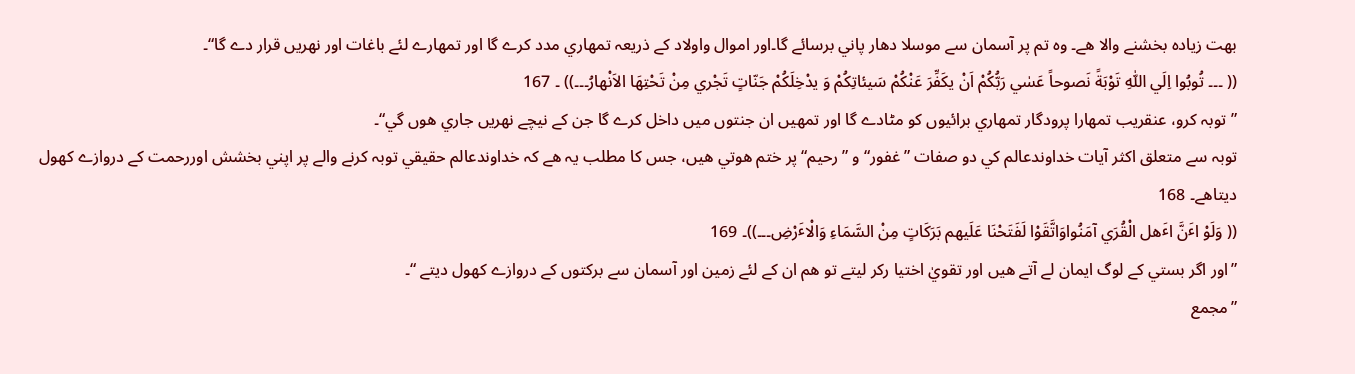بھت زيادہ بخشنے والا ھے۔ وہ تم پر آسمان سے موسلا دھار پاني برسائے گا۔اور اموال واولاد كے ذريعہ تمھاري مدد كرے گا اور تمھارے لئے باغات اور نھريں قرار دے گا“۔
(( ۔۔۔ تُوبُوا اِلَي اللّٰہِ تَوْبَةً نَصوحاً عَسٰي رَبُّكُمْ اَنْ يكَفِّرَ عَنْكُمْ سَيئاتِكُمْ وَ يدْخِلَكُمْ جَنّاتٍ تَجْري مِنْ تَحْتِھَا الاَنْھارُ۔۔۔)) ۔ 167
”توبہ كرو، عنقريب تمھارا پرودگار تمھاري برائيوں كو مٹادے گا اور تمھيں ان جنتوں ميں داخل كرے گا جن كے نيچے نھريں جاري ھوں گي“۔
توبہ سے متعلق اكثر آيات خداوندعالم كي دو صفات ”غفور“ و ”رحيم“ پر ختم ھوتي ھيں، جس كا مطلب يہ ھے كہ خداوندعالم حقيقي توبہ كرنے والے پر اپني بخشش اوررحمت كے دروازے كھول ديتاھے۔ 168
(( وَلَوْ اٴَنَّ اٴَھل الْقُرَي آمَنُواوَاتَّقَوْا لَفَتَحْنَا عَلَيھم بَرَكَاتٍ مِنْ السَّمَاءِ وَالْاٴَرْضِ۔۔۔))۔ 169
”اور اگر بستي كے لوگ ايمان لے آتے ھيں اور تقويٰ اختيا ركر ليتے تو ھم ان كے لئے زمين اور آسمان سے بركتوں كے دروازے كھول ديتے “۔
”مجمع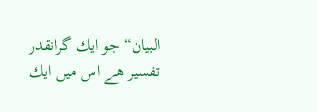البيان“ جو ايك گرانقدر تفسير ھے اس ميں ايك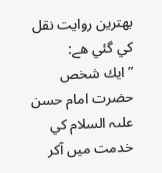بھترين روايت نقل كي گئي ھے:
” ايك شخص حضرت امام حسن علىہ السلام كي خدمت ميں آكر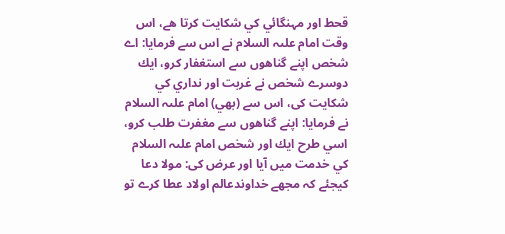قحط اور مہنگائي كي شكايت كرتا ھے، اس وقت امام علىہ السلام نے اس سے فرمايا: اے شخص اپنے گناھوں سے استغفار كرو، ايك دوسرے شخص نے غربت اور نداري كي شكايت كى، اس سے (بھي) امام علىہ السلام نے فرمايا: اپنے گناھوں سے مغفرت طلب كرو، اسي طرح ايك اور شخص امام علىہ السلام كي خدمت ميں آيا اور عرض كى: مولا دعا كيجئے كہ مجھے خداوندعالم اولاد عطا كرے تو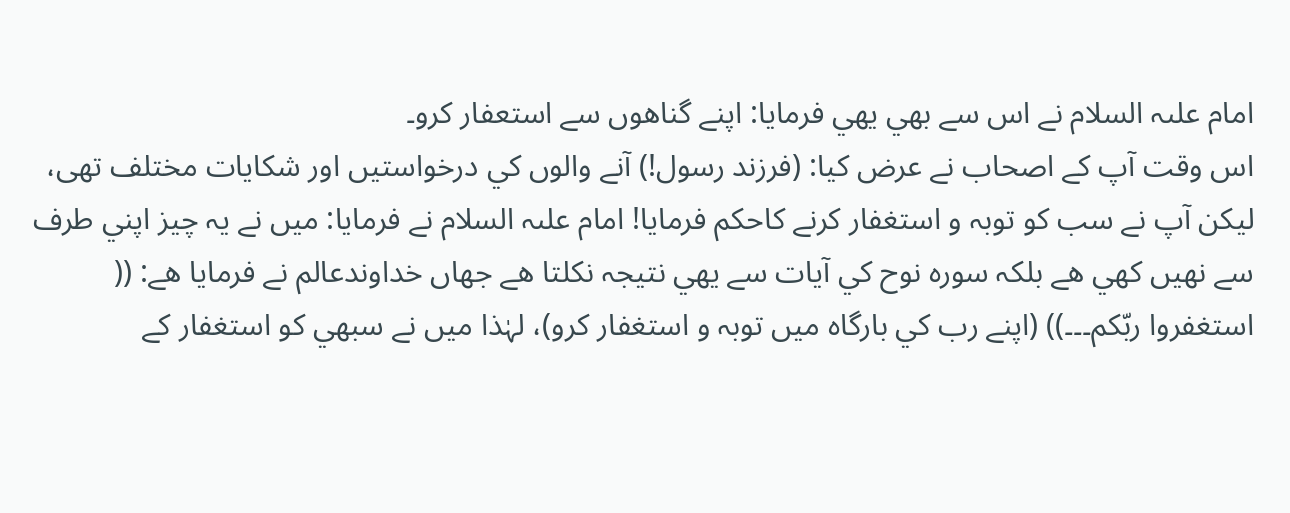امام علىہ السلام نے اس سے بھي يھي فرمايا: اپنے گناھوں سے استعفار كرو۔
اس وقت آپ كے اصحاب نے عرض كيا: (فرزند رسول!) آنے والوں كي درخواستيں اور شكايات مختلف تھى، ليكن آپ نے سب كو توبہ و استغفار كرنے كاحكم فرمايا! امام علىہ السلام نے فرمايا: ميں نے يہ چيز اپني طرف سے نھيں كھي ھے بلكہ سورہ نوح كي آيات سے يھي نتيجہ نكلتا ھے جھاں خداوندعالم نے فرمايا ھے: (( استغفروا ربّكم۔۔۔)) (اپنے رب كي بارگاہ ميں توبہ و استغفار كرو)، لہٰذا ميں نے سبھي كو استغفار كے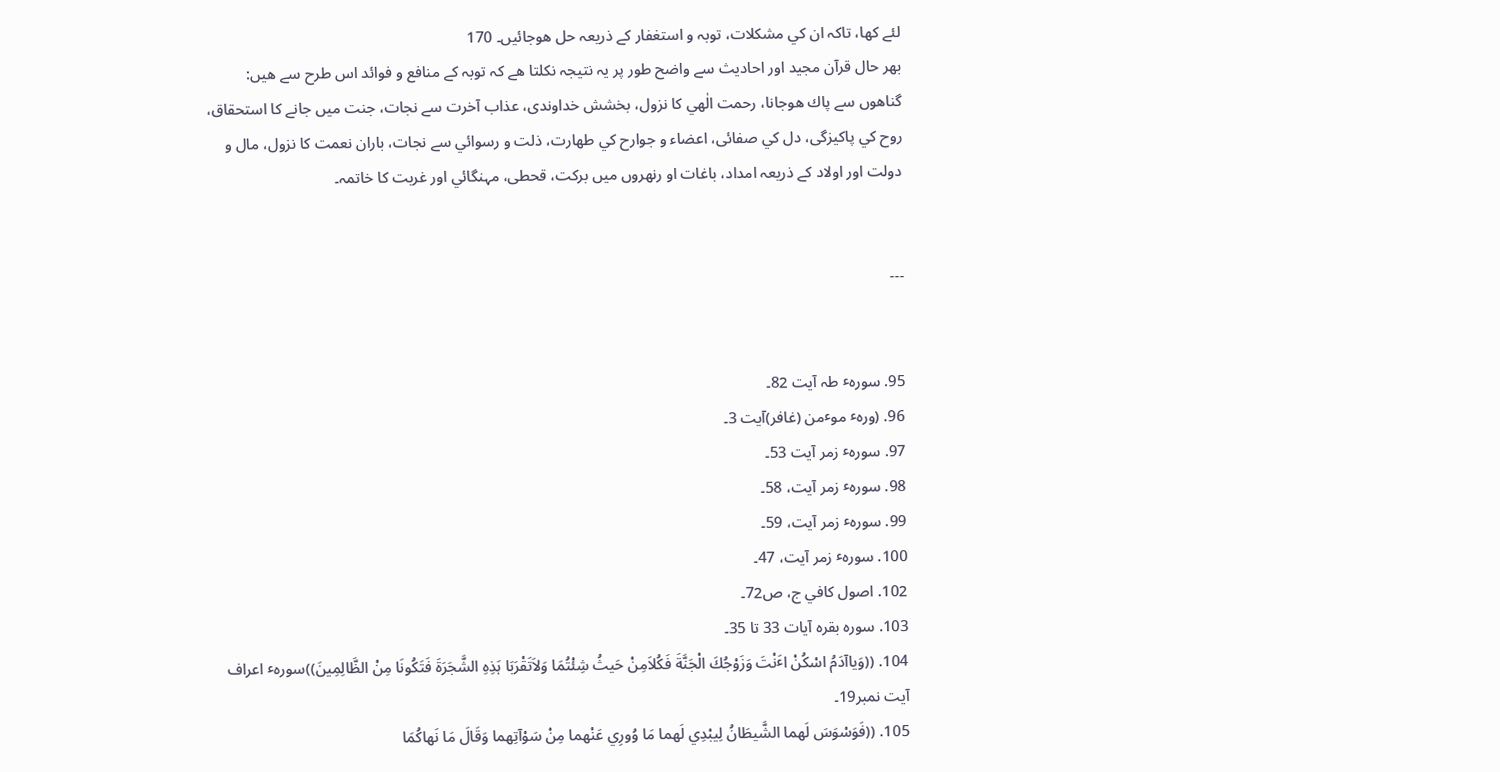لئے كھا، تاكہ ان كي مشكلات، توبہ و استغفار كے ذريعہ حل ھوجائيں۔ 170
بھر حال قرآن مجيد اور احاديث سے واضح طور پر يہ نتيجہ نكلتا ھے كہ توبہ كے منافع و فوائد اس طرح سے ھيں: گناھوں سے پاك ھوجانا، رحمت الٰھي كا نزول، بخشش خداوندى، عذاب آخرت سے نجات، جنت ميں جانے كا استحقاق، روح كي پاكيزگى، دل كي صفائى، اعضاء و جوارح كي طھارت، ذلت و رسوائي سے نجات، باران نعمت كا نزول، مال و دولت اور اولاد كے ذريعہ امداد، باغات او رنھروں ميں بركت، قحطى، مہنگائي اور غربت كا خاتمہ۔


---


95. سورہٴ طہ آيت 82۔
96. (ورہٴ موٴمن (غافر)آيت 3۔
97. سورہٴ زمر آيت 53۔
98. سورہٴ زمر آيت، 58۔
99. سورہٴ زمر آيت، 59۔
100. سورہٴ زمر آيت، 47۔
102. اصول كافي ج، ص72۔
103. سورہ بقرہ آيات 33 تا 35۔
104. ((وَياآدَمُ اسْكُنْ اٴَنْتَ وَزَوْجُكَ الْجَنَّةَ فَكُلاَمِنْ حَيثُ شِئْتُمَا وَلاَتَقْرَبَا ہَذِہِ الشَّجَرَةَ فَتَكُونَا مِنْ الظَّالِمِينَ))سورہٴ اعراف آيت نمبر19۔
105. ((فَوَسْوَسَ لَھما الشَّيطَانُ لِيبْدِي لَھما مَا وُورِي عَنْھما مِنْ سَوْآتِھما وَقَالَ مَا نَھاكُمَا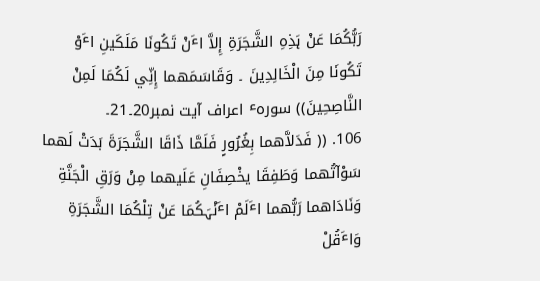رَبُّكُمَا عَنْ ہَذِہِ الشَّجَرَةِ إِلاَّ اٴَنْ تَكُونَا مَلَكَينِ اٴَوْ تَكُونَا مِنَ الْخَالِدِينَ ۔ وَقَاسَمَھما إِنِّي لَكُمَا لَمِنْ النَّاصِحِينَ)) سورہٴ اعراف آيت نمبر20۔21۔
106. (( فَدَلاَّھما بِغُرُورٍ فَلَمَّا ذَاقَا الشَّجَرَةَ بَدَتْ لَھما سَوْآتُھما وَطَفِقَا يخْصِفَانِ عَلَيھما مِنْ وَرَقِ الْجَنَّةِ وَنَادَاھما رَبُّھما اٴَلَمْ اٴَنْہَكُمَا عَنْ تِلْكُمَا الشَّجَرَةِ وَاٴَقُلْ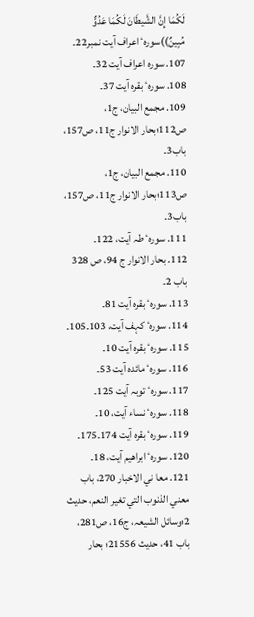لَكُمَا إِنَّ الشَّيطَانَ لَكُمَا عَدُوٌّ مُبِينٌ))سورہٴ اعراف آيت نمبر22۔
107. سورہ اعراف آيت 32۔
108. سورہٴ بقرہ آيت 37۔
109. مجمع البيان، ج1، ص112؛بحار الانوار ج11، ص157، باب3۔
110. مجمع البيان، ج1، ص113؛بحار الانوار ج11، ص157، باب3۔
111. سورہٴ طہ آيت، 122۔
112. بحار الانوار ج 94، ص 328 باب 2۔
113. سورہٴ بقرہ آيت 81۔
114. سورہٴ كہف آيت، 103۔105۔
115. سورہٴ بقرہ آيت 10۔
116. سورہٴ مائدہ آيت 53۔
117. سورہٴ توبہ آيت 125۔
118. سورہٴ نساء آيت، 10۔
119. سورہٴ بقرہ آيت 174۔175۔
120. سورہٴ ابراھيم آيت، 18۔
121. معا ني الاخبار 270، باب معني الذنوب التي تغير النعم، حديث 2؛وسائل الشيعہ، ج16، ص281، باب 41، حديث 21556؛ بحار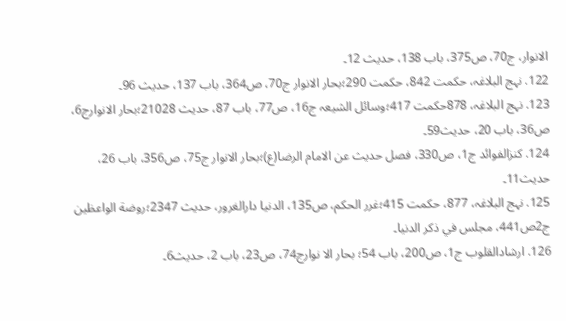الانوار، ج70، ص375، باب 138، حديث 12۔
122. نہج البلاغہ، حكمت 842، حكمت 290؛بحار الانوار ج70، ص364، باب 137، حديث 96۔
123. نہج البلاغہ، 878حكمت 417؛وسائل الشيعہ ج16، ص77، باب 87، حديث 21028؛بحار الانوارج6، ص36، باب 20، حديث59۔
124. كنزالفوائد ج1، ص330، فصل حديث عن الامام الرضا(ع)؛بحار الانوار ج75، ص356، باب 26، حديث11۔
125. نہج البلاغہ، 877، حكمت 415؛غرر الحكم، ص135، الدنيا دارالغرور، حديث 2347؛روضة الواعظين ج2ص441، مجلس في ذكر الدنيا۔
126. ارشادالقلوب ج1، ص200، باب 54؛ بحار الا نوارج74، ص23، باب 2، حديث6۔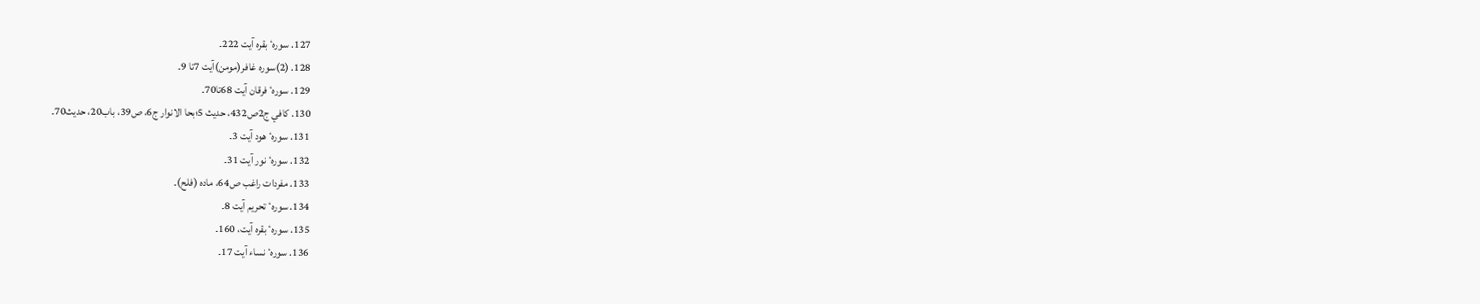127. سورہٴ بقرہ آيت 222۔
128. (2)سورہ غافر(مومن)آيت 7تا 9۔
129. سورہٴ فرقان آيت 68تا70۔
130. كافي ج2ص432، حديث 5؛بحا الانوار ج6، ص39، باب20، حديث70۔
131. سورہٴ ھود آيت 3۔
132. سورہٴ نور آيت 31۔
133. مفردات راغب ص64، مادہ (فلح)۔
134. سورہٴ تحريم آيت 8۔
135. سورہٴ بقرہ آيت، 160۔
136. سورہٴ نساء آيت 17۔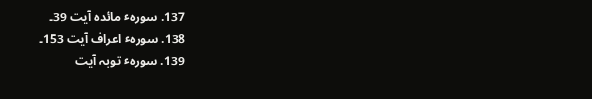137. سورہٴ مائدہ آيت 39۔
138. سورہٴ اعراف آيت 153۔
139. سورہٴ توبہ آيت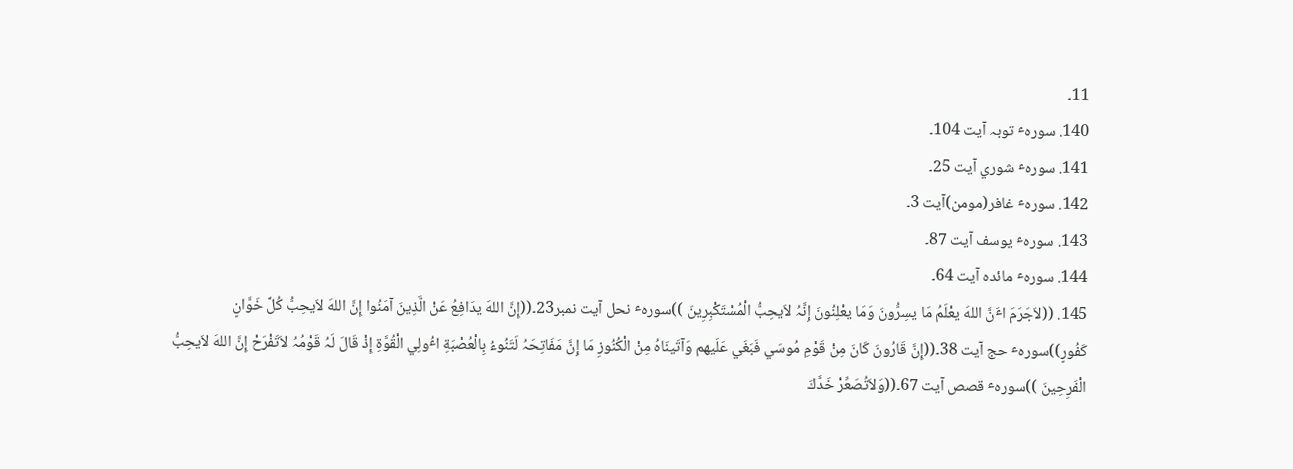11۔
140. سورہٴ توبہ آيت 104۔
141. سورہٴ شوري آيت 25۔
142. سورہٴ غافر(مومن)آيت 3۔
143. سورہٴ يوسف آيت 87۔
144. سورہٴ مائدہ آيت 64۔
145. ((لاَجَرَمَ اٴَنَّ اللهَ يعْلَمُ مَا يسِرُّونَ وَمَا يعْلِنُونَ إِنَّہُ لاَيحِبُّ الْمُسْتَكْبِرِينَ ))سورہٴ نحل آيت نمبر23۔((إِنَّ اللهَ يدَافِعُ عَنْ الَّذِينَ آمَنُوا إِنَّ اللهَ لاَيحِبُّ كُلَّ خَوَّانٍ كَفُورٍ))سورہٴ حج آيت 38۔((إِنَّ قَارُونَ كَانَ مِنْ قَوْمِ مُوسَي فَبَغَي عَلَيھم وَآتَينَاہُ مِنْ الْكُنُوزِ مَا إِنَّ مَفَاتِحَہُ لَتَنُوءُ بِالْعُصْبَةِ اٴُولِي الْقُوَّةِ إِذْ قَالَ لَہُ قَوْمُہُ لاَتَفْرَحْ إِنَّ اللهَ لاَيحِبُّ الْفَرِحِينَ ))سورہٴ قصص آيت 67۔((وَلاَتُصَعِّرْ خَدَّكَ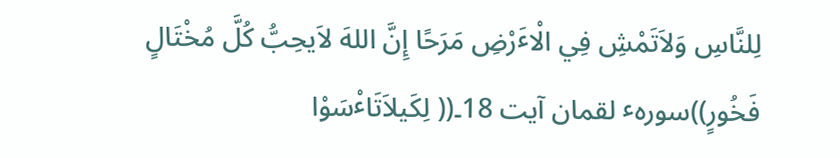لِلنَّاسِ وَلاَتَمْشِ فِي الْاٴَرْضِ مَرَحًا إِنَّ اللهَ لاَيحِبُّ كُلَّ مُخْتَالٍ فَخُورٍ))سورہٴ لقمان آيت 18۔(( لِكَيلاَتَاٴْسَوْا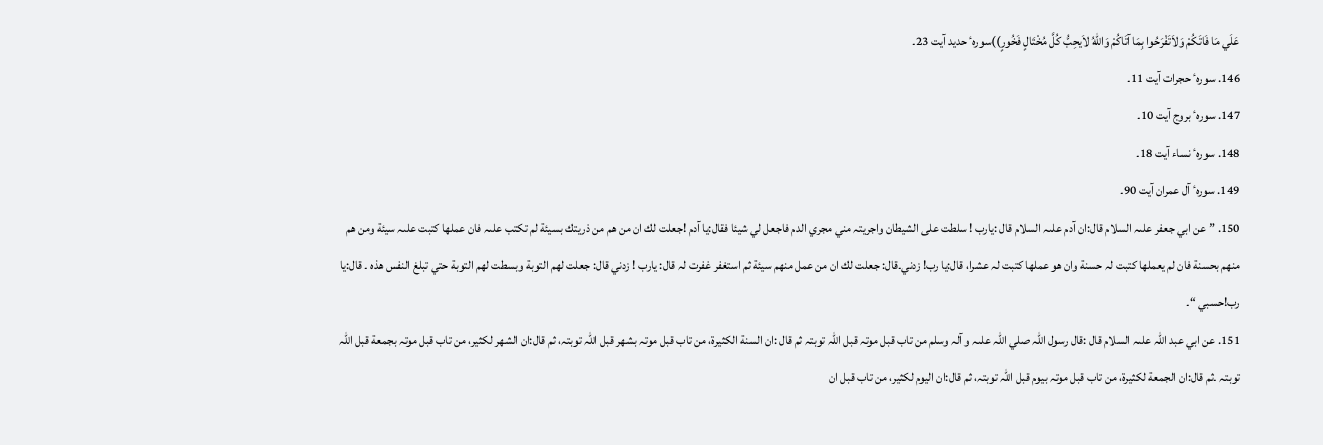عَلَي مَا فَاتَكُمْ وَلاَتَفْرَحُوا بِمَا آتَاكُمْ وَاللهُ لاَيحِبُّ كُلَّ مُخْتَالٍ فَخُورٍ))سورہٴ حديد آيت 23۔
146. سورہٴ حجرات آيت 11۔
147. سورہٴ بروج آيت 10۔
148. سورہٴ نساء آيت 18۔
149. سورہٴ آل عمران آيت 90۔
150. ”عن ابي جعفر علىہ السلام قال:ان آدم علىہ السلام قال :يارب ! سلطت على الشيطان واجريتہ مني مجري الدم فاجعل لي شيئا فقال:يا آدم !جعلت لك ان من ھم من ذريتك بسيئة لم تكتب علىہ فان عملھا كتبت علىہ سيئة ومن ھم منھم بحسنة فان لم يعملھا كتبت لہ حسنة وان ھو عملھا كتبت لہ عشرا، قال:يا رب! زدني۔قال: جعلت لك ان من عمل منھم سيئة ثم استغفر غفرت لہ قال: يارب ! زدني قال: جعلت لھم التوبة وبسطت لھم التوبة حتي تبلغ النفس ھذہ ۔ قال:يا رب!حسبي “۔
151. عن ابي عبد اللہ علىہ السلام قال :قال رسول اللہ صلي اللہ علىہ و آلہ وسلم من تاب قبل موتہ قبل اللہ توبتہ ثم قال :ان السنة الكثيرة، من تاب قبل موتہ بشھر قبل اللہ توبتہ، ثم قال:ان الشھر لكثير، من تاب قبل موتہ بجمعة قبل اللہ توبتہ ۔ثم قال:ان الجمعة لكثيرة، من تاب قبل موتہ بيوم قبل اللہ توبتہ، ثم قال:ان اليوم لكثير، من تاب قبل ان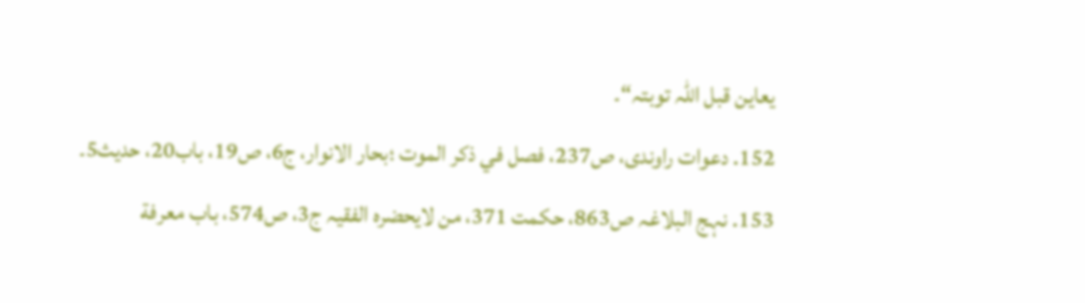يعاين قبل اللہ توبتہ“۔
152. دعوات راوندى، ص237، فصل في ذكر الموت ؛بحار الانوار، ج6، ص19، باب20، حديث5۔
153. نہج البلاغہ ص863، حكمت 371، من لايحضرہ الفقيہ ج3، ص574، باب معرفة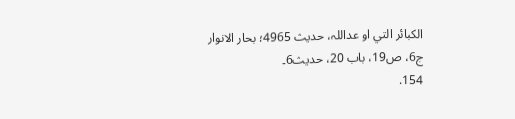الكبائر التي او عداللہ، حديث 4965؛ بحار الانوار ج6، ص19، باب 20، حديث6۔
154.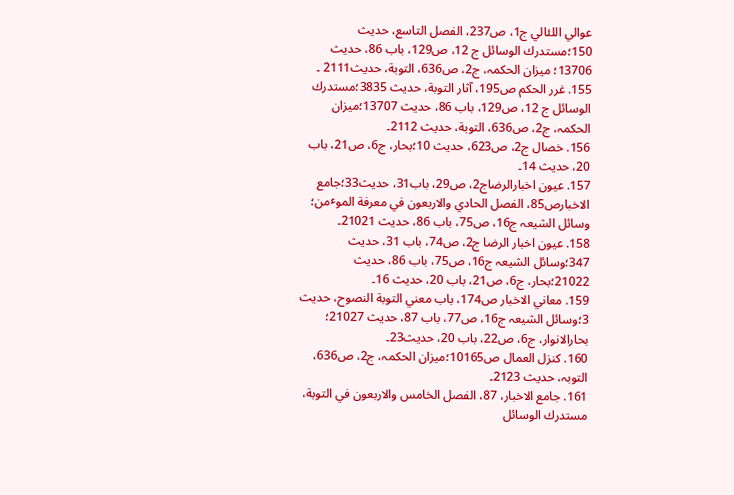عوالي اللئالي ج1، ص237، الفصل التاسع، حديث 150؛مستدرك الوسائل ج 12، ص129، باب 86، حديث 13706؛ ميزان الحكمہ، ج2، ص636، التوبة، حديث2111 ۔
155. غرر الحكم ص195، آثار التوبة، حديث 3835؛مستدرك الوسائل ج 12، ص129، باب 86، حديث 13707؛ميزان الحكمہ، ج2، ص636، التوبة، حديث 2112۔
156. خصال ج2، ص623، حديث 10؛بحار، ج6، ص21، باب 20، حديث 14۔
157. عيون اخبارالرضاج2، ص29، باب31، حديث33؛جامع الاخبارص85، الفصل الحادي والاربعون في معرفة الموٴمن؛ وسائل الشيعہ ج16، ص75، باب 86، حديث 21021۔
158. عيون اخبار الرضا ج2، ص74، باب 31، حديث 347؛وسائل الشيعہ ج16، ص75، باب 86، حديث 21022؛بحار، ج6، ص21، باب 20، حديث 16۔
159. معاني الاخبار ص174، باب معني التوبة النصوح، حديث 3؛وسائل الشيعہ ج16، ص77، باب 87، حديث 21027؛ بحارالانوار، ج6، ص22، باب 20، حديث23۔
160. كنزل العمال ص10165؛ميزان الحكمہ، ج2، ص636، التوبہ، حديث 2123۔
161. جامع الاخبار، 87، الفصل الخامس والاربعون في التوبة، مستدرك الوسائل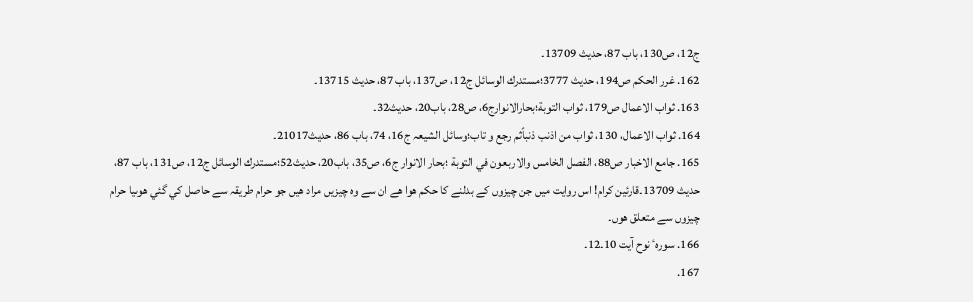ج12، ص130، باب 87، حديث 13709۔
162. غرر الحكم ص194، حديث 3777؛مستدرك الوسائل ج12، ص137، باب 87، حديث 13715۔
163. ثواب الاعمال ص179، ثواب التوبة؛بحارالانوارج6، ص28، باب20، حديث32۔
164. ثواب الاعمال، 130، ثواب من اذنب ذنباًثم رجع و تاب؛وسائل الشيعہ ج16، 74، باب 86، حديث21017۔
165. جامع الاخبار ص88، الفصل الخامس والاربعون في التوبة ؛بحار الانوار ج6، ص35، باب20، حديث52؛مستدرك الوسائل ج12، ص131، باب 87، حديث 13709۔قارئين كرام! اس روايت ميں جن چيزوں كے بدلنے كا حكم ھوا ھے ان سے وہ چيزيں مراد ھيں جو حرام طريقہ سے حاصل كي گئي ھوںيا حرام چيزوں سے متعلق ھوں۔
166. سورہٴ نوح آيت 10۔12۔
167.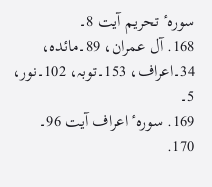سورہٴ تحريم آيت 8۔
168. آل عمران، 89۔مائدہ، 34۔اعراف، 153۔توبہ، 102۔نور، 5۔
169. سورہٴ اعراف آيت 96۔
170.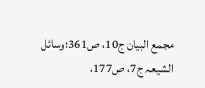مجمع البيان ج10، ص361؛وسائل الشيعہ ج7، ص177،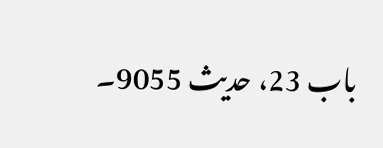باب 23، حديث 9055۔